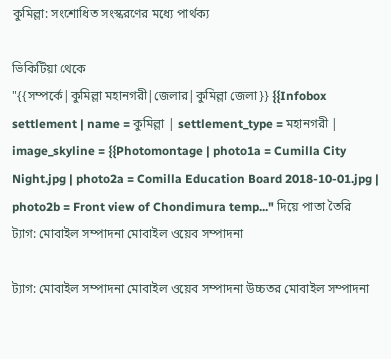কুমিল্লা: সংশোধিত সংস্করণের মধ্যে পার্থক্য

ভিকিটিয়া থেকে
"{{সম্পর্কে|কুমিল্লা মহানগরী|জেলার|কুমিল্লা জেলা}} {{Infobox settlement | name = কুমিল্লা | settlement_type = মহানগরী | image_skyline = {{Photomontage | photo1a = Cumilla City Night.jpg | photo2a = Comilla Education Board 2018-10-01.jpg | photo2b = Front view of Chondimura temp..." দিয়ে পাতা তৈরি
ট্যাগ: মোবাইল সম্পাদনা মোবাইল ওয়েব সম্পাদনা

ট্যাগ: মোবাইল সম্পাদনা মোবাইল ওয়েব সম্পাদনা উচ্চতর মোবাইল সম্পাদনা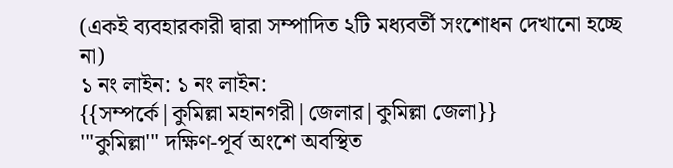(একই ব্যবহারকারী দ্বারা সম্পাদিত ২টি মধ্যবর্তী সংশোধন দেখানো হচ্ছে না)
১ নং লাইন: ১ নং লাইন:
{{সম্পর্কে|কুমিল্লা মহানগরী|জেলার|কুমিল্লা জেলা}}
'''কুমিল্লা''' দক্ষিণ-পূর্ব অংশে অবস্থিত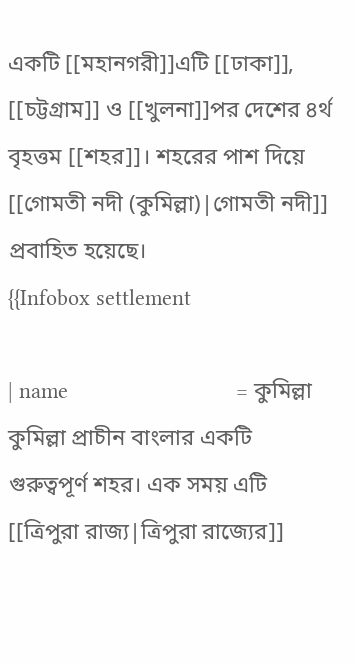একটি [[মহানগরী]]এটি [[ঢাকা]], [[চট্টগ্রাম]] ও [[খুলনা]]পর দেশের ৪র্থ বৃহত্তম [[শহর]]। শহরের পাশ দিয়ে [[গোমতী নদী (কুমিল্লা)|গোমতী নদী]] প্রবাহিত হয়েছে।
{{Infobox settlement

| name                            = কুমিল্লা
কুমিল্লা প্রাচীন বাংলার একটি গুরুত্বপূর্ণ শহর। এক সময় এটি [[ত্রিপুরা রাজ্য|ত্রিপুরা রাজ্যের]]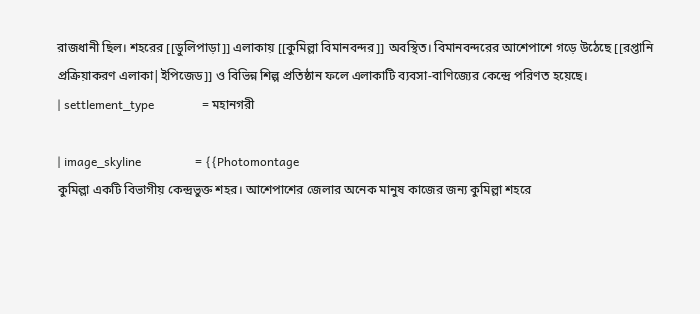রাজধানী ছিল। শহরের [[ডুলিপাড়া]] এলাকায় [[কুমিল্লা বিমানবন্দর]] অবস্থিত। বিমানবন্দরের আশেপাশে গড়ে উঠেছে [[রপ্তানি প্রক্রিয়াকরণ এলাকা|ইপিজেড]] ও বিভিন্ন শিল্প প্রতিষ্ঠান ফলে এলাকাটি ব্যবসা-বাণিজ্যের কেন্দ্রে পরিণত হয়েছে।
| settlement_type                = মহানগরী

| image_skyline                  = {{Photomontage
কুমিল্লা একটি বিভাগীয় কেন্দ্রভুক্ত শহর। আশেপাশের জেলার অনেক মানুষ কাজের জন্য কুমিল্লা শহরে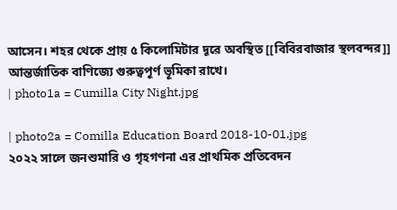আসেন। শহর থেকে প্রায় ৫ কিলোমিটার দূরে অবস্থিত [[বিবিরবাজার স্থলবন্দর]] আন্তর্জাতিক বাণিজ্যে গুরুত্বপূর্ণ ভূমিকা রাখে।
| photo1a = Cumilla City Night.jpg

| photo2a = Comilla Education Board 2018-10-01.jpg
২০২২ সালে জনশুমারি ও গৃহগণনা এর প্রাথমিক প্রতিবেদন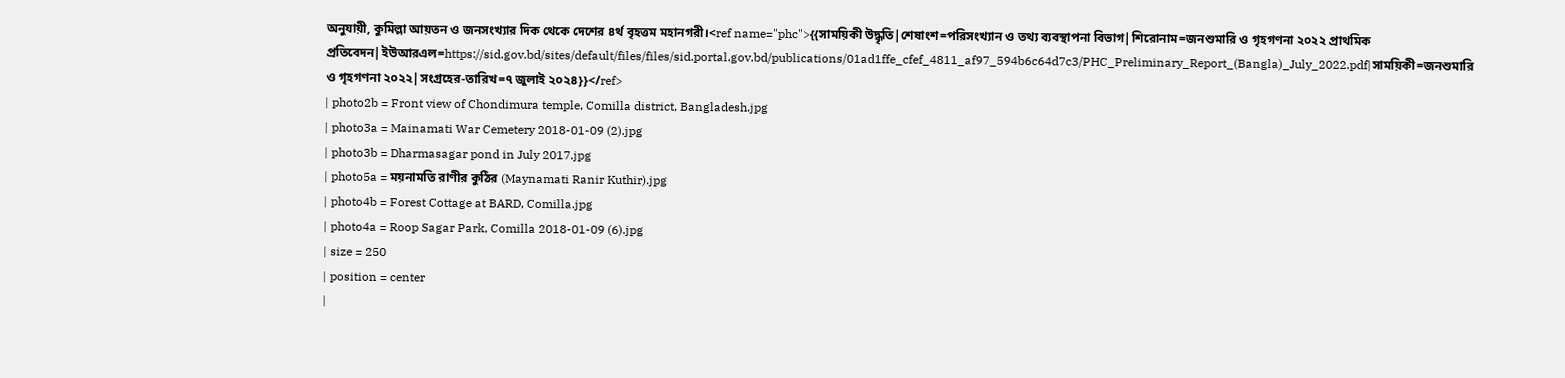অনুযায়ী, কুমিল্লা আয়তন ও জনসংখ্যার দিক থেকে দেশের ৪র্থ বৃহত্তম মহানগরী।<ref name="phc">{{সাময়িকী উদ্ধৃতি|শেষাংশ=পরিসংখ্যান ও তথ্য ব্যবস্থাপনা বিভাগ|শিরোনাম=জনশুমারি ও গৃহগণনা ২০২২ প্রাথমিক প্রতিবেদন|ইউআরএল=https://sid.gov.bd/sites/default/files/files/sid.portal.gov.bd/publications/01ad1ffe_cfef_4811_af97_594b6c64d7c3/PHC_Preliminary_Report_(Bangla)_July_2022.pdf|সাময়িকী=জনশুমারি ও গৃহগণনা ২০২২|সংগ্রহের-তারিখ=৭ জুলাই ২০২৪}}</ref>
| photo2b = Front view of Chondimura temple, Comilla district, Bangladesh.jpg
| photo3a = Mainamati War Cemetery 2018-01-09 (2).jpg
| photo3b = Dharmasagar pond in July 2017.jpg
| photo5a = ময়নামতি রাণীর কুঠির (Maynamati Ranir Kuthir).jpg
| photo4b = Forest Cottage at BARD, Comilla.jpg
| photo4a = Roop Sagar Park, Comilla 2018-01-09 (6).jpg
| size = 250
| position = center
|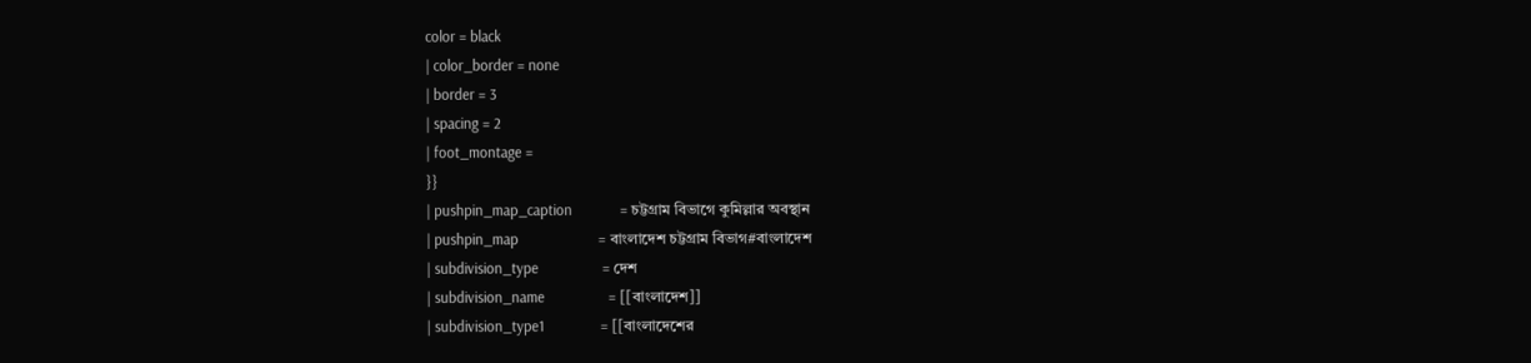color = black
| color_border = none
| border = 3
| spacing = 2
| foot_montage =
}}
| pushpin_map_caption            = চট্টগ্রাম বিভাগে কুমিল্লার অবস্থান
| pushpin_map                    = বাংলাদেশ চট্টগ্রাম বিভাগ#বাংলাদেশ
| subdivision_type                = দেশ
| subdivision_name                = [[বাংলাদেশ]]
| subdivision_type1              = [[বাংলাদেশের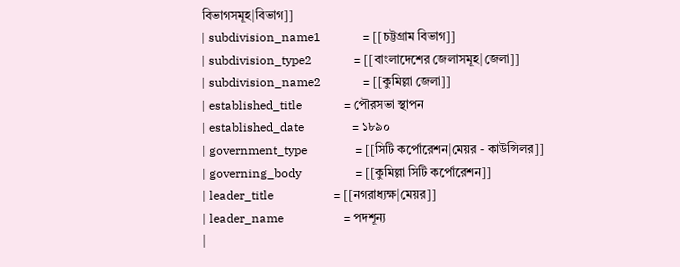বিভাগসমূহ|বিভাগ]]
| subdivision_name1              = [[চট্টগ্রাম বিভাগ]]
| subdivision_type2              = [[বাংলাদেশের জেলাসমূহ|জেলা]]
| subdivision_name2              = [[কুমিল্লা জেলা]]
| established_title              = পৌরসভা স্থাপন
| established_date                = ১৮৯০
| government_type                = [[সিটি কর্পোরেশন|মেয়র - কাউন্সিলর]]
| governing_body                  = [[কুমিল্লা সিটি কর্পোরেশন]]
| leader_title                    = [[নগরাধ্যক্ষ|মেয়র]]
| leader_name                    = পদশূন্য
|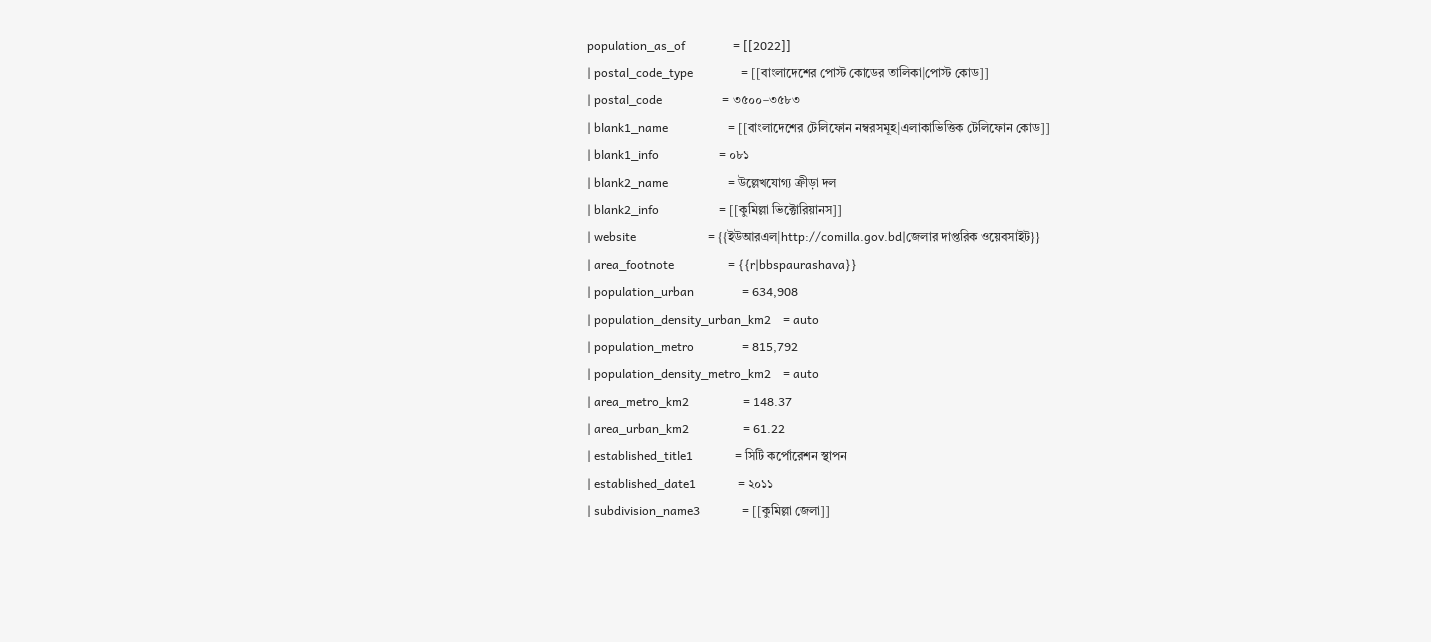population_as_of                = [[2022]]
| postal_code_type                = [[বাংলাদেশের পোস্ট কোডের তালিকা|পোস্ট কোড]]
| postal_code                    = ৩৫০০–৩৫৮৩
| blank1_name                    = [[বাংলাদেশের টেলিফোন নম্বরসমূহ|এলাকাভিত্তিক টেলিফোন কোড]]
| blank1_info                    = ০৮১
| blank2_name                    = উল্লেখযোগ্য ক্রীড়া দল
| blank2_info                    = [[কুমিল্লা ভিক্টোরিয়ানস]]
| website                        = {{ইউআরএল|http://comilla.gov.bd|জেলার দাপ্তরিক ওয়েবসাইট}}
| area_footnote                  = {{r|bbspaurashava}}
| population_urban                = 634,908
| population_density_urban_km2    = auto
| population_metro                = 815,792
| population_density_metro_km2    = auto
| area_metro_km2                  = 148.37
| area_urban_km2                  = 61.22
| established_title1              = সিটি কর্পোরেশন স্থাপন
| established_date1              = ২০১১
| subdivision_name3              = [[কুমিল্লা জেলা]]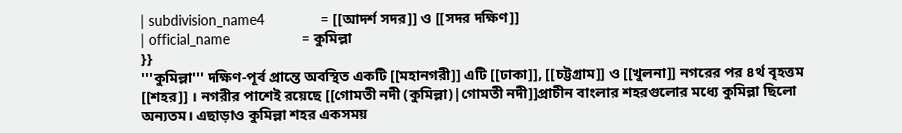| subdivision_name4              = [[আদর্শ সদর]] ও [[সদর দক্ষিণ]]
| official_name                  = কুমিল্লা
}}
'''কুমিল্লা''' দক্ষিণ-পূর্ব প্রান্তে অবস্থিত একটি [[মহানগরী]] এটি [[ঢাকা]], [[চট্টগ্রাম]] ও [[খুলনা]] নগরের পর ৪র্থ বৃহত্তম [[শহর]] । নগরীর পাশেই রয়েছে [[গোমতী নদী (কুমিল্লা)|গোমতী নদী]]প্রাচীন বাংলার শহরগুলোর মধ্যে কুমিল্লা ছিলো অন্যতম। এছাড়াও কুমিল্লা শহর একসময়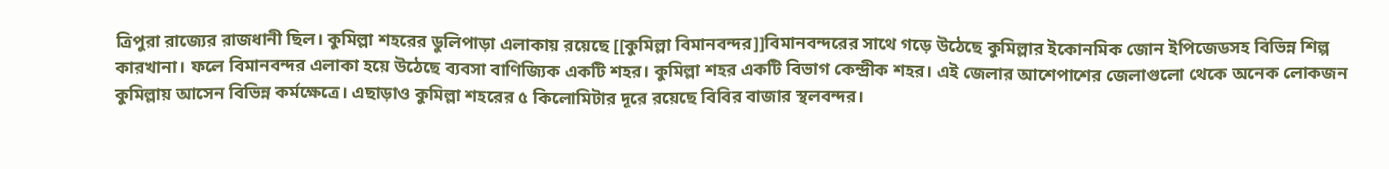ত্রিপুরা রাজ্যের রাজধানী ছিল। কুমিল্লা শহরের ডুলিপাড়া এলাকায় রয়েছে [[কুমিল্লা বিমানবন্দর]]বিমানবন্দরের সাথে গড়ে উঠেছে কুমিল্লার ইকোনমিক জোন ইপিজেডসহ বিভিন্ন শিল্প কারখানা। ফলে বিমানবন্দর এলাকা হয়ে উঠেছে ব্যবসা বাণিজ্যিক একটি শহর। কুমিল্লা শহর একটি বিভাগ কেন্দ্রীক শহর। এই জেলার আশেপাশের জেলাগুলো থেকে অনেক লোকজন কুমিল্লায় আসেন বিভিন্ন কর্মক্ষেত্রে। এছাড়াও কুমিল্লা শহরের ৫ কিলোমিটার দূরে রয়েছে বিবির বাজার স্থলবন্দর।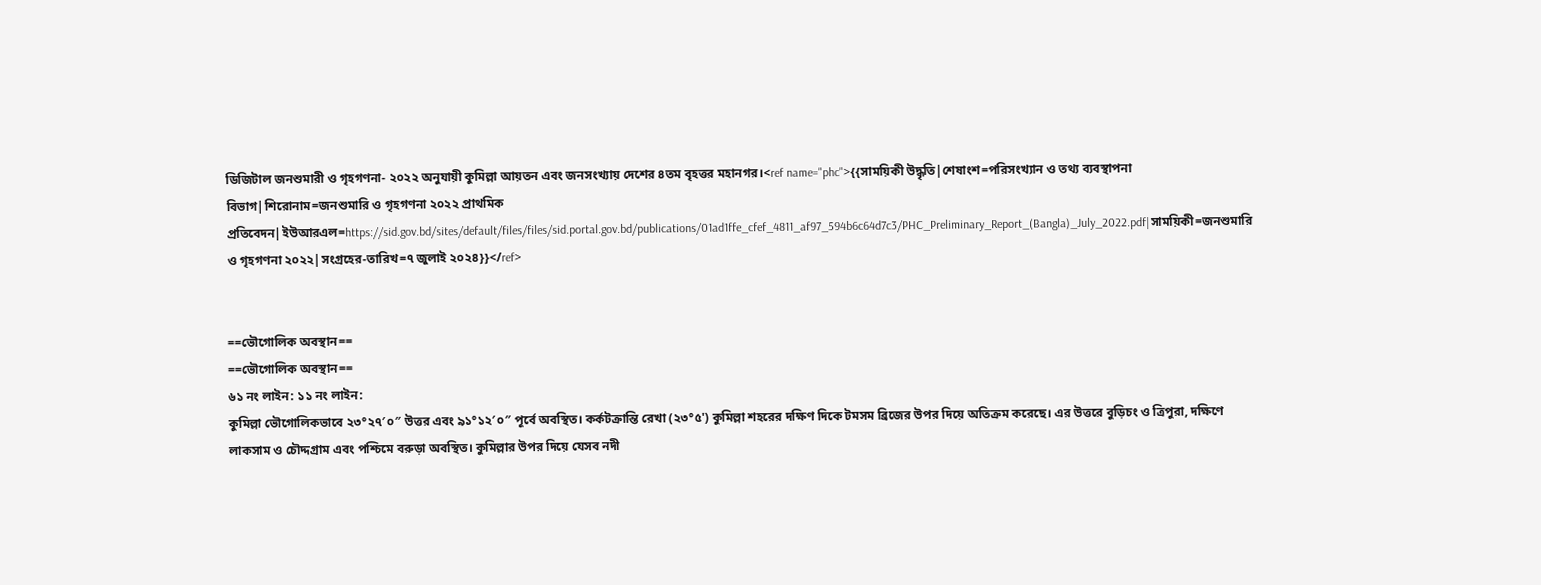ডিজিটাল জনশুমারী ও গৃহগণনা- ২০২২ অনুযায়ী কুমিল্লা আয়তন এবং জনসংখ্যায় দেশের ৪তম বৃহত্তর মহানগর।<ref name="phc">{{সাময়িকী উদ্ধৃতি|শেষাংশ=পরিসংখ্যান ও তথ্য ব্যবস্থাপনা বিভাগ|শিরোনাম=জনশুমারি ও গৃহগণনা ২০২২ প্রাথমিক প্রতিবেদন|ইউআরএল=https://sid.gov.bd/sites/default/files/files/sid.portal.gov.bd/publications/01ad1ffe_cfef_4811_af97_594b6c64d7c3/PHC_Preliminary_Report_(Bangla)_July_2022.pdf|সাময়িকী=জনশুমারি ও গৃহগণনা ২০২২|সংগ্রহের-তারিখ=৭ জুলাই ২০২৪}}</ref>


==ভৌগোলিক অবস্থান==
==ভৌগোলিক অবস্থান==
৬১ নং লাইন: ১১ নং লাইন:
কুমিল্লা ভৌগোলিকভাবে ২৩°২৭′০″ উত্তর এবং ৯১°১২′০″ পূর্বে অবস্থিত। কর্কটক্রান্তি রেখা (২৩°৫') কুমিল্লা শহরের দক্ষিণ দিকে টমসম ব্রিজের উপর দিয়ে অতিক্রম করেছে। এর উত্তরে বুড়িচং ও ত্রিপুরা, দক্ষিণে লাকসাম ও চৌদ্দগ্রাম এবং পশ্চিমে বরুড়া অবস্থিত। কুমিল্লার উপর দিয়ে যেসব নদী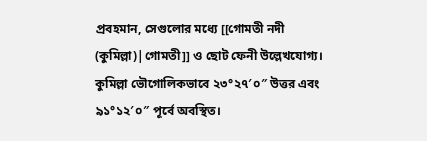প্রবহমান, সেগুলোর মধ্যে [[গোমতী নদী (কুমিল্লা)|গোমতী]] ও ছোট ফেনী উল্লেখযোগ্য।
কুমিল্লা ভৌগোলিকভাবে ২৩°২৭′০″ উত্তর এবং ৯১°১২′০″ পূর্বে অবস্থিত।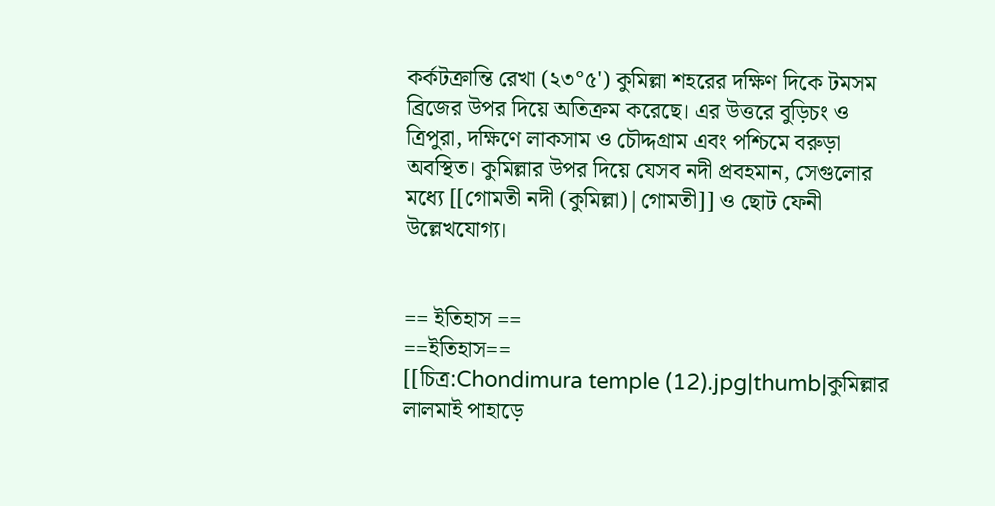কর্কটক্রান্তি রেখা (২৩°৫') কুমিল্লা শহরের দক্ষিণ দিকে টমসম ব্রিজের উপর দিয়ে অতিক্রম করেছে। এর উত্তরে বুড়িচং ও ত্রিপুরা, দক্ষিণে লাকসাম ও চৌদ্দগ্রাম এবং পশ্চিমে বরুড়া অবস্থিত। কুমিল্লার উপর দিয়ে যেসব নদী প্রবহমান, সেগুলোর মধ্যে [[গোমতী নদী (কুমিল্লা)|গোমতী]] ও ছোট ফেনী উল্লেখযোগ্য।


== ইতিহাস ==
==ইতিহাস==
[[চিত্র:Chondimura temple (12).jpg|thumb|কুমিল্লার লালমাই পাহাড়ে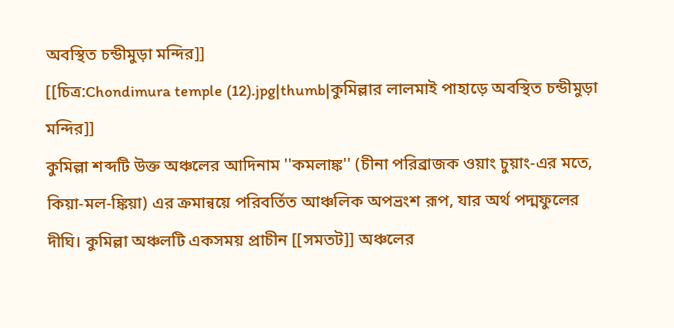অবস্থিত চন্ডীমুড়া মন্দির]]
[[চিত্র:Chondimura temple (12).jpg|thumb|কুমিল্লার লালমাই পাহাড়ে অবস্থিত চন্ডীমুড়া মন্দির]]
কুমিল্লা শব্দটি উক্ত অঞ্চলের আদিনাম ''কমলাঙ্ক'' (চীনা পরিব্রাজক ওয়াং চুয়াং-এর মতে, কিয়া-মল-ঙ্কিয়া) এর ক্রমান্বয়ে পরিবর্তিত আঞ্চলিক অপভ্রংশ রূপ, যার অর্থ পদ্মফুলের দীঘি। কুমিল্লা অঞ্চলটি একসময় প্রাচীন [[সমতট]] অঞ্চলের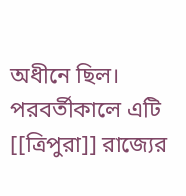অধীনে ছিল। পরবর্তীকালে এটি [[ত্রিপুরা]] রাজ্যের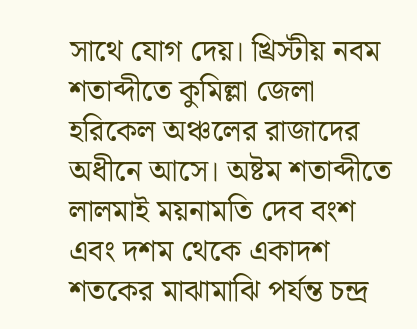সাথে যোগ দেয়। খ্রিস্টীয় নবম শতাব্দীতে কুমিল্লা জেলা হরিকেল অঞ্চলের রাজাদের অধীনে আসে। অষ্টম শতাব্দীতে লালমাই ময়নামতি দেব বংশ এবং দশম থেকে একাদশ শতকের মাঝামাঝি পর্যন্ত চন্দ্র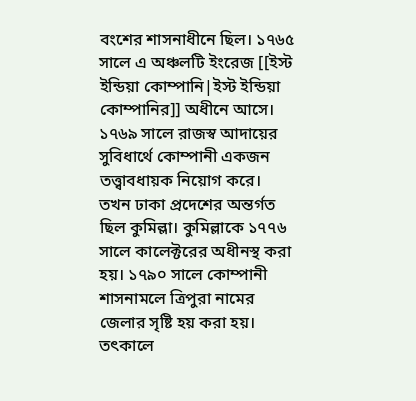বংশের শাসনাধীনে ছিল। ১৭৬৫ সালে এ অঞ্চলটি ইংরেজ [[ইস্ট ইন্ডিয়া কোম্পানি|ইস্ট ইন্ডিয়া কোম্পানির]] অধীনে আসে। ১৭৬৯ সালে রাজস্ব আদায়ের সুবিধার্থে কোম্পানী একজন তত্ত্বাবধায়ক নিয়োগ করে। তখন ঢাকা প্রদেশের অন্তর্গত ছিল কুমিল্লা। কুমিল্লাকে ১৭৭৬ সালে কালেক্টরের অধীনস্থ করা হয়। ১৭৯০ সালে কোম্পানী শাসনামলে ত্রিপুরা নামের জেলার সৃষ্টি হয় করা হয়। তৎকালে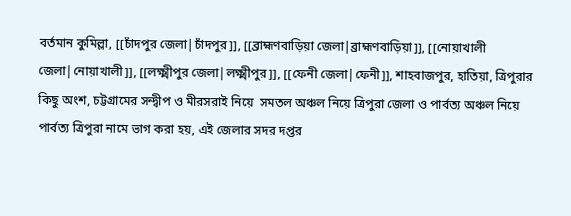বর্তমান কুমিল্লা, [[চাঁদপুর জেলা|চাঁদপুর]], [[ব্রাহ্মণবাড়িয়া জেলা|ব্রাহ্মণবাড়িয়া]], [[নোয়াখালী জেলা|নোয়াখালী]], [[লক্ষ্মীপুর জেলা|লক্ষ্মীপুর]], [[ফেনী জেলা|ফেনী]], শাহবাজপুর, হাতিয়া, ত্রিপুরার কিছু অংশ, চট্টগ্রামের সন্দ্বীপ ও মীরসরাই নিয়ে  সমতল অঞ্চল নিয়ে ত্রিপুরা জেলা ও পার্বত্য অঞ্চল নিয়ে পার্বত্য ত্রিপুরা নামে ভাগ করা হয়, এই জেলার সদর দপ্তর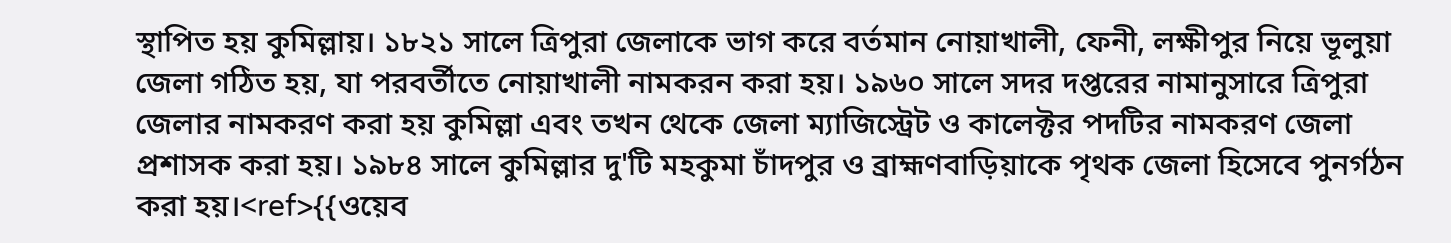স্থাপিত হয় কুমিল্লায়। ১৮২১ সালে ত্রিপুরা জেলাকে ভাগ করে বর্তমান নোয়াখালী, ফেনী, লক্ষীপুর নিয়ে ভূলুয়া জেলা গঠিত হয়, যা পরবর্তীতে নোয়াখালী নামকরন করা হয়। ১৯৬০ সালে সদর দপ্তরের নামানুসারে ত্রিপুরা জেলার নামকরণ করা হয় কুমিল্লা এবং তখন থেকে জেলা ম্যাজিস্ট্রেট ও কালেক্টর পদটির নামকরণ জেলা প্রশাসক করা হয়। ১৯৮৪ সালে কুমিল্লার দু'টি মহকুমা চাঁদপুর ও ব্রাহ্মণবাড়িয়াকে পৃথক জেলা হিসেবে পুনর্গঠন করা হয়।<ref>{{ওয়েব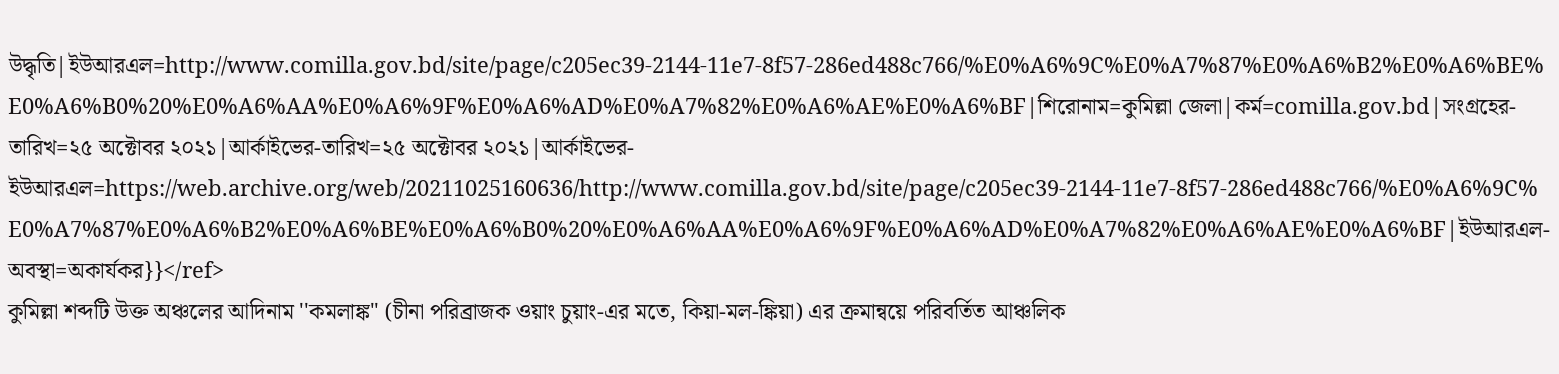উদ্ধৃতি|ইউআরএল=http://www.comilla.gov.bd/site/page/c205ec39-2144-11e7-8f57-286ed488c766/%E0%A6%9C%E0%A7%87%E0%A6%B2%E0%A6%BE%E0%A6%B0%20%E0%A6%AA%E0%A6%9F%E0%A6%AD%E0%A7%82%E0%A6%AE%E0%A6%BF|শিরোনাম=কুমিল্লা জেলা|কর্ম=comilla.gov.bd|সংগ্রহের-তারিখ=২৫ অক্টোবর ২০২১|আর্কাইভের-তারিখ=২৫ অক্টোবর ২০২১|আর্কাইভের-ইউআরএল=https://web.archive.org/web/20211025160636/http://www.comilla.gov.bd/site/page/c205ec39-2144-11e7-8f57-286ed488c766/%E0%A6%9C%E0%A7%87%E0%A6%B2%E0%A6%BE%E0%A6%B0%20%E0%A6%AA%E0%A6%9F%E0%A6%AD%E0%A7%82%E0%A6%AE%E0%A6%BF|ইউআরএল-অবস্থা=অকার্যকর}}</ref>
কুমিল্লা শব্দটি উক্ত অঞ্চলের আদিনাম ''কমলাঙ্ক'' (চীনা পরিব্রাজক ওয়াং চুয়াং-এর মতে, কিয়া-মল-ঙ্কিয়া) এর ক্রমান্বয়ে পরিবর্তিত আঞ্চলিক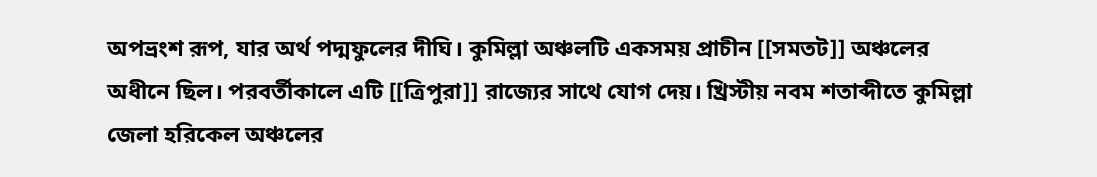অপভ্রংশ রূপ, যার অর্থ পদ্মফুলের দীঘি। কুমিল্লা অঞ্চলটি একসময় প্রাচীন [[সমতট]] অঞ্চলের অধীনে ছিল। পরবর্তীকালে এটি [[ত্রিপুরা]] রাজ্যের সাথে যোগ দেয়। খ্রিস্টীয় নবম শতাব্দীতে কুমিল্লা জেলা হরিকেল অঞ্চলের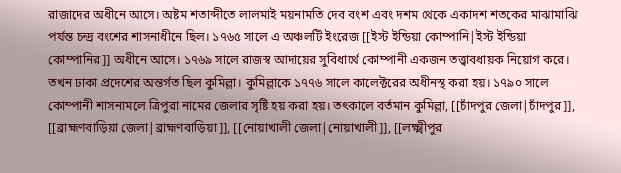রাজাদের অধীনে আসে। অষ্টম শতাব্দীতে লালমাই ময়নামতি দেব বংশ এবং দশম থেকে একাদশ শতকের মাঝামাঝি পর্যন্ত চন্দ্র বংশের শাসনাধীনে ছিল। ১৭৬৫ সালে এ অঞ্চলটি ইংরেজ [[ইস্ট ইন্ডিয়া কোম্পানি|ইস্ট ইন্ডিয়া কোম্পানির]] অধীনে আসে। ১৭৬৯ সালে রাজস্ব আদায়ের সুবিধার্থে কোম্পানী একজন তত্ত্বাবধায়ক নিয়োগ করে। তখন ঢাকা প্রদেশের অন্তর্গত ছিল কুমিল্লা। কুমিল্লাকে ১৭৭৬ সালে কালেক্টরের অধীনস্থ করা হয়। ১৭৯০ সালে কোম্পানী শাসনামলে ত্রিপুরা নামের জেলার সৃষ্টি হয় করা হয়। তৎকালে বর্তমান কুমিল্লা, [[চাঁদপুর জেলা|চাঁদপুর]], [[ব্রাহ্মণবাড়িয়া জেলা|ব্রাহ্মণবাড়িয়া]], [[নোয়াখালী জেলা|নোয়াখালী]], [[লক্ষ্মীপুর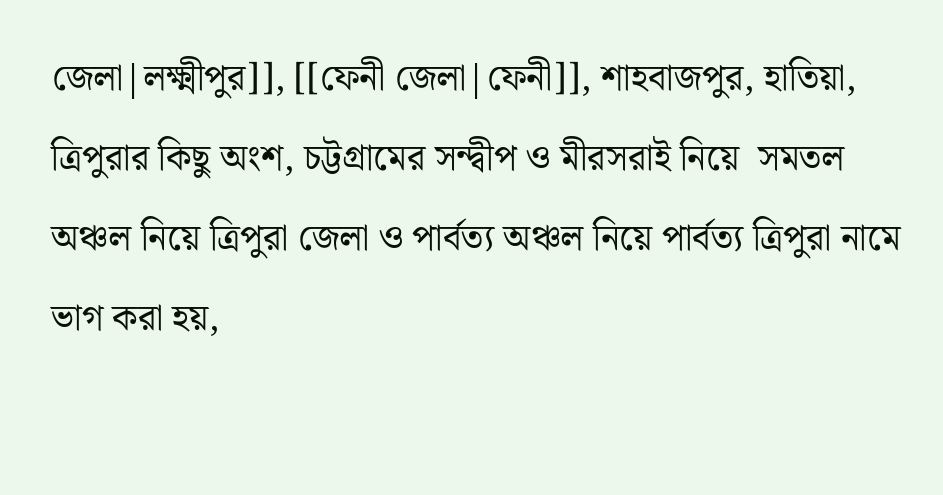জেলা|লক্ষ্মীপুর]], [[ফেনী জেলা|ফেনী]], শাহবাজপুর, হাতিয়া, ত্রিপুরার কিছু অংশ, চট্টগ্রামের সন্দ্বীপ ও মীরসরাই নিয়ে  সমতল অঞ্চল নিয়ে ত্রিপুরা জেলা ও পার্বত্য অঞ্চল নিয়ে পার্বত্য ত্রিপুরা নামে ভাগ করা হয়,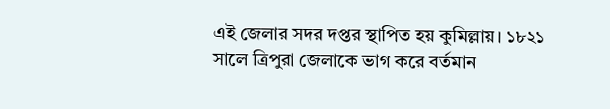এই জেলার সদর দপ্তর স্থাপিত হয় কুমিল্লায়। ১৮২১ সালে ত্রিপুরা জেলাকে ভাগ করে বর্তমান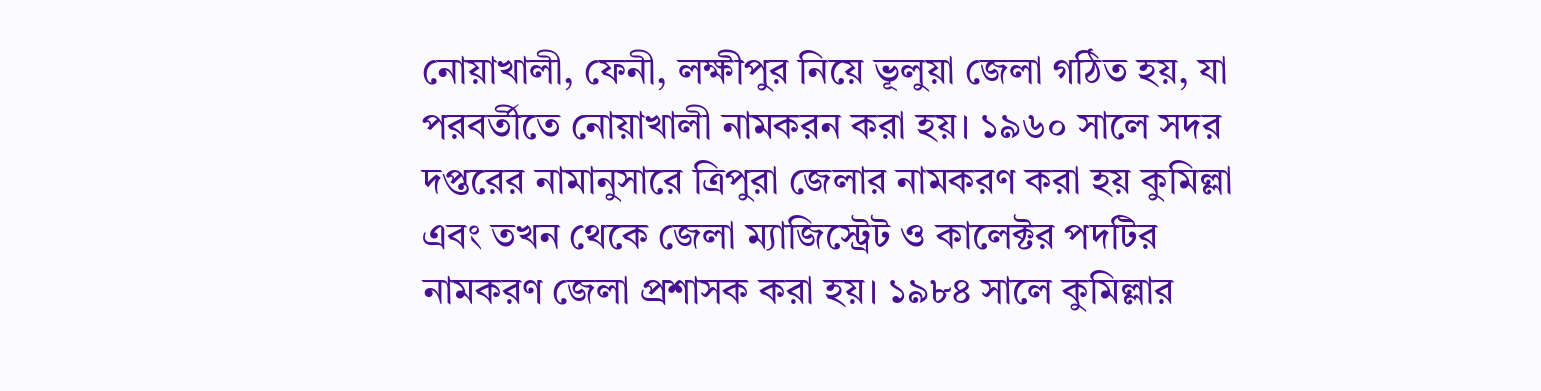নোয়াখালী, ফেনী, লক্ষীপুর নিয়ে ভূলুয়া জেলা গঠিত হয়, যা পরবর্তীতে নোয়াখালী নামকরন করা হয়। ১৯৬০ সালে সদর দপ্তরের নামানুসারে ত্রিপুরা জেলার নামকরণ করা হয় কুমিল্লা এবং তখন থেকে জেলা ম্যাজিস্ট্রেট ও কালেক্টর পদটির নামকরণ জেলা প্রশাসক করা হয়। ১৯৮৪ সালে কুমিল্লার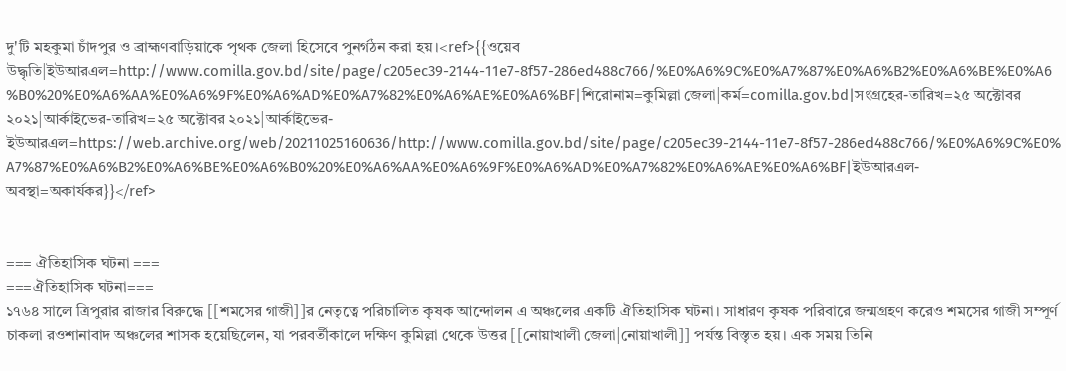দু'টি মহকুমা চাঁদপুর ও ব্রাহ্মণবাড়িয়াকে পৃথক জেলা হিসেবে পুনর্গঠন করা হয়।<ref>{{ওয়েব উদ্ধৃতি|ইউআরএল=http://www.comilla.gov.bd/site/page/c205ec39-2144-11e7-8f57-286ed488c766/%E0%A6%9C%E0%A7%87%E0%A6%B2%E0%A6%BE%E0%A6%B0%20%E0%A6%AA%E0%A6%9F%E0%A6%AD%E0%A7%82%E0%A6%AE%E0%A6%BF|শিরোনাম=কুমিল্লা জেলা|কর্ম=comilla.gov.bd|সংগ্রহের-তারিখ=২৫ অক্টোবর ২০২১|আর্কাইভের-তারিখ=২৫ অক্টোবর ২০২১|আর্কাইভের-ইউআরএল=https://web.archive.org/web/20211025160636/http://www.comilla.gov.bd/site/page/c205ec39-2144-11e7-8f57-286ed488c766/%E0%A6%9C%E0%A7%87%E0%A6%B2%E0%A6%BE%E0%A6%B0%20%E0%A6%AA%E0%A6%9F%E0%A6%AD%E0%A7%82%E0%A6%AE%E0%A6%BF|ইউআরএল-অবস্থা=অকার্যকর}}</ref>


=== ঐতিহাসিক ঘটনা ===
===ঐতিহাসিক ঘটনা===
১৭৬৪ সালে ত্রিপুরার রাজার বিরুদ্ধে [[শমসের গাজী]]র নেতৃত্বে পরিচালিত কৃষক আন্দোলন এ অঞ্চলের একটি ঐতিহাসিক ঘটনা। সাধারণ কৃষক পরিবারে জন্মগ্রহণ করেও শমসের গাজী সম্পূর্ণ চাকলা রওশানাবাদ অঞ্চলের শাসক হয়েছিলেন, যা পরবর্তীকালে দক্ষিণ কুমিল্লা থেকে উত্তর [[নোয়াখালী জেলা|নোয়াখালী]] পর্যন্ত বিস্তৃত হয়। এক সময় তিনি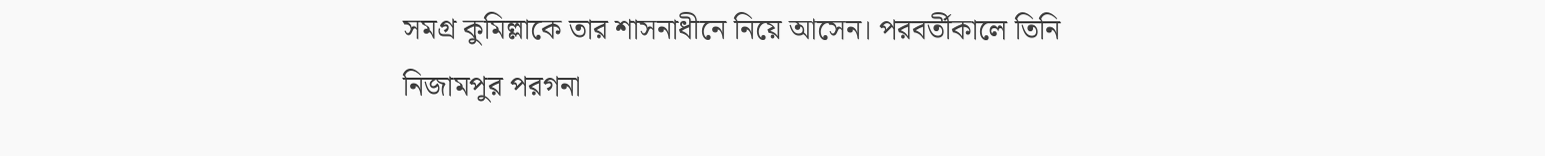সমগ্র কুমিল্লাকে তার শাসনাধীনে নিয়ে আসেন। পরবর্তীকালে তিনি নিজামপুর পরগনা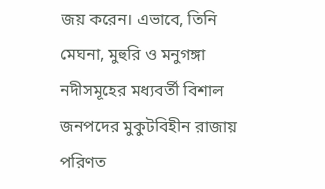জয় করেন। এভাবে, তিনি মেঘনা, মুহুরি ও মনুগঙ্গা নদীসমূহের মধ্যবর্তী বিশাল জনপদের মুকুটবিহীন রাজায় পরিণত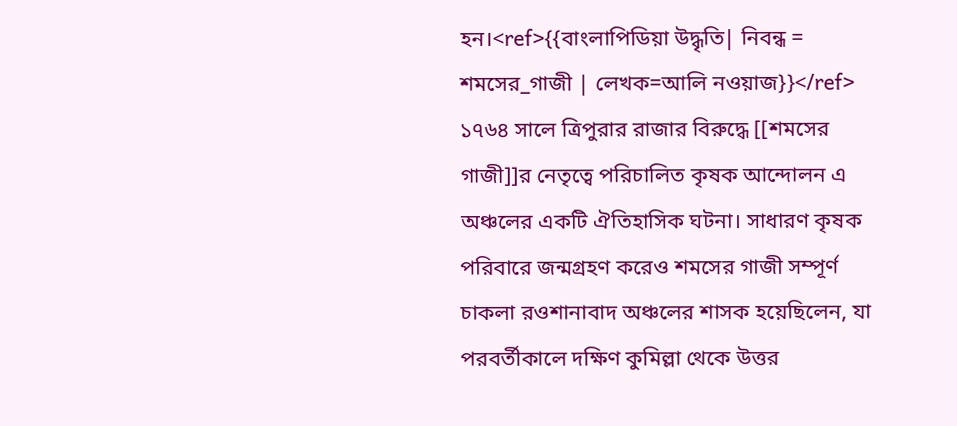হন।<ref>{{বাংলাপিডিয়া উদ্ধৃতি| নিবন্ধ = শমসের_গাজী | লেখক=আলি নওয়াজ}}</ref>
১৭৬৪ সালে ত্রিপুরার রাজার বিরুদ্ধে [[শমসের গাজী]]র নেতৃত্বে পরিচালিত কৃষক আন্দোলন এ অঞ্চলের একটি ঐতিহাসিক ঘটনা। সাধারণ কৃষক পরিবারে জন্মগ্রহণ করেও শমসের গাজী সম্পূর্ণ চাকলা রওশানাবাদ অঞ্চলের শাসক হয়েছিলেন, যা পরবর্তীকালে দক্ষিণ কুমিল্লা থেকে উত্তর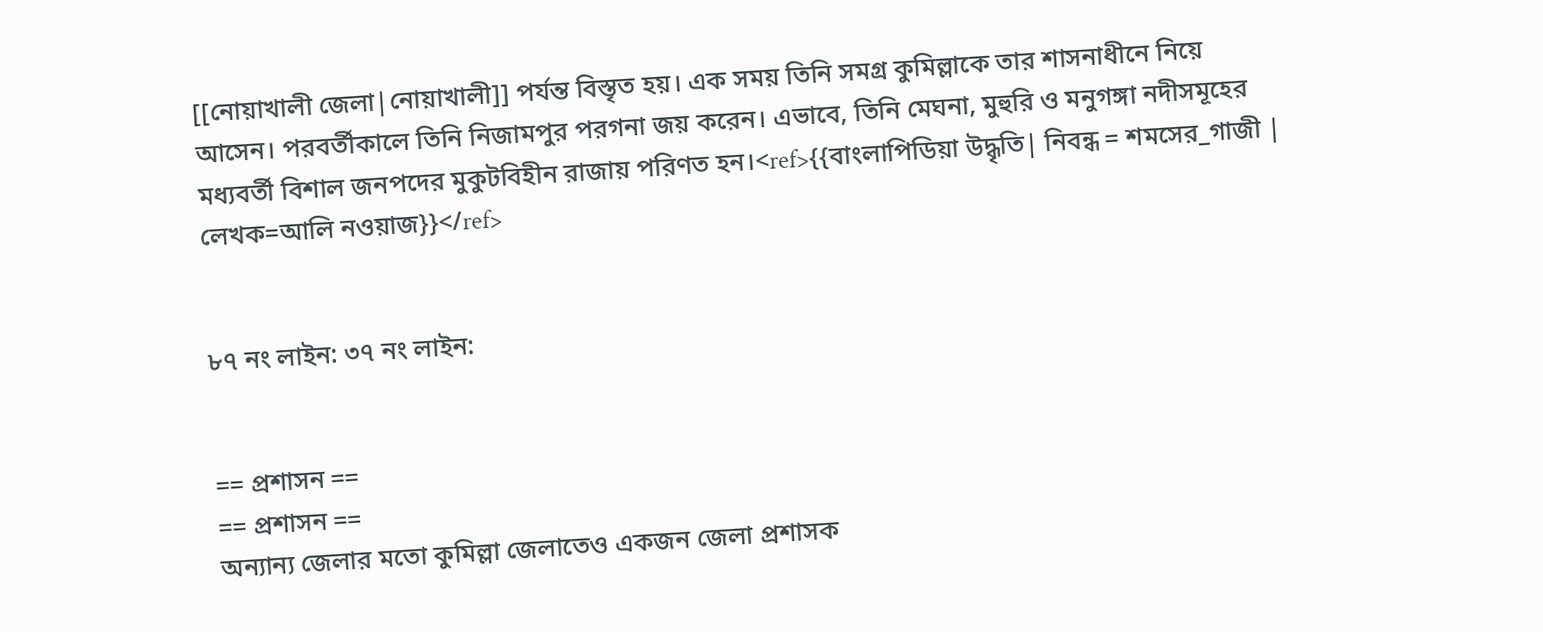[[নোয়াখালী জেলা|নোয়াখালী]] পর্যন্ত বিস্তৃত হয়। এক সময় তিনি সমগ্র কুমিল্লাকে তার শাসনাধীনে নিয়ে আসেন। পরবর্তীকালে তিনি নিজামপুর পরগনা জয় করেন। এভাবে, তিনি মেঘনা, মুহুরি ও মনুগঙ্গা নদীসমূহের মধ্যবর্তী বিশাল জনপদের মুকুটবিহীন রাজায় পরিণত হন।<ref>{{বাংলাপিডিয়া উদ্ধৃতি| নিবন্ধ = শমসের_গাজী | লেখক=আলি নওয়াজ}}</ref>


৮৭ নং লাইন: ৩৭ নং লাইন:


== প্রশাসন ==
== প্রশাসন ==
অন্যান্য জেলার মতো কুমিল্লা জেলাতেও একজন জেলা প্রশাসক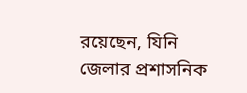রয়েছেন, যিনি জেলার প্রশাসনিক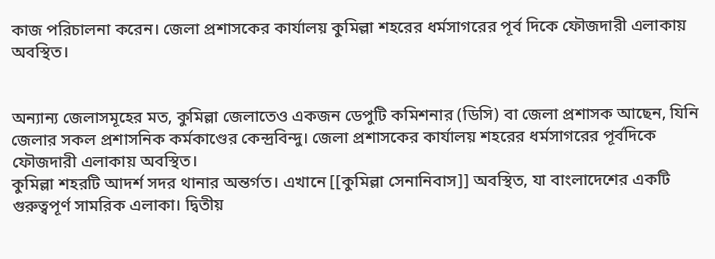কাজ পরিচালনা করেন। জেলা প্রশাসকের কার্যালয় কুমিল্লা শহরের ধর্মসাগরের পূর্ব দিকে ফৌজদারী এলাকায় অবস্থিত।


অন্যান্য জেলাসমূহের মত, কুমিল্লা জেলাতেও একজন ডেপুটি কমিশনার (ডিসি) বা জেলা প্রশাসক আছেন, যিনি জেলার সকল প্রশাসনিক কর্মকাণ্ডের কেন্দ্রবিন্দু। জেলা প্রশাসকের কার্যালয় শহরের ধর্মসাগরের পূর্বদিকে ফৌজদারী এলাকায় অবস্থিত।
কুমিল্লা শহরটি আদর্শ সদর থানার অন্তর্গত। এখানে [[কুমিল্লা সেনানিবাস]] অবস্থিত, যা বাংলাদেশের একটি গুরুত্বপূর্ণ সামরিক এলাকা। দ্বিতীয়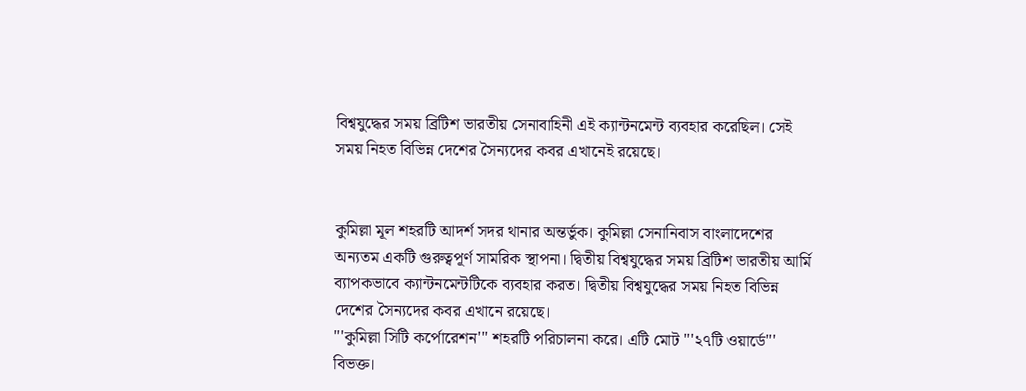বিশ্বযুদ্ধের সময় ব্রিটিশ ভারতীয় সেনাবাহিনী এই ক্যান্টনমেন্ট ব্যবহার করেছিল। সেই সময় নিহত বিভিন্ন দেশের সৈন্যদের কবর এখানেই রয়েছে।


কুমিল্লা মূল শহরটি আদর্শ সদর থানার অন্তর্ভুক। কুমিল্লা সেনানিবাস বাংলাদেশের অন্যতম একটি গুরুত্বপূর্ণ সামরিক স্থাপনা। দ্বিতীয় বিশ্বযুদ্ধের সময় ব্রিটিশ ভারতীয় আর্মি ব্যাপকভাবে ক্যান্টনমেন্টটিকে ব্যবহার করত। দ্বিতীয় বিশ্বযুদ্ধের সময় নিহত বিভিন্ন দেশের সৈন্যদের কবর এখানে রয়েছে।
'''কুমিল্লা সিটি কর্পোরেশন''' শহরটি পরিচালনা করে। এটি মোট '''২৭টি ওয়ার্ডে''' বিভক্ত।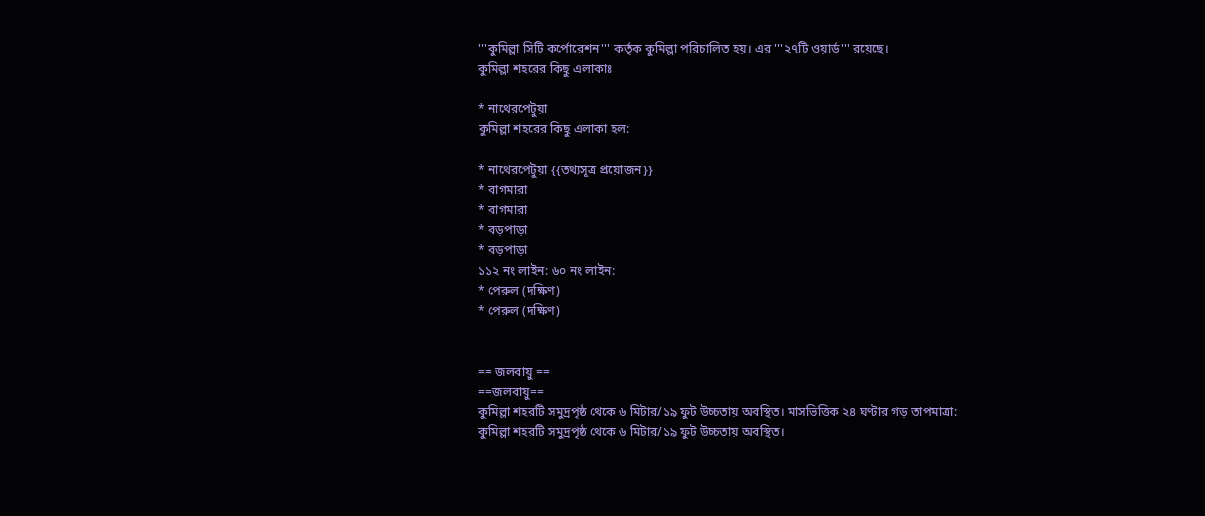'''কুমিল্লা সিটি কর্পোরেশন''' কর্তৃক কুমিল্লা পরিচালিত হয়। এর '''২৭টি ওয়ার্ড''' রয়েছে।
কুমিল্লা শহরের কিছু এলাকাঃ

* নাথেরপেটুয়া
কুমিল্লা শহরের কিছু এলাকা হল:

* নাথেরপেটুয়া {{তথ্যসূত্র প্রয়োজন}}
* বাগমারা
* বাগমারা
* বড়পাড়া
* বড়পাড়া
১১২ নং লাইন: ৬০ নং লাইন:
* পেরুল (দক্ষিণ)
* পেরুল (দক্ষিণ)


== জলবায়ু ==
==জলবায়ু==
কুমিল্লা শহরটি সমুদ্রপৃষ্ঠ থেকে ৬ মিটার/১৯ ফুট উচ্চতায় অবস্থিত। মাসভিত্তিক ২৪ ঘণ্টার গড় তাপমাত্রা:
কুমিল্লা শহরটি সমুদ্রপৃষ্ঠ থেকে ৬ মিটার/১৯ ফুট উচ্চতায় অবস্থিত।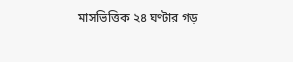মাসভিত্তিক ২৪ ঘণ্টার গড়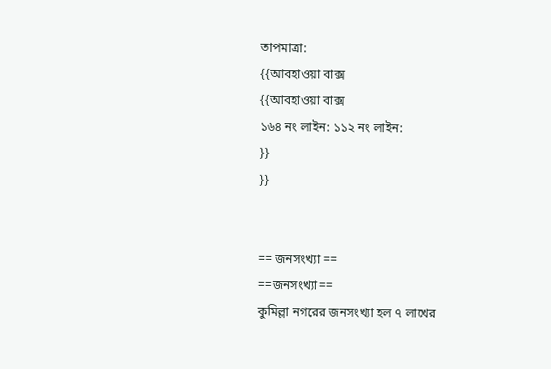তাপমাত্রা:
{{আবহাওয়া বাক্স
{{আবহাওয়া বাক্স
১৬৪ নং লাইন: ১১২ নং লাইন:
}}
}}


== জনসংখ্যা ==
==জনসংখ্যা==
কুমিল্লা নগরের জনসংখ্যা হল ৭ লাখের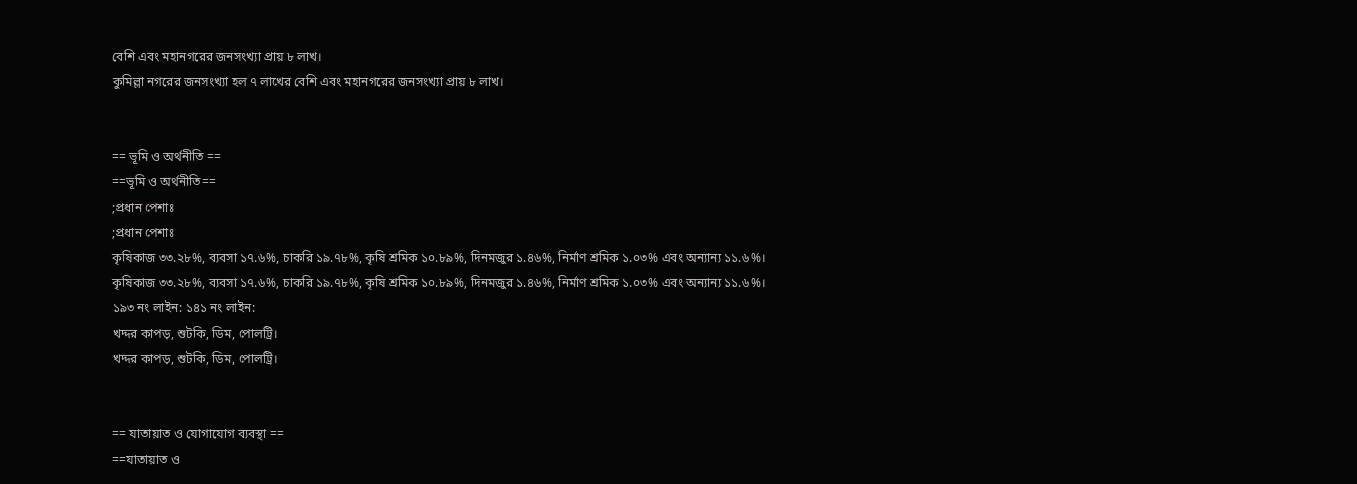বেশি এবং মহানগরের জনসংখ্যা প্রায় ৮ লাখ।
কুমিল্লা নগরের জনসংখ্যা হল ৭ লাখের বেশি এবং মহানগরের জনসংখ্যা প্রায় ৮ লাখ।


== ভূমি ও অর্থনীতি ==
==ভূমি ও অর্থনীতি==
;প্রধান পেশাঃ
;প্রধান পেশাঃ
কৃষিকাজ ৩৩.২৮%, ব্যবসা ১৭.৬%, চাকরি ১৯.৭৮%, কৃষি শ্রমিক ১০.৮৯%, দিনমজুর ১.৪৬%, নির্মাণ শ্রমিক ১.০৩% এবং অন্যান্য ১১.৬%।
কৃষিকাজ ৩৩.২৮%, ব্যবসা ১৭.৬%, চাকরি ১৯.৭৮%, কৃষি শ্রমিক ১০.৮৯%, দিনমজুর ১.৪৬%, নির্মাণ শ্রমিক ১.০৩% এবং অন্যান্য ১১.৬%।
১৯৩ নং লাইন: ১৪১ নং লাইন:
খদ্দর কাপড়, শুটকি, ডিম, পোলট্রি।
খদ্দর কাপড়, শুটকি, ডিম, পোলট্রি।


== যাতায়াত ও যোগাযোগ ব্যবস্থা ==
==যাতায়াত ও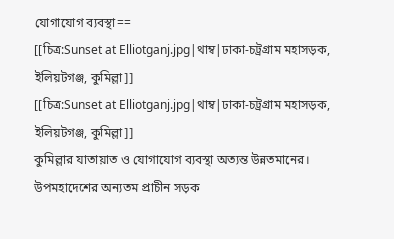যোগাযোগ ব্যবস্থা==
[[চিত্র:Sunset at Elliotganj.jpg|থাম্ব|ঢাকা-চট্রগ্রাম মহাসড়ক, ইলিয়টগঞ্জ, কুমিল্লা]]
[[চিত্র:Sunset at Elliotganj.jpg|থাম্ব|ঢাকা-চট্রগ্রাম মহাসড়ক, ইলিয়টগঞ্জ, কুমিল্লা]]
কুমিল্লার যাতায়াত ও যোগাযোগ ব্যবস্থা অত্যন্ত উন্নতমানের। উপমহাদেশের অন্যতম প্রাচীন সড়ক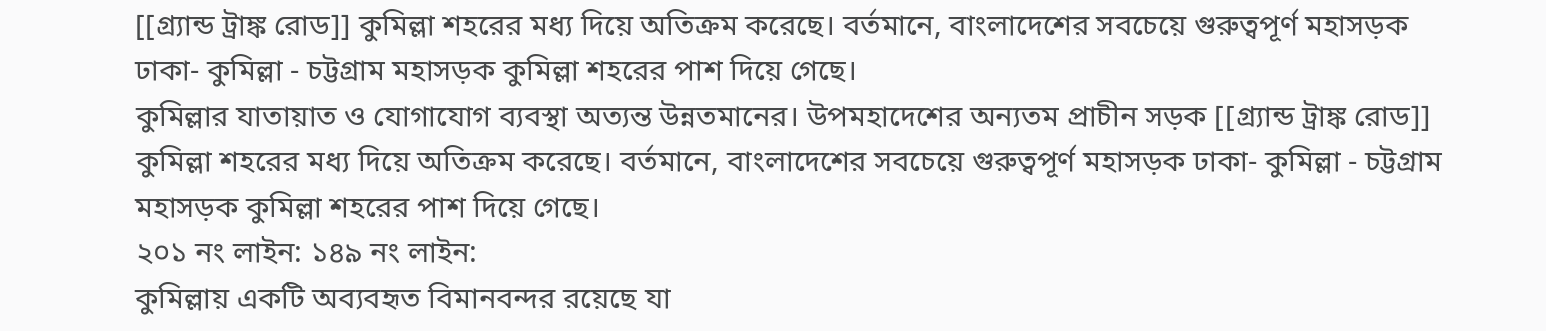[[গ্র্যান্ড ট্রাঙ্ক রোড]] কুমিল্লা শহরের মধ্য দিয়ে অতিক্রম করেছে। বর্তমানে, বাংলাদেশের সবচেয়ে গুরুত্বপূর্ণ মহাসড়ক ঢাকা- কুমিল্লা - চট্টগ্রাম মহাসড়ক কুমিল্লা শহরের পাশ দিয়ে গেছে।
কুমিল্লার যাতায়াত ও যোগাযোগ ব্যবস্থা অত্যন্ত উন্নতমানের। উপমহাদেশের অন্যতম প্রাচীন সড়ক [[গ্র্যান্ড ট্রাঙ্ক রোড]] কুমিল্লা শহরের মধ্য দিয়ে অতিক্রম করেছে। বর্তমানে, বাংলাদেশের সবচেয়ে গুরুত্বপূর্ণ মহাসড়ক ঢাকা- কুমিল্লা - চট্টগ্রাম মহাসড়ক কুমিল্লা শহরের পাশ দিয়ে গেছে।
২০১ নং লাইন: ১৪৯ নং লাইন:
কুমিল্লায় একটি অব্যবহৃত বিমানবন্দর রয়েছে যা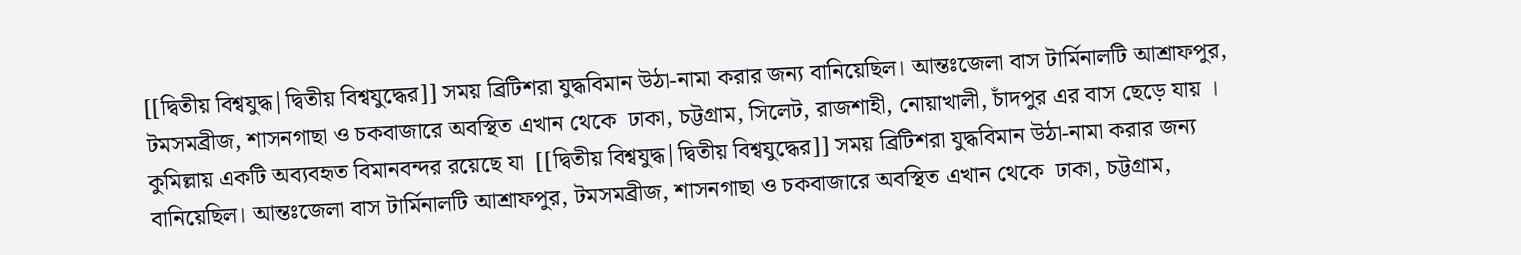[[দ্বিতীয় বিশ্বযুদ্ধ|দ্বিতীয় বিশ্বযুদ্ধের]] সময় ব্রিটিশরা যুদ্ধবিমান উঠা-নামা করার জন্য বানিয়েছিল। আন্তঃজেলা বাস টার্মিনালটি আশ্রাফপুর, টমসমব্রীজ, শাসনগাছা ও চকবাজারে অবস্থিত এখান থেকে  ঢাকা, চট্টগ্রাম, সিলেট, রাজশাহী, নোয়াখালী, চাঁদপুর এর বাস ছেড়ে যায় ।
কুমিল্লায় একটি অব্যবহৃত বিমানবন্দর রয়েছে যা  [[দ্বিতীয় বিশ্বযুদ্ধ|দ্বিতীয় বিশ্বযুদ্ধের]] সময় ব্রিটিশরা যুদ্ধবিমান উঠা-নামা করার জন্য বানিয়েছিল। আন্তঃজেলা বাস টার্মিনালটি আশ্রাফপুর, টমসমব্রীজ, শাসনগাছা ও চকবাজারে অবস্থিত এখান থেকে  ঢাকা, চট্টগ্রাম,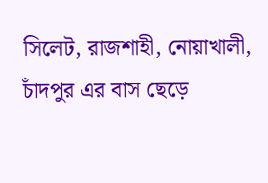সিলেট, রাজশাহী, নোয়াখালী, চাঁদপুর এর বাস ছেড়ে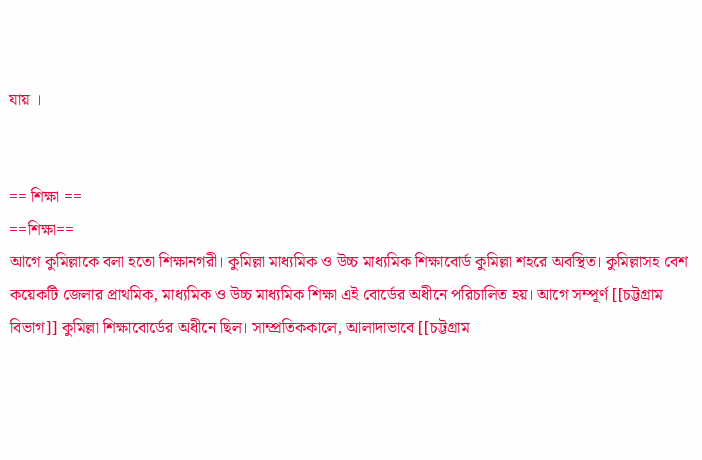যায় ।


== শিক্ষা ==
==শিক্ষা==
আগে কুমিল্লাকে বলা হতো শিক্ষানগরী। কুমিল্লা মাধ্যমিক ও উচ্চ মাধ্যমিক শিক্ষাবোর্ড কুমিল্লা শহরে অবস্থিত। কুমিল্লাসহ বেশ কয়েকটি জেলার প্রাথমিক, মাধ্যমিক ও উচ্চ মাধ্যমিক শিক্ষা এই বোর্ডের অধীনে পরিচালিত হয়। আগে সম্পূর্ণ [[চট্টগ্রাম বিভাগ]] কুমিল্লা শিক্ষাবোর্ডের অধীনে ছিল। সাম্প্রতিককালে, আলাদাভাবে [[চট্টগ্রাম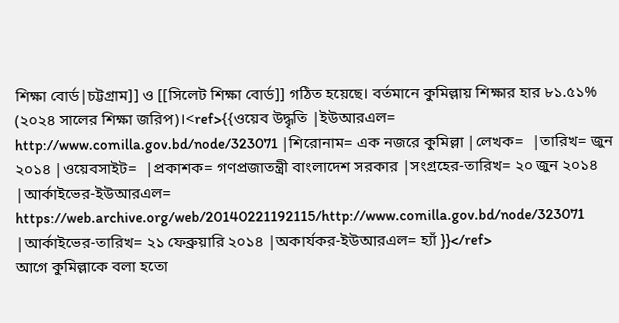শিক্ষা বোর্ড|চট্টগ্রাম]] ও [[সিলেট শিক্ষা বোর্ড]] গঠিত হয়েছে। বর্তমানে কুমিল্লায় শিক্ষার হার ৮১.৫১% (২০২৪ সালের শিক্ষা জরিপ)।<ref>{{ওয়েব উদ্ধৃতি |ইউআরএল= http://www.comilla.gov.bd/node/323071 |শিরোনাম= এক নজরে কুমিল্লা |লেখক=  |তারিখ= জুন ২০১৪ |ওয়েবসাইট=  |প্রকাশক= গণপ্রজাতন্ত্রী বাংলাদেশ সরকার |সংগ্রহের-তারিখ= ২০ জুন ২০১৪ |আর্কাইভের-ইউআরএল= https://web.archive.org/web/20140221192115/http://www.comilla.gov.bd/node/323071 |আর্কাইভের-তারিখ= ২১ ফেব্রুয়ারি ২০১৪ |অকার্যকর-ইউআরএল= হ্যাঁ }}</ref>
আগে কুমিল্লাকে বলা হতো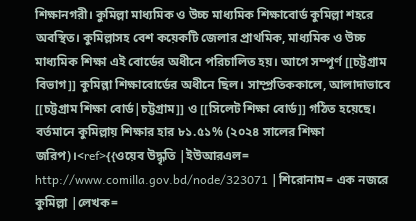শিক্ষানগরী। কুমিল্লা মাধ্যমিক ও উচ্চ মাধ্যমিক শিক্ষাবোর্ড কুমিল্লা শহরে অবস্থিত। কুমিল্লাসহ বেশ কয়েকটি জেলার প্রাথমিক, মাধ্যমিক ও উচ্চ মাধ্যমিক শিক্ষা এই বোর্ডের অধীনে পরিচালিত হয়। আগে সম্পূর্ণ [[চট্টগ্রাম বিভাগ]] কুমিল্লা শিক্ষাবোর্ডের অধীনে ছিল। সাম্প্রতিককালে, আলাদাভাবে [[চট্টগ্রাম শিক্ষা বোর্ড|চট্টগ্রাম]] ও [[সিলেট শিক্ষা বোর্ড]] গঠিত হয়েছে। বর্তমানে কুমিল্লায় শিক্ষার হার ৮১.৫১% (২০২৪ সালের শিক্ষা জরিপ)।<ref>{{ওয়েব উদ্ধৃতি |ইউআরএল= http://www.comilla.gov.bd/node/323071 |শিরোনাম= এক নজরে কুমিল্লা |লেখক=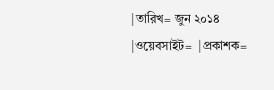|তারিখ= জুন ২০১৪ |ওয়েবসাইট=  |প্রকাশক=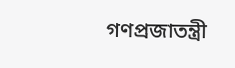গণপ্রজাতন্ত্রী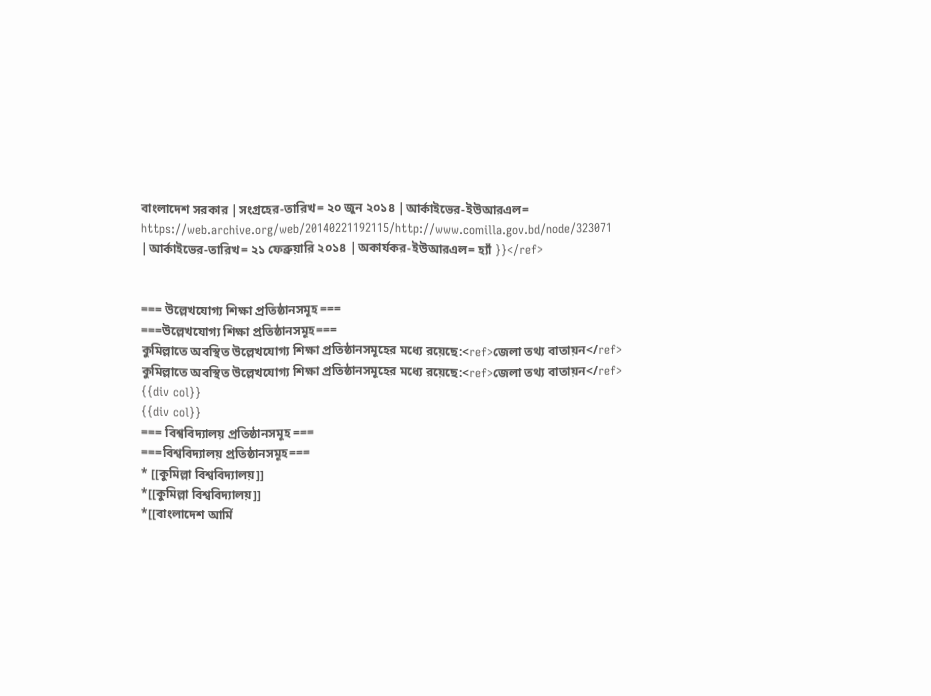বাংলাদেশ সরকার |সংগ্রহের-তারিখ= ২০ জুন ২০১৪ |আর্কাইভের-ইউআরএল= https://web.archive.org/web/20140221192115/http://www.comilla.gov.bd/node/323071 |আর্কাইভের-তারিখ= ২১ ফেব্রুয়ারি ২০১৪ |অকার্যকর-ইউআরএল= হ্যাঁ }}</ref>


=== উল্লেখযোগ্য শিক্ষা প্রতিষ্ঠানসমূহ ===
===উল্লেখযোগ্য শিক্ষা প্রতিষ্ঠানসমূহ===
কুমিল্লাতে অবস্থিত উল্লেখযোগ্য শিক্ষা প্রতিষ্ঠানসমূহের মধ্যে রয়েছে:<ref>জেলা তথ্য বাতায়ন</ref>
কুমিল্লাতে অবস্থিত উল্লেখযোগ্য শিক্ষা প্রতিষ্ঠানসমূহের মধ্যে রয়েছে:<ref>জেলা তথ্য বাতায়ন</ref>
{{div col}}
{{div col}}
=== বিশ্ববিদ্যালয় প্রতিষ্ঠানসমূহ ===
===বিশ্ববিদ্যালয় প্রতিষ্ঠানসমূহ===
* [[কুমিল্লা বিশ্ববিদ্যালয়]]
*[[কুমিল্লা বিশ্ববিদ্যালয়]]
*[[বাংলাদেশ আর্মি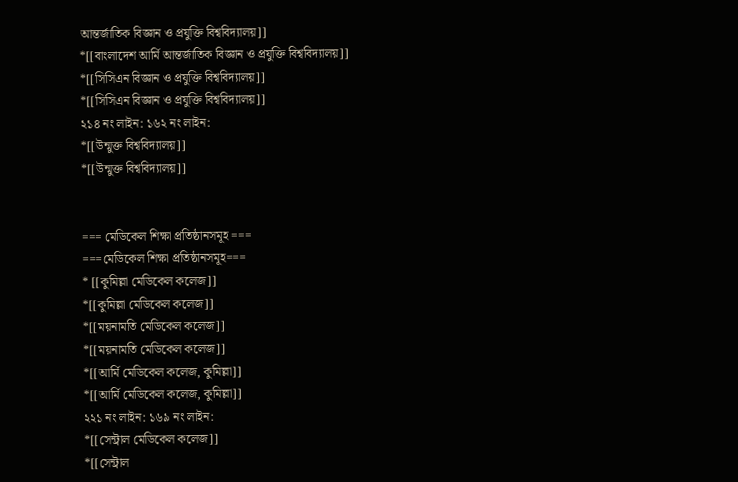আন্তর্জাতিক বিজ্ঞান ও প্রযুক্তি বিশ্ববিদ্যালয়]]
*[[বাংলাদেশ আর্মি আন্তর্জাতিক বিজ্ঞান ও প্রযুক্তি বিশ্ববিদ্যালয়]]
*[[সিসিএন বিজ্ঞান ও প্রযুক্তি বিশ্ববিদ্যালয়]]
*[[সিসিএন বিজ্ঞান ও প্রযুক্তি বিশ্ববিদ্যালয়]]
২১৪ নং লাইন: ১৬২ নং লাইন:
*[[উন্মুক্ত বিশ্ববিদ্যালয়]]
*[[উন্মুক্ত বিশ্ববিদ্যালয়]]


=== মেডিকেল শিক্ষা প্রতিষ্ঠানসমূহ ===
===মেডিকেল শিক্ষা প্রতিষ্ঠানসমূহ===
* [[কুমিল্লা মেডিকেল কলেজ]]
*[[কুমিল্লা মেডিকেল কলেজ]]
*[[ময়নামতি মেডিকেল কলেজ]]
*[[ময়নামতি মেডিকেল কলেজ]]
*[[আর্মি মেডিকেল কলেজ, কুমিল্লা]]
*[[আর্মি মেডিকেল কলেজ, কুমিল্লা]]
২২১ নং লাইন: ১৬৯ নং লাইন:
*[[সেন্ট্রাল মেডিকেল কলেজ]]
*[[সেন্ট্রাল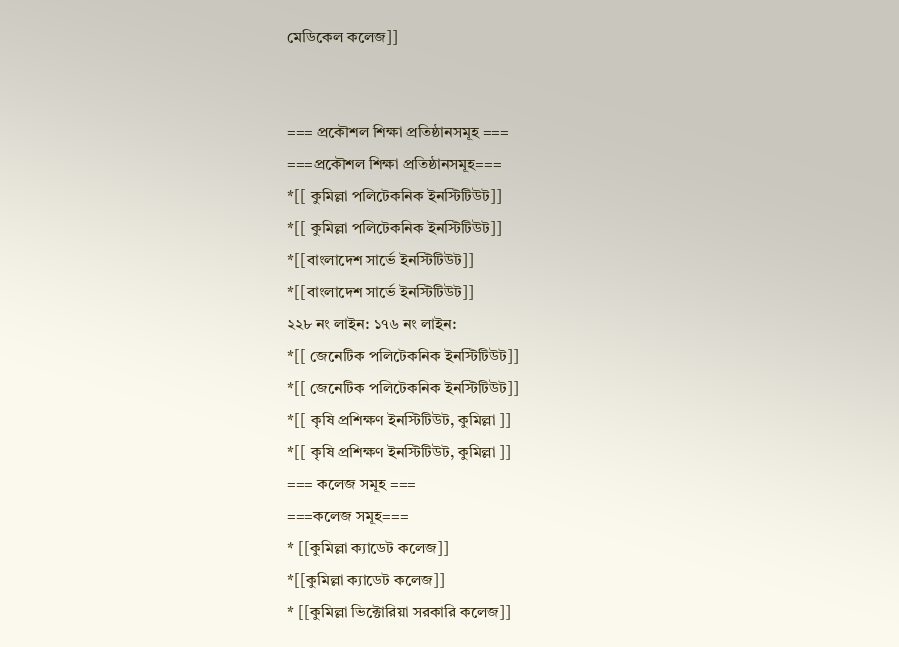মেডিকেল কলেজ]]


=== প্রকৌশল শিক্ষা প্রতিষ্ঠানসমূহ ===
===প্রকৌশল শিক্ষা প্রতিষ্ঠানসমূহ===
*[[ কুমিল্লা পলিটেকনিক ইনস্টিটিউট]]
*[[ কুমিল্লা পলিটেকনিক ইনস্টিটিউট]]
*[[বাংলাদেশ সার্ভে ইনস্টিটিউট]]
*[[বাংলাদেশ সার্ভে ইনস্টিটিউট]]
২২৮ নং লাইন: ১৭৬ নং লাইন:
*[[ জেনেটিক পলিটেকনিক ইনস্টিটিউট]]
*[[ জেনেটিক পলিটেকনিক ইনস্টিটিউট]]
*[[ কৃষি প্রশিক্ষণ ইনস্টিটিউট, কুমিল্লা ]]
*[[ কৃষি প্রশিক্ষণ ইনস্টিটিউট, কুমিল্লা ]]
=== কলেজ সমূহ ===
===কলেজ সমূহ===
* [[কুমিল্লা ক্যাডেট কলেজ]]
*[[কুমিল্লা ক্যাডেট কলেজ]]
* [[কুমিল্লা ভিক্টোরিয়া সরকারি কলেজ]]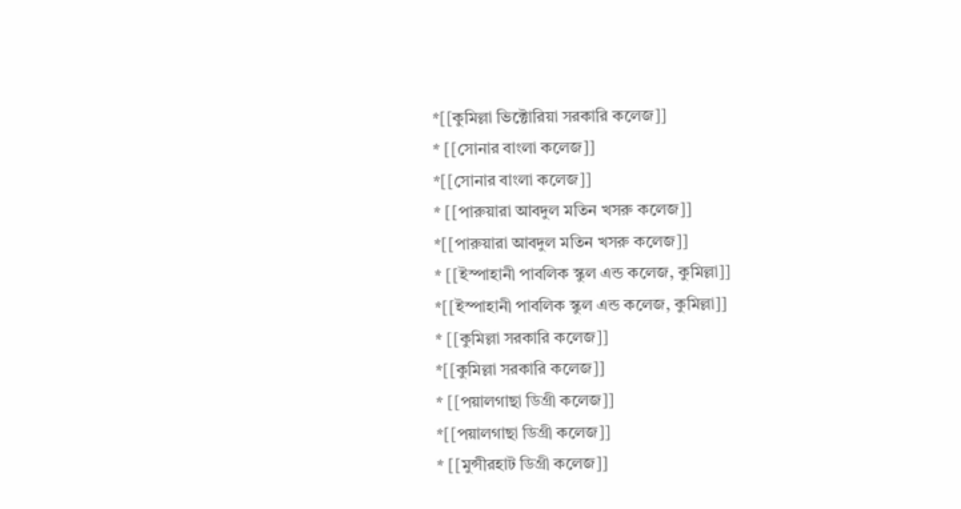*[[কুমিল্লা ভিক্টোরিয়া সরকারি কলেজ]]
* [[সোনার বাংলা কলেজ]]
*[[সোনার বাংলা কলেজ]]
* [[পারুয়ারা আবদুল মতিন খসরু কলেজ]]
*[[পারুয়ারা আবদুল মতিন খসরু কলেজ]]
* [[ইস্পাহানী পাবলিক স্কুল এন্ড কলেজ, কুমিল্লা]]
*[[ইস্পাহানী পাবলিক স্কুল এন্ড কলেজ, কুমিল্লা]]
* [[কুমিল্লা সরকারি কলেজ]]
*[[কুমিল্লা সরকারি কলেজ]]
* [[পয়ালগাছা ডিগ্রী কলেজ]]
*[[পয়ালগাছা ডিগ্রী কলেজ]]
* [[মুন্সীরহাট ডিগ্রী কলেজ]]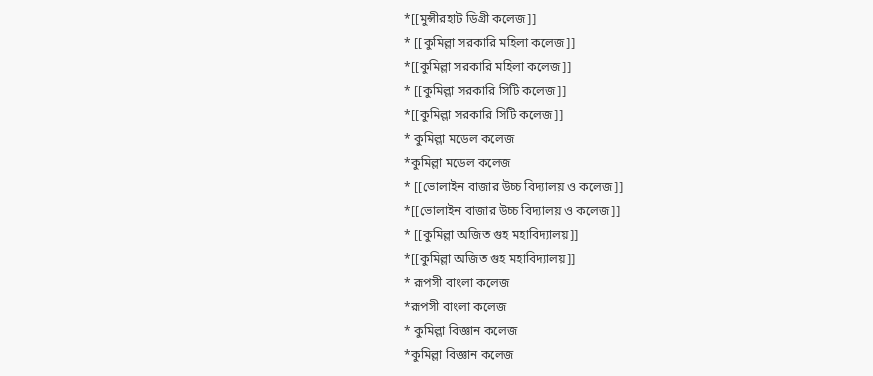*[[মুন্সীরহাট ডিগ্রী কলেজ]]
* [[কুমিল্লা সরকারি মহিলা কলেজ]]
*[[কুমিল্লা সরকারি মহিলা কলেজ]]
* [[কুমিল্লা সরকারি সিটি কলেজ]]
*[[কুমিল্লা সরকারি সিটি কলেজ]]
* কুমিল্লা মডেল কলেজ
*কুমিল্লা মডেল কলেজ
* [[ভোলাইন বাজার উচ্চ বিদ্যালয় ও কলেজ]]
*[[ভোলাইন বাজার উচ্চ বিদ্যালয় ও কলেজ]]
* [[কুমিল্লা অজিত গুহ মহাবিদ্যালয়]]
*[[কুমিল্লা অজিত গুহ মহাবিদ্যালয়]]
* রূপসী বাংলা কলেজ
*রূপসী বাংলা কলেজ
* কুমিল্লা বিজ্ঞান কলেজ
*কুমিল্লা বিজ্ঞান কলেজ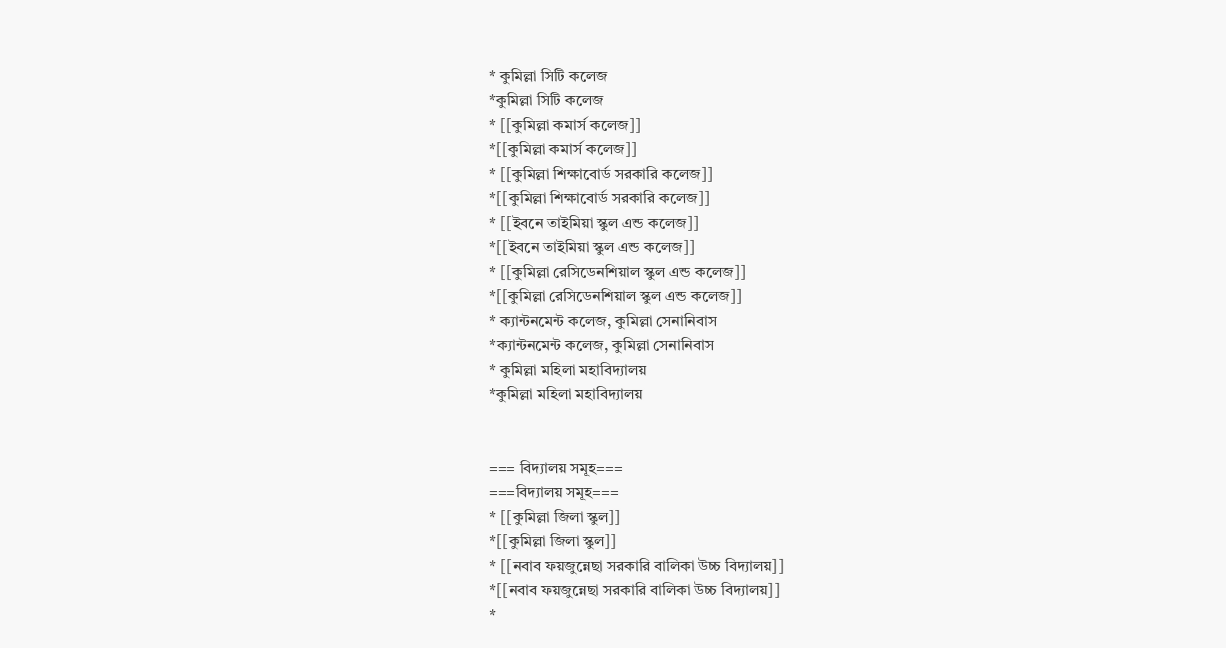* কুমিল্লা সিটি কলেজ
*কুমিল্লা সিটি কলেজ
* [[কুমিল্লা কমার্স কলেজ]]
*[[কুমিল্লা কমার্স কলেজ]]
* [[কুমিল্লা শিক্ষাবোর্ড সরকারি কলেজ]]
*[[কুমিল্লা শিক্ষাবোর্ড সরকারি কলেজ]]
* [[ইবনে তাইমিয়া স্কুল এন্ড কলেজ]]
*[[ইবনে তাইমিয়া স্কুল এন্ড কলেজ]]
* [[কুমিল্লা রেসিডেনশিয়াল স্কুল এন্ড কলেজ]]
*[[কুমিল্লা রেসিডেনশিয়াল স্কুল এন্ড কলেজ]]
* ক্যান্টনমেন্ট কলেজ, কুমিল্লা সেনানিবাস
*ক্যান্টনমেন্ট কলেজ, কুমিল্লা সেনানিবাস
* কুমিল্লা মহিলা মহাবিদ্যালয়
*কুমিল্লা মহিলা মহাবিদ্যালয়


=== বিদ্যালয় সমূহ===
===বিদ্যালয় সমূহ===
* [[কুমিল্লা জিলা স্কুল]]
*[[কুমিল্লা জিলা স্কুল]]
* [[নবাব ফয়জুন্নেছা সরকারি বালিকা উচ্চ বিদ্যালয়]]
*[[নবাব ফয়জুন্নেছা সরকারি বালিকা উচ্চ বিদ্যালয়]]
*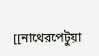[[নাথেরপেটুয়া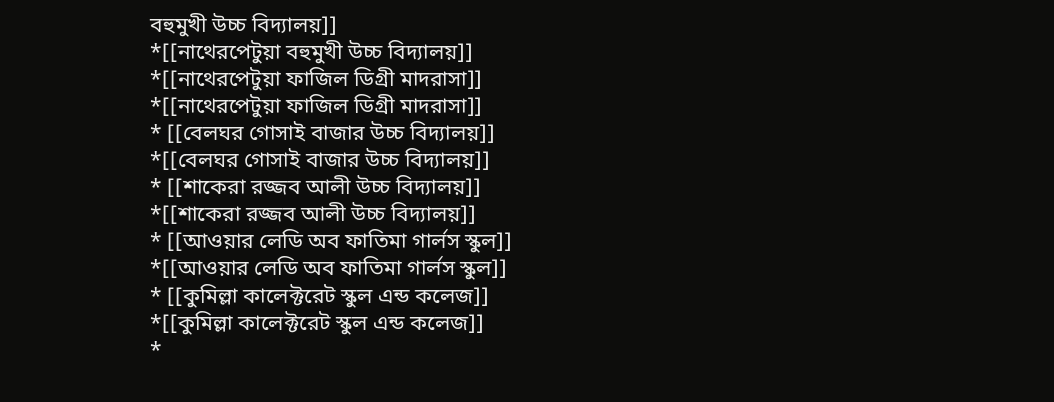বহুমুখী উচ্চ বিদ্যালয়]]
*[[নাথেরপেটুয়া বহুমুখী উচ্চ বিদ্যালয়]]
*[[নাথেরপেটুয়া ফাজিল ডিগ্রী মাদরাসা]]
*[[নাথেরপেটুয়া ফাজিল ডিগ্রী মাদরাসা]]
* [[বেলঘর গোসাই বাজার উচ্চ বিদ্যালয়]]
*[[বেলঘর গোসাই বাজার উচ্চ বিদ্যালয়]]
* [[শাকেরা রজ্জব আলী উচ্চ বিদ্যালয়]]
*[[শাকেরা রজ্জব আলী উচ্চ বিদ্যালয়]]
* [[আওয়ার লেডি অব ফাতিমা গার্লস স্কুল]]
*[[আওয়ার লেডি অব ফাতিমা গার্লস স্কুল]]
* [[কুমিল্লা কালেক্টরেট স্কুল এন্ড কলেজ]]
*[[কুমিল্লা কালেক্টরেট স্কুল এন্ড কলেজ]]
*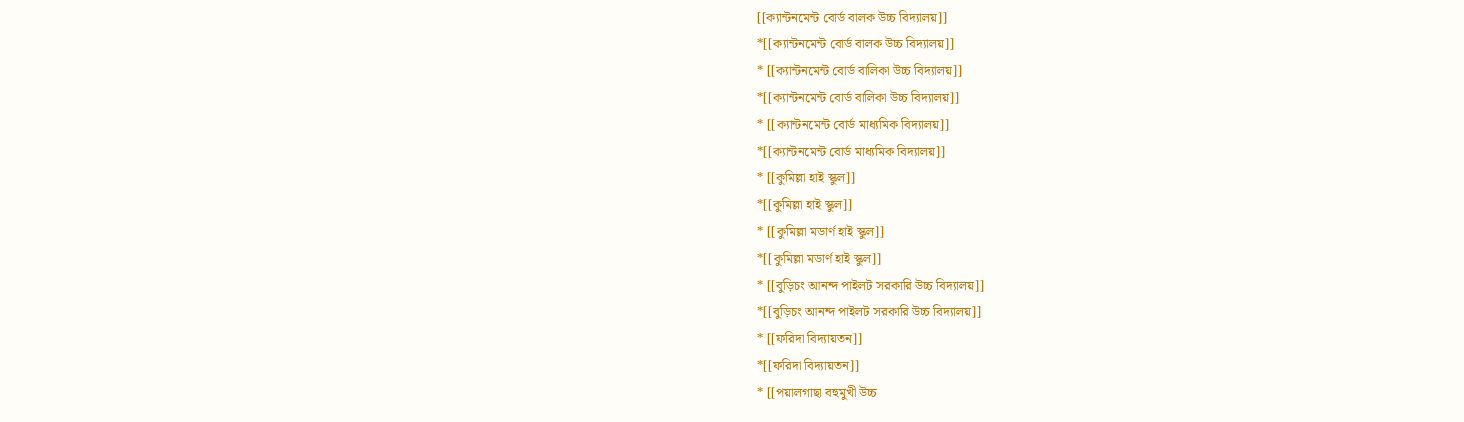[[ক্যান্টনমেন্ট বোর্ড বালক উচ্চ বিদ্যালয়]]
*[[ক্যান্টনমেন্ট বোর্ড বালক উচ্চ বিদ্যালয়]]
* [[ক্যান্টনমেন্ট বোর্ড বালিকা উচ্চ বিদ্যালয়]]
*[[ক্যান্টনমেন্ট বোর্ড বালিকা উচ্চ বিদ্যালয়]]
* [[ক্যান্টনমেন্ট বোর্ড মাধ্যমিক বিদ্যালয়]]
*[[ক্যান্টনমেন্ট বোর্ড মাধ্যমিক বিদ্যালয়]]
* [[কুমিল্লা হাই স্কুল]]
*[[কুমিল্লা হাই স্কুল]]
* [[কুমিল্লা মডার্ণ হাই স্কুল]]
*[[কুমিল্লা মডার্ণ হাই স্কুল]]
* [[বুড়িচং আনন্দ পাইলট সরকারি উচ্চ বিদ্যালয়]]
*[[বুড়িচং আনন্দ পাইলট সরকারি উচ্চ বিদ্যালয়]]
* [[ফরিদা বিদ্যায়তন]]
*[[ফরিদা বিদ্যায়তন]]
* [[পয়ালগাছা বহুমুখী উচ্চ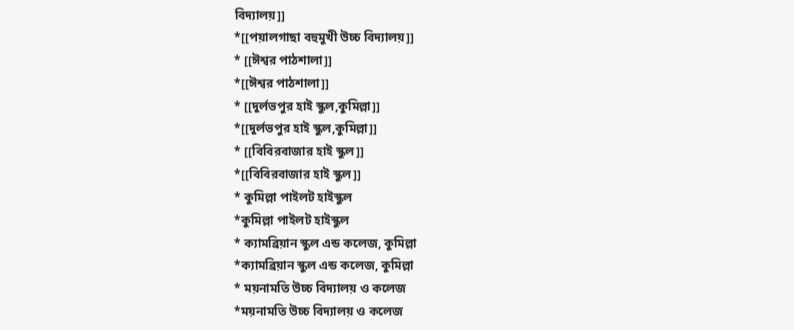বিদ্যালয়]]
*[[পয়ালগাছা বহুমুখী উচ্চ বিদ্যালয়]]
* [[ঈশ্বর পাঠশালা]]
*[[ঈশ্বর পাঠশালা]]
* [[দুর্লভপুর হাই স্কুল,কুমিল্লা]]
*[[দুর্লভপুর হাই স্কুল,কুমিল্লা]]
* [[বিবিরবাজার হাই স্কুল]]
*[[বিবিরবাজার হাই স্কুল]]
* কুমিল্লা পাইলট হাইস্কুল
*কুমিল্লা পাইলট হাইস্কুল
* ক্যামব্রিয়ান স্কুল এন্ড কলেজ, কুমিল্লা
*ক্যামব্রিয়ান স্কুল এন্ড কলেজ, কুমিল্লা
* ময়নামতি উচ্চ বিদ্যালয় ও কলেজ
*ময়নামতি উচ্চ বিদ্যালয় ও কলেজ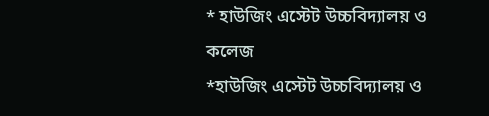* হাউজিং এস্টেট উচ্চবিদ্যালয় ও কলেজ
*হাউজিং এস্টেট উচ্চবিদ্যালয় ও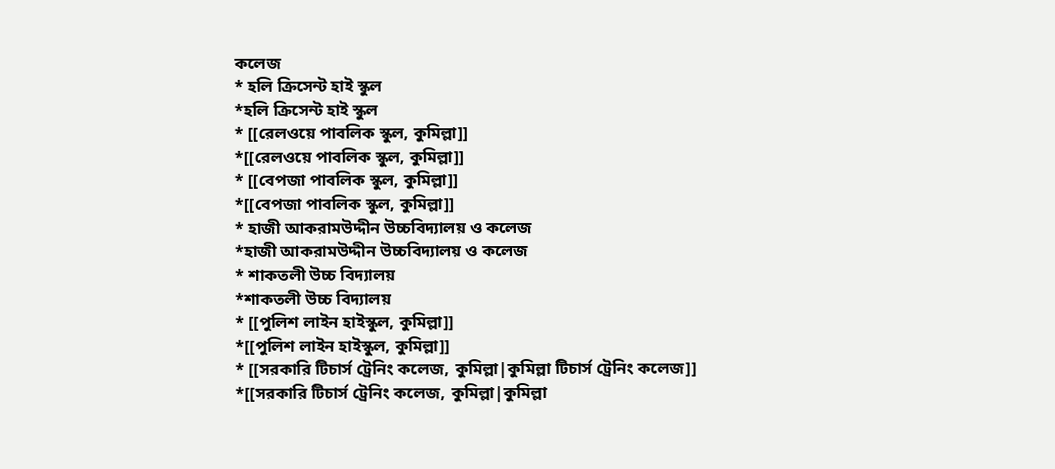কলেজ
* হলি ক্রিসেন্ট হাই স্কুল
*হলি ক্রিসেন্ট হাই স্কুল
* [[রেলওয়ে পাবলিক স্কুল, কুমিল্লা]]
*[[রেলওয়ে পাবলিক স্কুল, কুমিল্লা]]
* [[বেপজা পাবলিক স্কুল, কুমিল্লা]]
*[[বেপজা পাবলিক স্কুল, কুমিল্লা]]
* হাজী আকরামউদ্দীন উচ্চবিদ্যালয় ও কলেজ
*হাজী আকরামউদ্দীন উচ্চবিদ্যালয় ও কলেজ
* শাকতলী উচ্চ বিদ্যালয়
*শাকতলী উচ্চ বিদ্যালয়
* [[পুলিশ লাইন হাইস্কুল, কুমিল্লা]]
*[[পুলিশ লাইন হাইস্কুল, কুমিল্লা]]
* [[সরকারি টিচার্স ট্রেনিং কলেজ, কুমিল্লা|কুমিল্লা টিচার্স ট্রেনিং কলেজ]]
*[[সরকারি টিচার্স ট্রেনিং কলেজ, কুমিল্লা|কুমিল্লা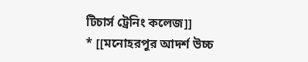টিচার্স ট্রেনিং কলেজ]]
* [[মনোহরপুর আদর্শ উচ্চ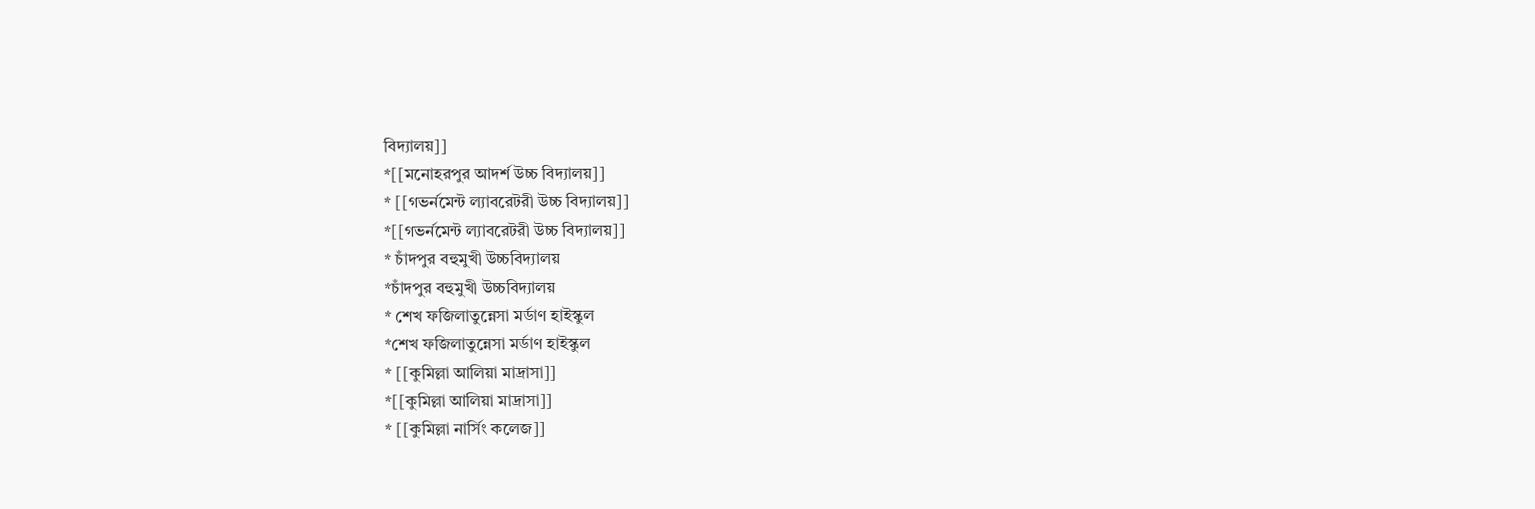বিদ্যালয়]]
*[[মনোহরপুর আদর্শ উচ্চ বিদ্যালয়]]
* [[গভর্নমেন্ট ল্যাবরেটরী উচ্চ বিদ্যালয়]]
*[[গভর্নমেন্ট ল্যাবরেটরী উচ্চ বিদ্যালয়]]
* চাঁদপুর বহুমুখী উচ্চবিদ্যালয়
*চাঁদপুর বহুমুখী উচ্চবিদ্যালয়
* শেখ ফজিলাতুন্নেসা মর্ডাণ হাইস্কুল
*শেখ ফজিলাতুন্নেসা মর্ডাণ হাইস্কুল
* [[কুমিল্লা আলিয়া মাদ্রাসা]]
*[[কুমিল্লা আলিয়া মাদ্রাসা]]
* [[কুমিল্লা নার্সিং কলেজ]]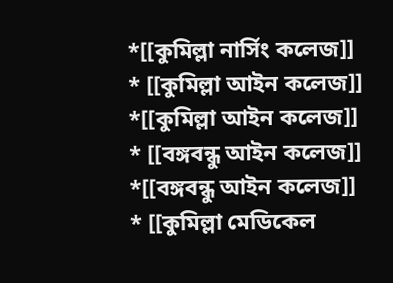*[[কুমিল্লা নার্সিং কলেজ]]
* [[কুমিল্লা আইন কলেজ]]
*[[কুমিল্লা আইন কলেজ]]
* [[বঙ্গবন্ধু আইন কলেজ]]
*[[বঙ্গবন্ধু আইন কলেজ]]
* [[কুমিল্লা মেডিকেল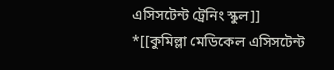এসিসটেন্ট ট্রেনিং স্কুল]]
*[[কুমিল্লা মেডিকেল এসিসটেন্ট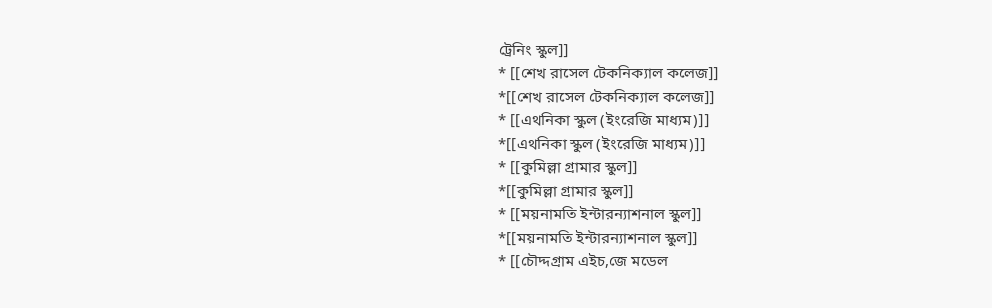ট্রেনিং স্কুল]]
* [[শেখ রাসেল টেকনিক্যাল কলেজ]]
*[[শেখ রাসেল টেকনিক্যাল কলেজ]]
* [[এথনিকা স্কুল (ইংরেজি মাধ্যম)]]
*[[এথনিকা স্কুল (ইংরেজি মাধ্যম)]]
* [[কুমিল্লা গ্রামার স্কুল]]
*[[কুমিল্লা গ্রামার স্কুল]]
* [[ময়নামতি ইন্টারন্যাশনাল স্কুল]]
*[[ময়নামতি ইন্টারন্যাশনাল স্কুল]]
* [[চৌদ্দগ্রাম এইচ,জে মডেল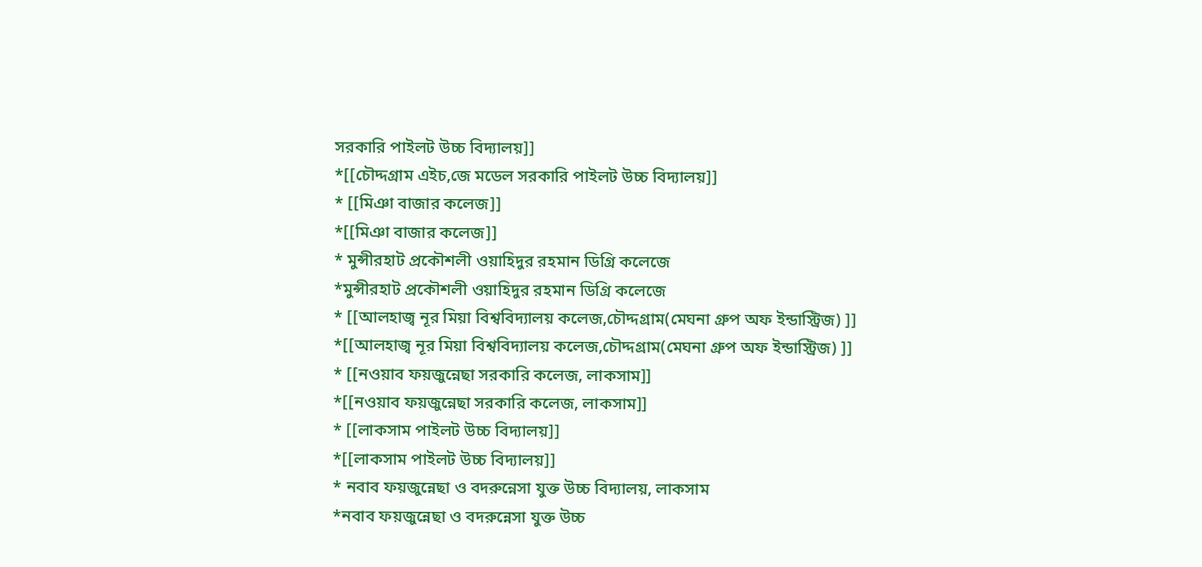সরকারি পাইলট উচ্চ বিদ্যালয়]]
*[[চৌদ্দগ্রাম এইচ,জে মডেল সরকারি পাইলট উচ্চ বিদ্যালয়]]
* [[মিঞা বাজার কলেজ]]
*[[মিঞা বাজার কলেজ]]
* মুন্সীরহাট প্রকৌশলী ওয়াহিদুর রহমান ডিগ্রি কলেজে
*মুন্সীরহাট প্রকৌশলী ওয়াহিদুর রহমান ডিগ্রি কলেজে
* [[আলহাজ্ব নূর মিয়া বিশ্ববিদ্যালয় কলেজ,চৌদ্দগ্রাম(মেঘনা গ্রুপ অফ ইন্ডাস্ট্রিজ) ]]
*[[আলহাজ্ব নূর মিয়া বিশ্ববিদ্যালয় কলেজ,চৌদ্দগ্রাম(মেঘনা গ্রুপ অফ ইন্ডাস্ট্রিজ) ]]
* [[নওয়াব ফয়জুন্নেছা সরকারি কলেজ, লাকসাম]]
*[[নওয়াব ফয়জুন্নেছা সরকারি কলেজ, লাকসাম]]
* [[লাকসাম পাইলট উচ্চ বিদ্যালয়]]
*[[লাকসাম পাইলট উচ্চ বিদ্যালয়]]
* নবাব ফয়জুন্নেছা ও বদরুন্নেসা যুক্ত উচ্চ বিদ্যালয়, লাকসাম
*নবাব ফয়জুন্নেছা ও বদরুন্নেসা যুক্ত উচ্চ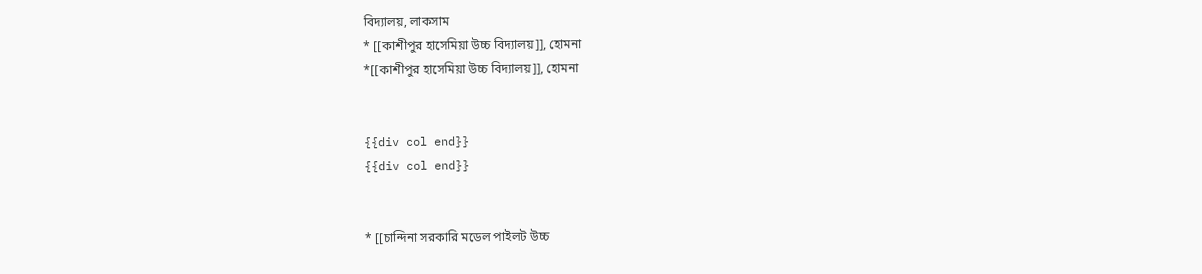বিদ্যালয়, লাকসাম
* [[কাশীপুর হাসেমিয়া উচ্চ বিদ্যালয়]], হোমনা
*[[কাশীপুর হাসেমিয়া উচ্চ বিদ্যালয়]], হোমনা


{{div col end}}
{{div col end}}


* [[চান্দিনা সরকারি মডেল পাইলট উচ্চ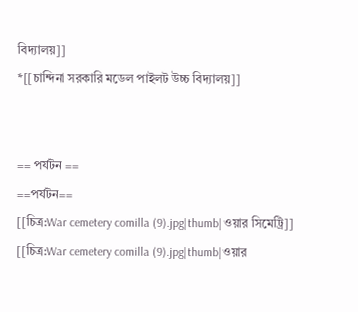বিদ্যালয়]]
*[[চান্দিনা সরকারি মডেল পাইলট উচ্চ বিদ্যালয়]]


== পর্যটন ==
==পর্যটন==
[[চিত্র:War cemetery comilla (9).jpg|thumb|ওয়ার সিমেট্রি]]
[[চিত্র:War cemetery comilla (9).jpg|thumb|ওয়ার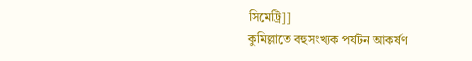সিমেট্রি]]
কুমিল্লাতে বহুসংখ্যক পর্যটন আকর্ষণ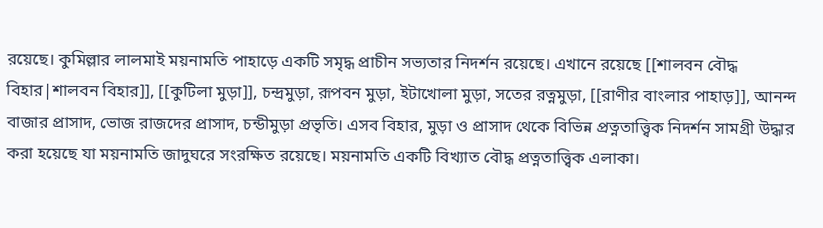রয়েছে। কুমিল্লার লালমাই ময়নামতি পাহাড়ে একটি সমৃদ্ধ প্রাচীন সভ্যতার নিদর্শন রয়েছে। এখানে রয়েছে [[শালবন বৌদ্ধ বিহার|শালবন বিহার]], [[কুটিলা মুড়া]], চন্দ্রমুড়া, রূপবন মুড়া, ইটাখোলা মুড়া, সতের রত্নমুড়া, [[রাণীর বাংলার পাহাড়]], আনন্দ বাজার প্রাসাদ, ভোজ রাজদের প্রাসাদ, চন্ডীমুড়া প্রভৃতি। এসব বিহার, মুড়া ও প্রাসাদ থেকে বিভিন্ন প্রত্নতাত্ত্বিক নিদর্শন সামগ্রী উদ্ধার করা হয়েছে যা ময়নামতি জাদুঘরে সংরক্ষিত রয়েছে। ময়নামতি একটি বিখ্যাত বৌদ্ধ প্রত্নতাত্ত্বিক এলাকা।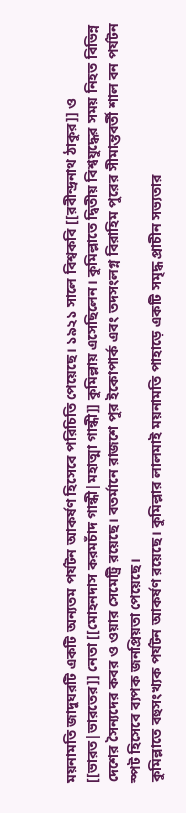ময়নামতি জাদুঘরটি একটি অন্যতম পর্যটন আকর্ষণ হিসেবে পরিচিতি পেয়েছে। ১৯২১ সালে বিশ্বকবি [[রবীন্দ্রনাথ ঠাকুর]] ও [[ভারত|ভারতের]] নেতা [[মোহনদাস করমচাঁদ গান্ধী|মহাত্মা গান্ধী]] কুমিল্লায় এসেছিলেন। কুমিল্লাতে দ্বিতীয় বিশ্বযুদ্ধের সময় নিহত বিভিন্ন দেশের সৈন্যদের কবর ও ওয়ার সেমেট্রি রয়েছে। বতর্মানে রাজশে পুর ইকোপার্ক এবং তদসংলগ্ন বিরাহিম পুরের সীমান্তবর্তী শাল বন পর্যটন স্পট হিসেবে ব্যপক জনপ্রিয়তা পেয়েছে।
কুমিল্লাতে বহুসংখ্যক পর্যটন আকর্ষণ রয়েছে। কুমিল্লার লালমাই ময়নামতি পাহাড়ে একটি সমৃদ্ধ প্রাচীন সভ্যতার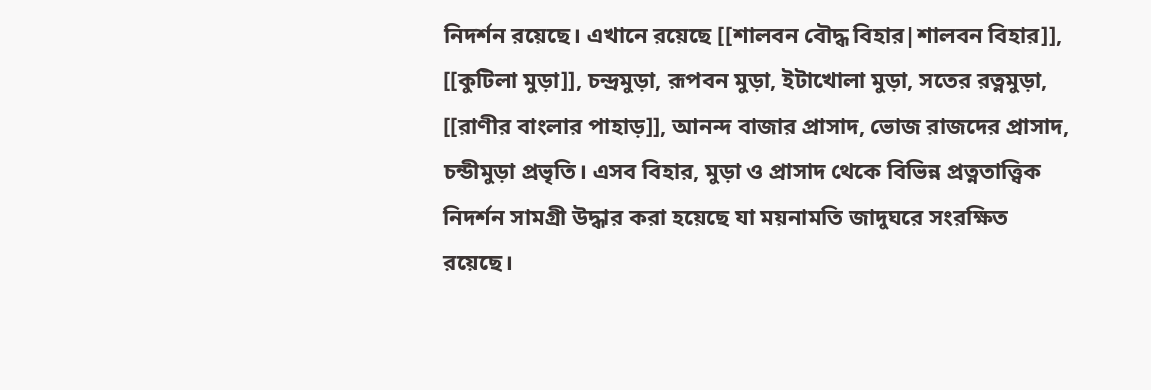নিদর্শন রয়েছে। এখানে রয়েছে [[শালবন বৌদ্ধ বিহার|শালবন বিহার]], [[কুটিলা মুড়া]], চন্দ্রমুড়া, রূপবন মুড়া, ইটাখোলা মুড়া, সতের রত্নমুড়া, [[রাণীর বাংলার পাহাড়]], আনন্দ বাজার প্রাসাদ, ভোজ রাজদের প্রাসাদ, চন্ডীমুড়া প্রভৃতি। এসব বিহার, মুড়া ও প্রাসাদ থেকে বিভিন্ন প্রত্নতাত্ত্বিক নিদর্শন সামগ্রী উদ্ধার করা হয়েছে যা ময়নামতি জাদুঘরে সংরক্ষিত রয়েছে।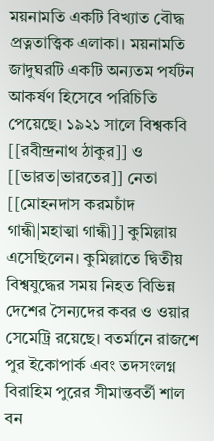ময়নামতি একটি বিখ্যাত বৌদ্ধ প্রত্নতাত্ত্বিক এলাকা। ময়নামতি জাদুঘরটি একটি অন্যতম পর্যটন আকর্ষণ হিসেবে পরিচিতি পেয়েছে। ১৯২১ সালে বিশ্বকবি [[রবীন্দ্রনাথ ঠাকুর]] ও [[ভারত|ভারতের]] নেতা [[মোহনদাস করমচাঁদ গান্ধী|মহাত্মা গান্ধী]] কুমিল্লায় এসেছিলেন। কুমিল্লাতে দ্বিতীয় বিশ্বযুদ্ধের সময় নিহত বিভিন্ন দেশের সৈন্যদের কবর ও ওয়ার সেমেট্রি রয়েছে। বতর্মানে রাজশে পুর ইকোপার্ক এবং তদসংলগ্ন বিরাহিম পুরের সীমান্তবর্তী শাল বন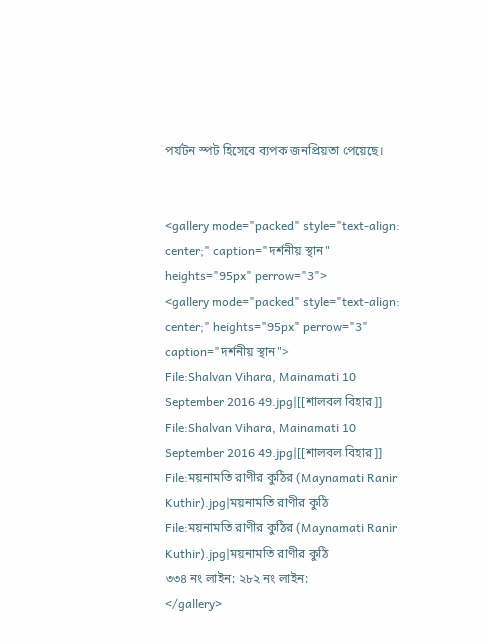পর্যটন স্পট হিসেবে ব্যপক জনপ্রিয়তা পেয়েছে।


<gallery mode="packed" style="text-align: center;" caption="দর্শনীয় স্থান" heights="95px" perrow="3">
<gallery mode="packed" style="text-align: center;" heights="95px" perrow="3" caption="দর্শনীয় স্থান">
File:Shalvan Vihara, Mainamati 10 September 2016 49.jpg|[[শালবল বিহার]]
File:Shalvan Vihara, Mainamati 10 September 2016 49.jpg|[[শালবল বিহার]]
File:ময়নামতি রাণীর কুঠির (Maynamati Ranir Kuthir).jpg|ময়নামতি রাণীর কুঠি
File:ময়নামতি রাণীর কুঠির (Maynamati Ranir Kuthir).jpg|ময়নামতি রাণীর কুঠি
৩৩৪ নং লাইন: ২৮২ নং লাইন:
</gallery>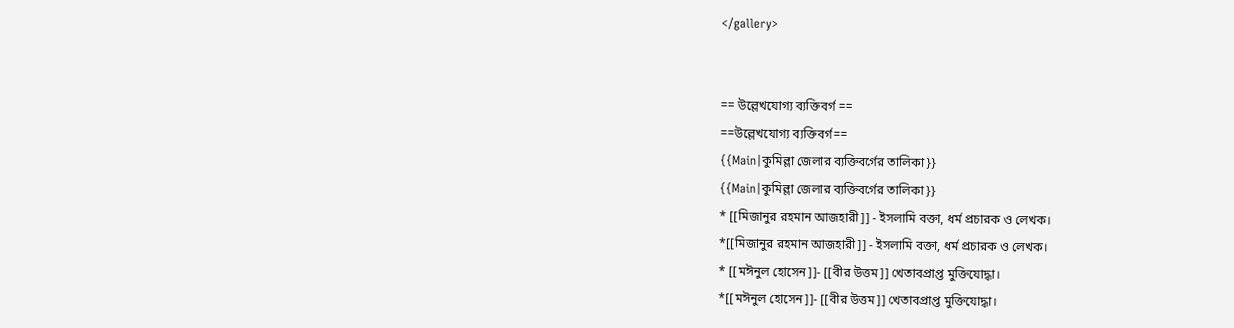</gallery>


== উল্লেখযোগ্য ব্যক্তিবর্গ ==
==উল্লেখযোগ্য ব্যক্তিবর্গ==
{{Main|কুমিল্লা জেলার ব্যক্তিবর্গের তালিকা}}
{{Main|কুমিল্লা জেলার ব্যক্তিবর্গের তালিকা}}
* [[মিজানুর রহমান আজহারী]] - ইসলামি বক্তা, ধর্ম প্রচারক ও লেখক।
*[[মিজানুর রহমান আজহারী]] - ইসলামি বক্তা, ধর্ম প্রচারক ও লেখক।
* [[মঈনুল হোসেন]]- [[বীর উত্তম]] খেতাবপ্রাপ্ত মুক্তিযোদ্ধা।
*[[মঈনুল হোসেন]]- [[বীর উত্তম]] খেতাবপ্রাপ্ত মুক্তিযোদ্ধা।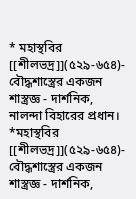* মহাস্থবির [[শীলভদ্র]](৫২৯-৬৫৪)- বৌদ্ধশাস্ত্রের একজন শাস্ত্রজ্ঞ - দার্শনিক, নালন্দা বিহারের প্রধান।
*মহাস্থবির [[শীলভদ্র]](৫২৯-৬৫৪)- বৌদ্ধশাস্ত্রের একজন শাস্ত্রজ্ঞ - দার্শনিক,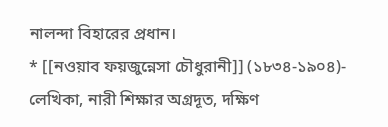নালন্দা বিহারের প্রধান।
* [[নওয়াব ফয়জুন্নেসা চৌধুরানী]] (১৮৩৪-১৯০৪)- লেখিকা, নারী শিক্ষার অগ্রদূত, দক্ষিণ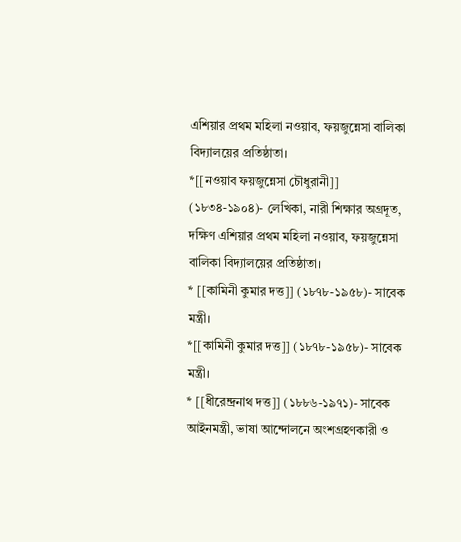এশিয়ার প্রথম মহিলা নওয়াব, ফয়জুন্নেসা বালিকা বিদ্যালয়ের প্রতিষ্ঠাতা।
*[[নওয়াব ফয়জুন্নেসা চৌধুরানী]] (১৮৩৪-১৯০৪)- লেখিকা, নারী শিক্ষার অগ্রদূত, দক্ষিণ এশিয়ার প্রথম মহিলা নওয়াব, ফয়জুন্নেসা বালিকা বিদ্যালয়ের প্রতিষ্ঠাতা।
* [[কামিনী কুমার দত্ত]] (১৮৭৮-১৯৫৮)- সাবেক মন্ত্রী।
*[[কামিনী কুমার দত্ত]] (১৮৭৮-১৯৫৮)- সাবেক মন্ত্রী।
* [[ধীরেন্দ্রনাথ দত্ত]] (১৮৮৬-১৯৭১)- সাবেক আইনমন্ত্রী, ভাষা আন্দোলনে অংশগ্রহণকারী ও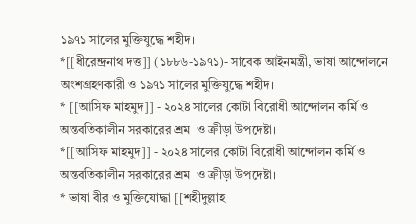১৯৭১ সালের মুক্তিযুদ্ধে শহীদ।
*[[ধীরেন্দ্রনাথ দত্ত]] (১৮৮৬-১৯৭১)- সাবেক আইনমন্ত্রী, ভাষা আন্দোলনে অংশগ্রহণকারী ও ১৯৭১ সালের মুক্তিযুদ্ধে শহীদ।
* [[আসিফ মাহমুদ]] - ২০২৪ সালের কোটা বিরোধী আন্দোলন কর্মি ও অন্তবতিকালীন সরকারের শ্রম  ও ক্রীড়া উপদেষ্টা।
*[[আসিফ মাহমুদ]] - ২০২৪ সালের কোটা বিরোধী আন্দোলন কর্মি ও অন্তবতিকালীন সরকারের শ্রম  ও ক্রীড়া উপদেষ্টা।
* ভাষা বীর ও মুক্তিযোদ্ধা [[শহীদুল্লাহ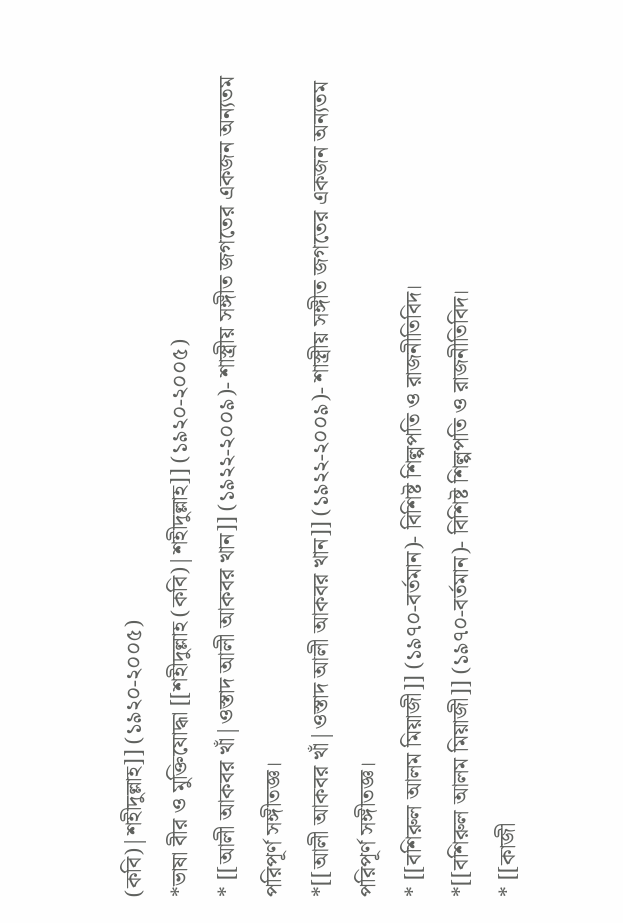(কবি)|শহীদুল্লাহ]] (১৯২০-২০০৫)
*ভাষা বীর ও মুক্তিযোদ্ধা [[শহীদুল্লাহ (কবি)|শহীদুল্লাহ]] (১৯২০-২০০৫)
* [[আলী আকবর খাঁ|ওস্তাদ আলী আকবর খান]] (১৯২২-২০০৯)- শাস্ত্রীয় সঙ্গীত জগতের একজন অন্যতম পরিপূর্ণ সঙ্গীতজ্ঞ।
*[[আলী আকবর খাঁ|ওস্তাদ আলী আকবর খান]] (১৯২২-২০০৯)- শাস্ত্রীয় সঙ্গীত জগতের একজন অন্যতম পরিপূর্ণ সঙ্গীতজ্ঞ।
* [[বশিরুল আলম মিয়াজী]] (১৯৭০-বর্তমান)- বিশিষ্ট শিল্পপতি ও রাজনীতিবিদ।
*[[বশিরুল আলম মিয়াজী]] (১৯৭০-বর্তমান)- বিশিষ্ট শিল্পপতি ও রাজনীতিবিদ।
* [[কাজী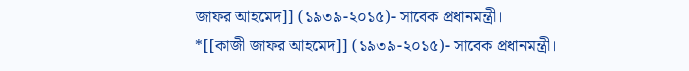জাফর আহমেদ]] (১৯৩৯-২০১৫)- সাবেক প্রধানমন্ত্রী।
*[[কাজী জাফর আহমেদ]] (১৯৩৯-২০১৫)- সাবেক প্রধানমন্ত্রী।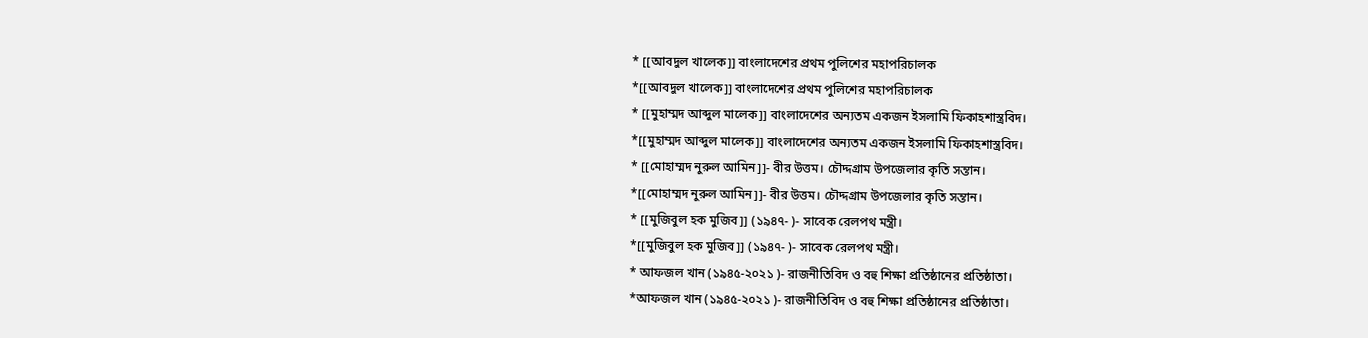* [[আবদুল খালেক]] বাংলাদেশের প্রথম পুলিশের মহাপরিচালক
*[[আবদুল খালেক]] বাংলাদেশের প্রথম পুলিশের মহাপরিচালক
* [[মুহাম্মদ আব্দুল মালেক]] বাংলাদেশের অন্যতম একজন ইসলামি ফিকাহশাস্ত্রবিদ।
*[[মুহাম্মদ আব্দুল মালেক]] বাংলাদেশের অন্যতম একজন ইসলামি ফিকাহশাস্ত্রবিদ।
* [[মোহাম্মদ নুরুল আমিন]]- বীর উত্তম। চৌদ্দগ্রাম উপজেলার কৃতি সন্তান।
*[[মোহাম্মদ নুরুল আমিন]]- বীর উত্তম। চৌদ্দগ্রাম উপজেলার কৃতি সন্তান।
* [[মুজিবুল হক মুজিব]] (১৯৪৭- )- সাবেক রেলপথ মন্ত্রী।
*[[মুজিবুল হক মুজিব]] (১৯৪৭- )- সাবেক রেলপথ মন্ত্রী।
* আফজল খান (১৯৪৫-২০২১ )- রাজনীতিবিদ ও বহু শিক্ষা প্রতিষ্ঠানের প্রতিষ্ঠাতা।
*আফজল খান (১৯৪৫-২০২১ )- রাজনীতিবিদ ও বহু শিক্ষা প্রতিষ্ঠানের প্রতিষ্ঠাতা।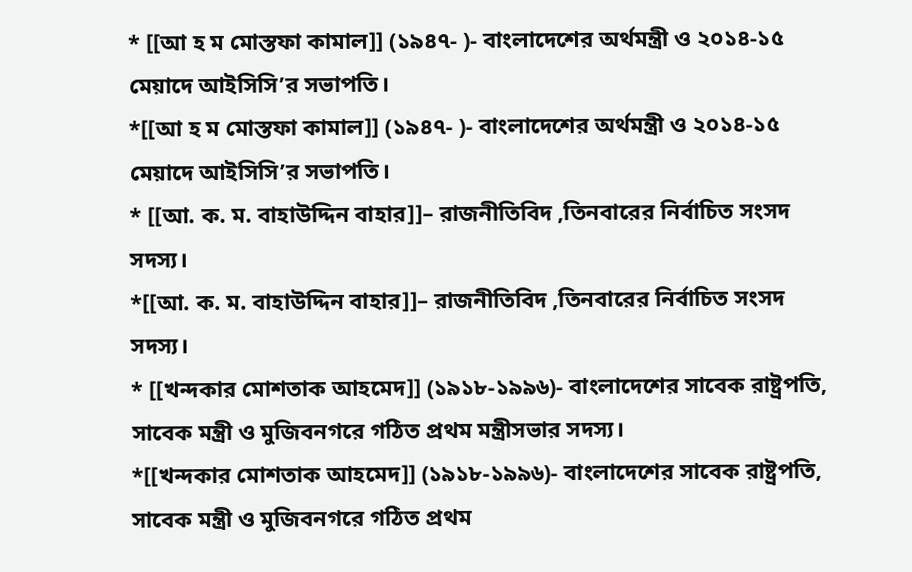* [[আ হ ম মোস্তফা কামাল]] (১৯৪৭- )- বাংলাদেশের অর্থমন্ত্রী ও ২০১৪-১৫ মেয়াদে আইসিসি’র সভাপতি।
*[[আ হ ম মোস্তফা কামাল]] (১৯৪৭- )- বাংলাদেশের অর্থমন্ত্রী ও ২০১৪-১৫ মেয়াদে আইসিসি’র সভাপতি।
* [[আ. ক. ম. বাহাউদ্দিন বাহার]]– রাজনীতিবিদ ,তিনবারের নির্বাচিত সংসদ সদস্য।
*[[আ. ক. ম. বাহাউদ্দিন বাহার]]– রাজনীতিবিদ ,তিনবারের নির্বাচিত সংসদ সদস্য।
* [[খন্দকার মোশতাক আহমেদ]] (১৯১৮-১৯৯৬)- বাংলাদেশের সাবেক রাষ্ট্রপতি, সাবেক মন্ত্রী ও মুজিবনগরে গঠিত প্রথম মন্ত্রীসভার সদস্য।
*[[খন্দকার মোশতাক আহমেদ]] (১৯১৮-১৯৯৬)- বাংলাদেশের সাবেক রাষ্ট্রপতি, সাবেক মন্ত্রী ও মুজিবনগরে গঠিত প্রথম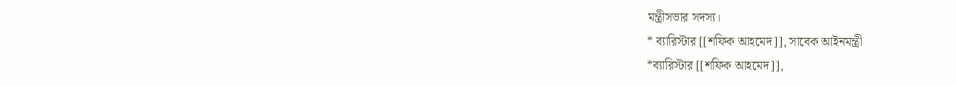মন্ত্রীসভার সদস্য।
* ব্যারিস্টার [[শফিক আহমেদ]], সাবেক আইনমন্ত্রী
*ব্যারিস্টার [[শফিক আহমেদ]],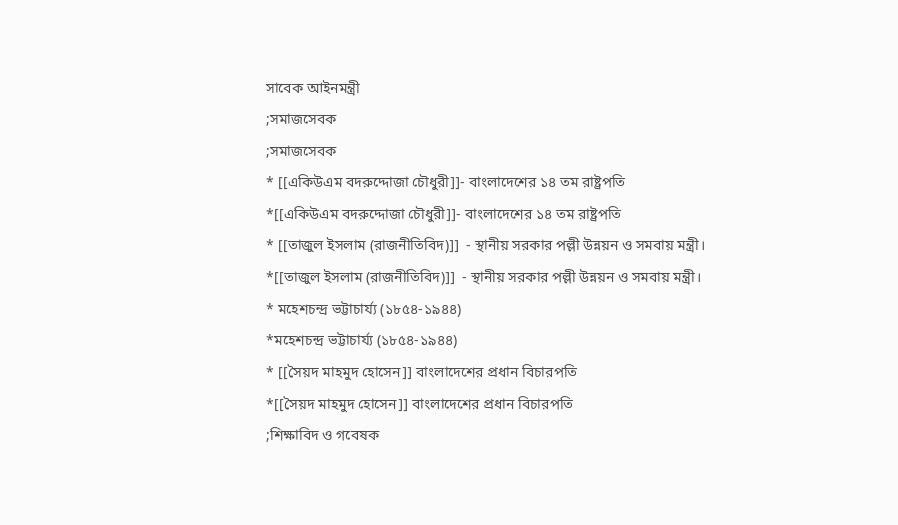সাবেক আইনমন্ত্রী
;সমাজসেবক
;সমাজসেবক
* [[একিউএম বদরুদ্দোজা চৌধুরী]]- বাংলাদেশের ১৪ তম রাষ্ট্রপতি
*[[একিউএম বদরুদ্দোজা চৌধুরী]]- বাংলাদেশের ১৪ তম রাষ্ট্রপতি
* [[তাজুল ইসলাম (রাজনীতিবিদ)]]  - স্থানীয় সরকার পল্লী উন্নয়ন ও সমবায় মন্ত্রী।
*[[তাজুল ইসলাম (রাজনীতিবিদ)]]  - স্থানীয় সরকার পল্লী উন্নয়ন ও সমবায় মন্ত্রী।
* মহেশচন্দ্র ভট্টাচার্য্য (১৮৫৪-১৯৪৪)
*মহেশচন্দ্র ভট্টাচার্য্য (১৮৫৪-১৯৪৪)
* [[সৈয়দ মাহমুদ হোসেন]] বাংলাদেশের প্রধান বিচারপতি
*[[সৈয়দ মাহমুদ হোসেন]] বাংলাদেশের প্রধান বিচারপতি
;শিক্ষাবিদ ও গবেষক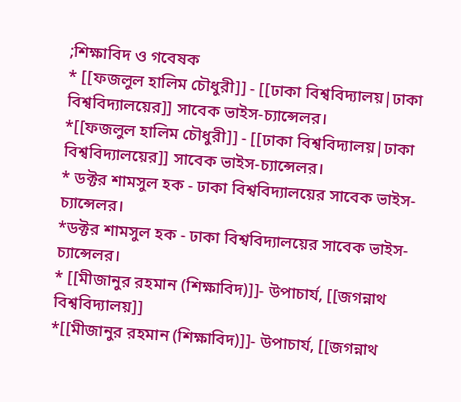;শিক্ষাবিদ ও গবেষক
* [[ফজলুল হালিম চৌধুরী]] - [[ঢাকা বিশ্ববিদ্যালয়|ঢাকা বিশ্ববিদ্যালয়ের]] সাবেক ভাইস-চ্যান্সেলর।
*[[ফজলুল হালিম চৌধুরী]] - [[ঢাকা বিশ্ববিদ্যালয়|ঢাকা বিশ্ববিদ্যালয়ের]] সাবেক ভাইস-চ্যান্সেলর।
* ডক্টর শামসুল হক - ঢাকা বিশ্ববিদ্যালয়ের সাবেক ভাইস-চ্যান্সেলর।
*ডক্টর শামসুল হক - ঢাকা বিশ্ববিদ্যালয়ের সাবেক ভাইস-চ্যান্সেলর।
* [[মীজানুর রহমান (শিক্ষাবিদ)]]- উপাচার্য, [[জগন্নাথ বিশ্ববিদ্যালয়]]
*[[মীজানুর রহমান (শিক্ষাবিদ)]]- উপাচার্য, [[জগন্নাথ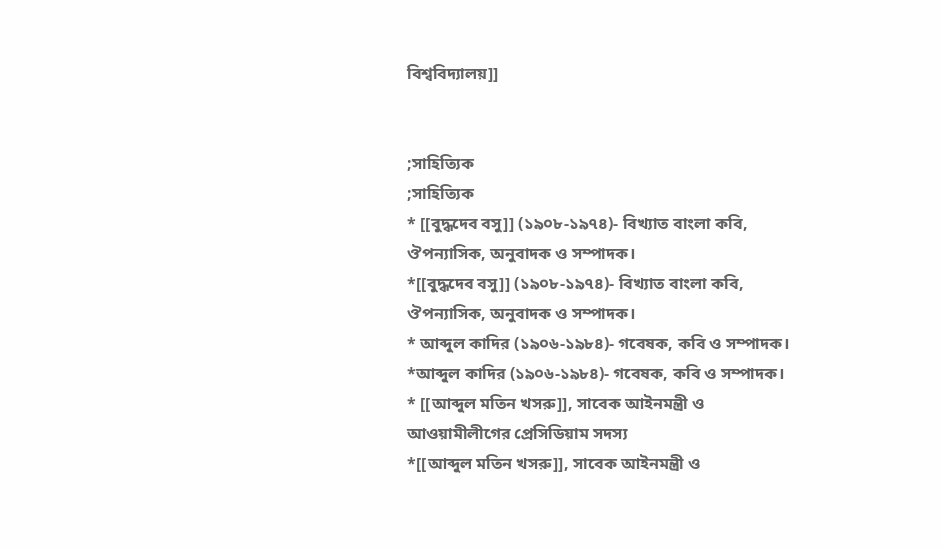বিশ্ববিদ্যালয়]]


;সাহিত্যিক
;সাহিত্যিক
* [[বুদ্ধদেব বসু]] (১৯০৮-১৯৭৪)- বিখ্যাত বাংলা কবি, ঔপন্যাসিক, অনুবাদক ও সম্পাদক।
*[[বুদ্ধদেব বসু]] (১৯০৮-১৯৭৪)- বিখ্যাত বাংলা কবি, ঔপন্যাসিক, অনুবাদক ও সম্পাদক।
* আব্দুল কাদির (১৯০৬-১৯৮৪)- গবেষক, কবি ও সম্পাদক।
*আব্দুল কাদির (১৯০৬-১৯৮৪)- গবেষক, কবি ও সম্পাদক।
* [[আব্দুল মতিন খসরু]], সাবেক আইনমন্ত্রী ও আওয়ামীলীগের প্রেসিডিয়াম সদস্য
*[[আব্দুল মতিন খসরু]], সাবেক আইনমন্ত্রী ও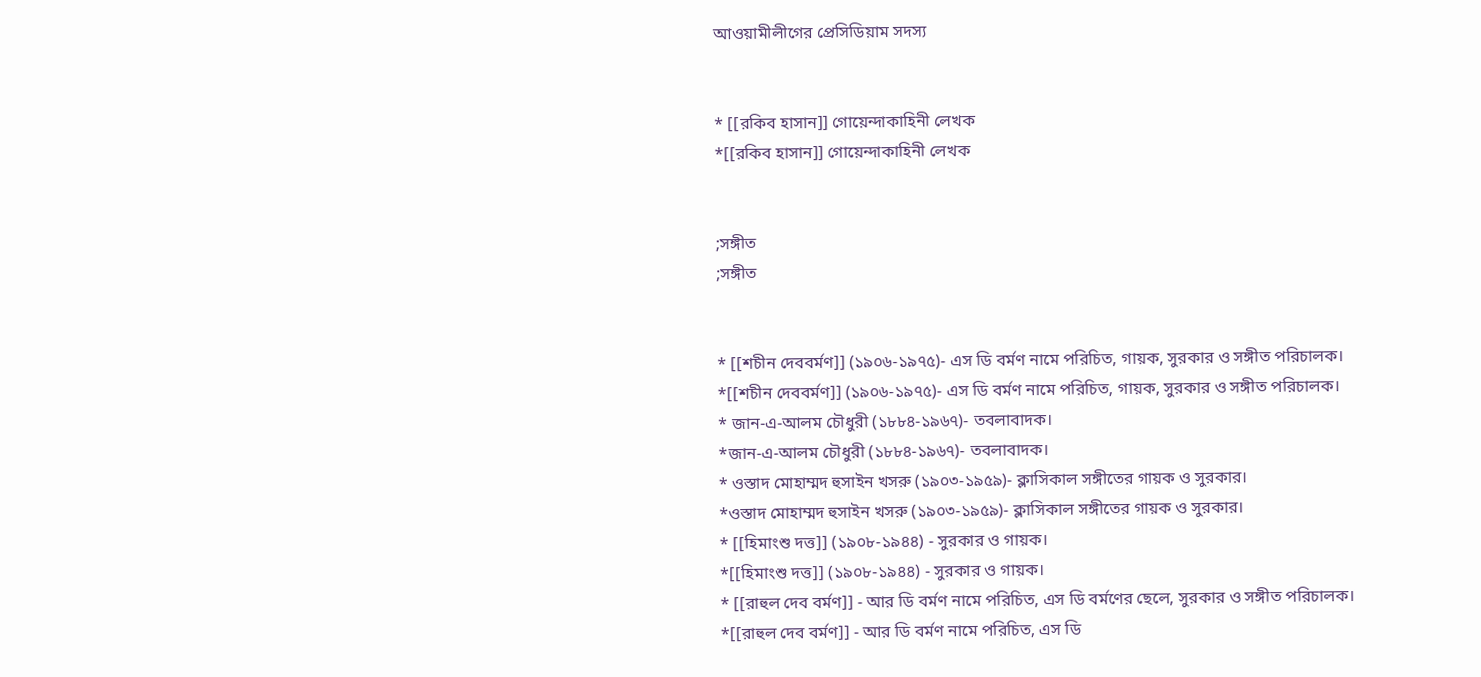আওয়ামীলীগের প্রেসিডিয়াম সদস্য


* [[রকিব হাসান]] গোয়েন্দাকাহিনী লেখক
*[[রকিব হাসান]] গোয়েন্দাকাহিনী লেখক


;সঙ্গীত
;সঙ্গীত


* [[শচীন দেববর্মণ]] (১৯০৬-১৯৭৫)- এস ডি বর্মণ নামে পরিচিত, গায়ক, সুরকার ও সঙ্গীত পরিচালক।
*[[শচীন দেববর্মণ]] (১৯০৬-১৯৭৫)- এস ডি বর্মণ নামে পরিচিত, গায়ক, সুরকার ও সঙ্গীত পরিচালক।
* জান-এ-আলম চৌধুরী (১৮৮৪-১৯৬৭)- তবলাবাদক।
*জান-এ-আলম চৌধুরী (১৮৮৪-১৯৬৭)- তবলাবাদক।
* ওস্তাদ মোহাম্মদ হুসাইন খসরু (১৯০৩-১৯৫৯)- ক্লাসিকাল সঙ্গীতের গায়ক ও সুরকার।
*ওস্তাদ মোহাম্মদ হুসাইন খসরু (১৯০৩-১৯৫৯)- ক্লাসিকাল সঙ্গীতের গায়ক ও সুরকার।
* [[হিমাংশু দত্ত]] (১৯০৮-১৯৪৪) - সুরকার ও গায়ক।
*[[হিমাংশু দত্ত]] (১৯০৮-১৯৪৪) - সুরকার ও গায়ক।
* [[রাহুল দেব বর্মণ]] - আর ডি বর্মণ নামে পরিচিত, এস ডি বর্মণের ছেলে, সুরকার ও সঙ্গীত পরিচালক।
*[[রাহুল দেব বর্মণ]] - আর ডি বর্মণ নামে পরিচিত, এস ডি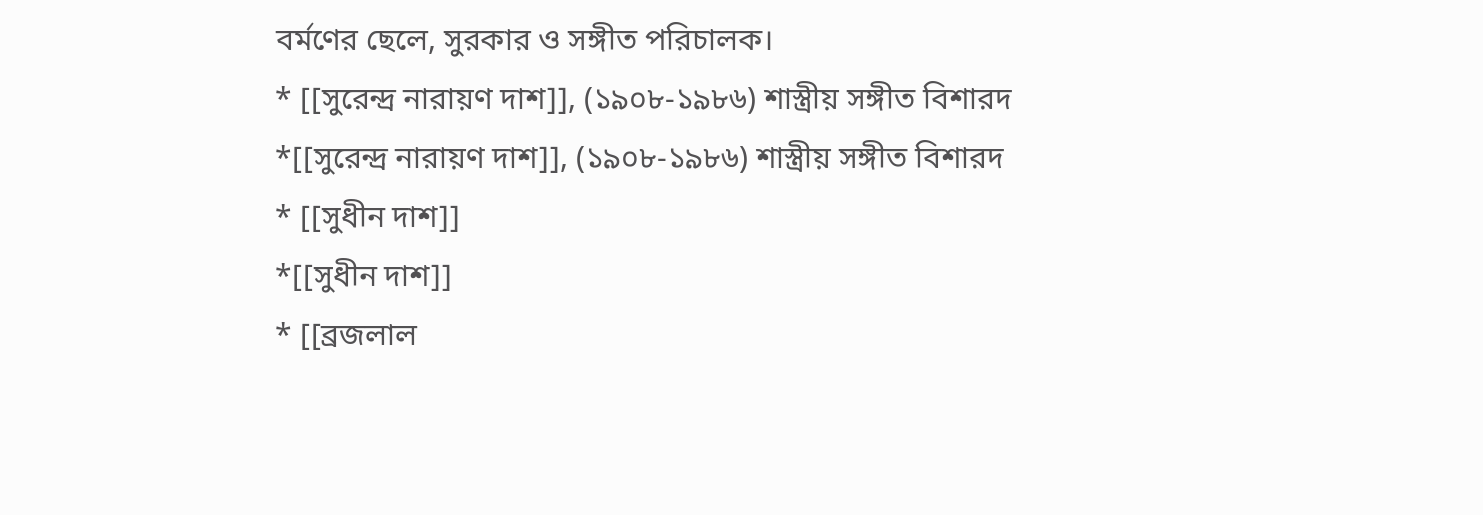বর্মণের ছেলে, সুরকার ও সঙ্গীত পরিচালক।
* [[সুরেন্দ্র নারায়ণ দাশ]], (১৯০৮-১৯৮৬) শাস্ত্রীয় সঙ্গীত বিশারদ
*[[সুরেন্দ্র নারায়ণ দাশ]], (১৯০৮-১৯৮৬) শাস্ত্রীয় সঙ্গীত বিশারদ
* [[সুধীন দাশ]]
*[[সুধীন দাশ]]
* [[ব্রজলাল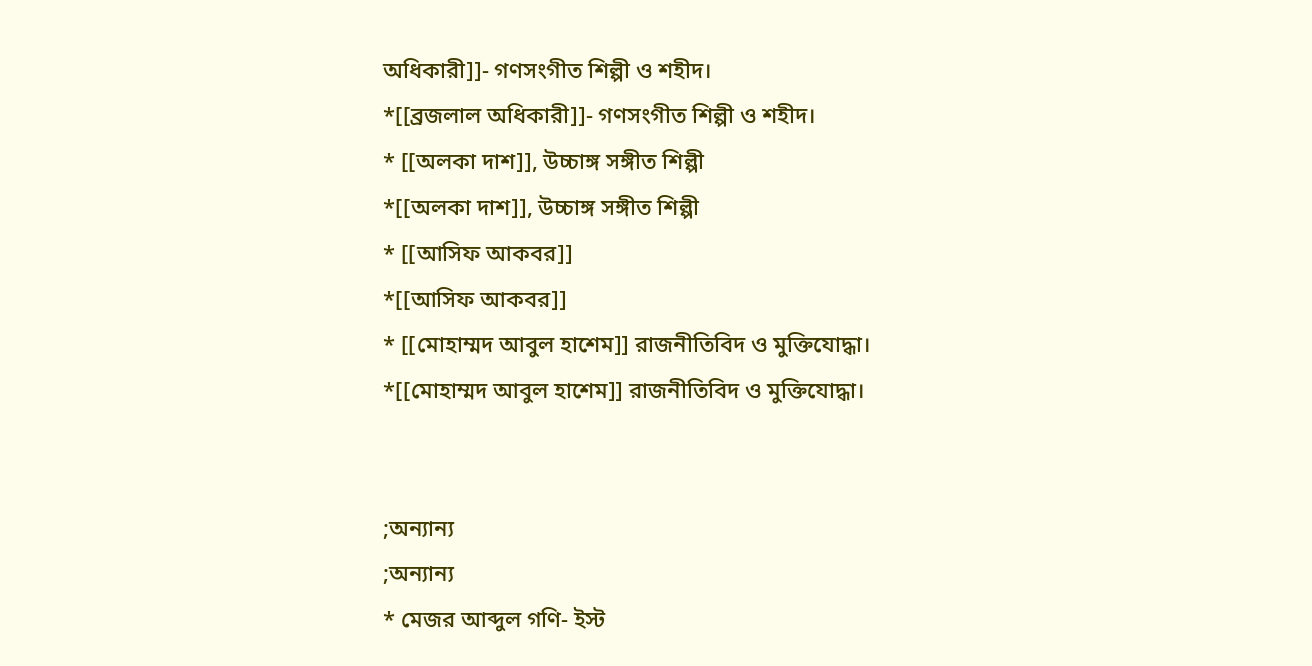অধিকারী]]- গণসংগীত শিল্পী ও শহীদ।
*[[ব্রজলাল অধিকারী]]- গণসংগীত শিল্পী ও শহীদ।
* [[অলকা দাশ]], উচ্চাঙ্গ সঙ্গীত শিল্পী
*[[অলকা দাশ]], উচ্চাঙ্গ সঙ্গীত শিল্পী
* [[আসিফ আকবর]]
*[[আসিফ আকবর]]
* [[মোহাম্মদ আবুল হাশেম]] রাজনীতিবিদ ও মুক্তিযোদ্ধা।
*[[মোহাম্মদ আবুল হাশেম]] রাজনীতিবিদ ও মুক্তিযোদ্ধা।


;অন্যান্য
;অন্যান্য
* মেজর আব্দুল গণি- ইস্ট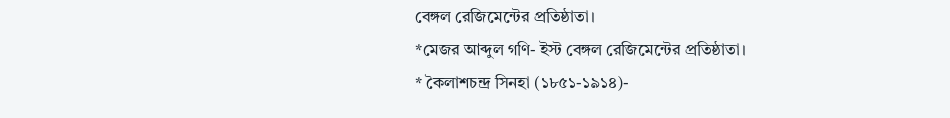বেঙ্গল রেজিমেন্টের প্রতিষ্ঠাতা।
*মেজর আব্দুল গণি- ইস্ট বেঙ্গল রেজিমেন্টের প্রতিষ্ঠাতা।
* কৈলাশচন্দ্র সিনহা (১৮৫১-১৯১৪)-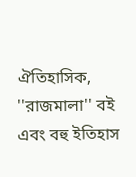ঐতিহাসিক, ''রাজমালা'' বই এবং বহু ইতিহাস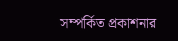সম্পর্কিত প্রকাশনার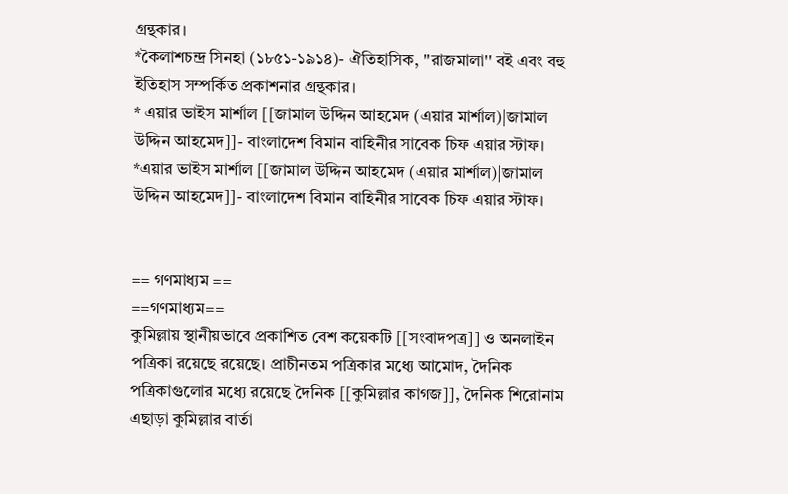গ্রন্থকার।
*কৈলাশচন্দ্র সিনহা (১৮৫১-১৯১৪)- ঐতিহাসিক, ''রাজমালা'' বই এবং বহু ইতিহাস সম্পর্কিত প্রকাশনার গ্রন্থকার।
* এয়ার ভাইস মার্শাল [[জামাল উদ্দিন আহমেদ (এয়ার মার্শাল)|জামাল উদ্দিন আহমেদ]]- বাংলাদেশ বিমান বাহিনীর সাবেক চিফ এয়ার স্টাফ।
*এয়ার ভাইস মার্শাল [[জামাল উদ্দিন আহমেদ (এয়ার মার্শাল)|জামাল উদ্দিন আহমেদ]]- বাংলাদেশ বিমান বাহিনীর সাবেক চিফ এয়ার স্টাফ।


== গণমাধ্যম ==
==গণমাধ্যম==
কুমিল্লায় স্থানীয়ভাবে প্রকাশিত বেশ কয়েকটি [[সংবাদপত্র]] ও অনলাইন পত্রিকা রয়েছে রয়েছে। প্রাচীনতম পত্রিকার মধ্যে আমোদ, দৈনিক পত্রিকাগুলোর মধ্যে রয়েছে দৈনিক [[কুমিল্লার কাগজ]], দৈনিক শিরোনাম  এছাড়া কুমিল্লার বার্তা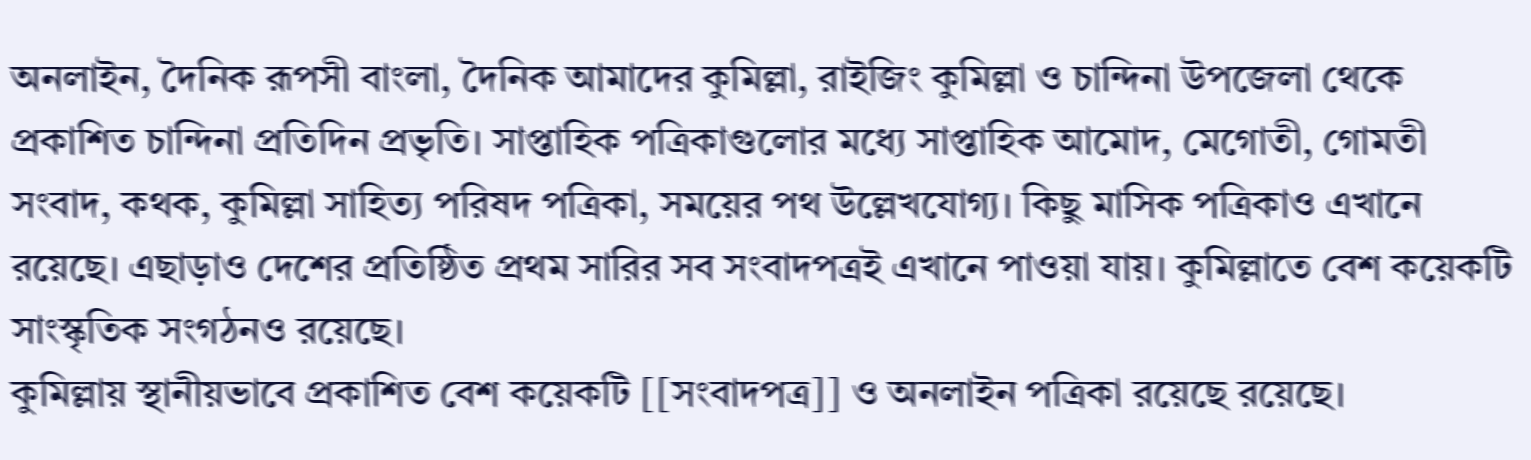অনলাইন, দৈনিক রূপসী বাংলা, দৈনিক আমাদের কুমিল্লা, রাইজিং কুমিল্লা ও চান্দিনা উপজেলা থেকে প্রকাশিত চান্দিনা প্রতিদিন প্রভৃতি। সাপ্তাহিক পত্রিকাগুলোর মধ্যে সাপ্তাহিক আমোদ, মেগোতী, গোমতী সংবাদ, কথক, কুমিল্লা সাহিত্য পরিষদ পত্রিকা, সময়ের পথ উল্লেখযোগ্য। কিছু মাসিক পত্রিকাও এখানে রয়েছে। এছাড়াও দেশের প্রতিষ্ঠিত প্রথম সারির সব সংবাদপত্রই এখানে পাওয়া যায়। কুমিল্লাতে বেশ কয়েকটি সাংস্কৃতিক সংগঠনও রয়েছে।
কুমিল্লায় স্থানীয়ভাবে প্রকাশিত বেশ কয়েকটি [[সংবাদপত্র]] ও অনলাইন পত্রিকা রয়েছে রয়েছে।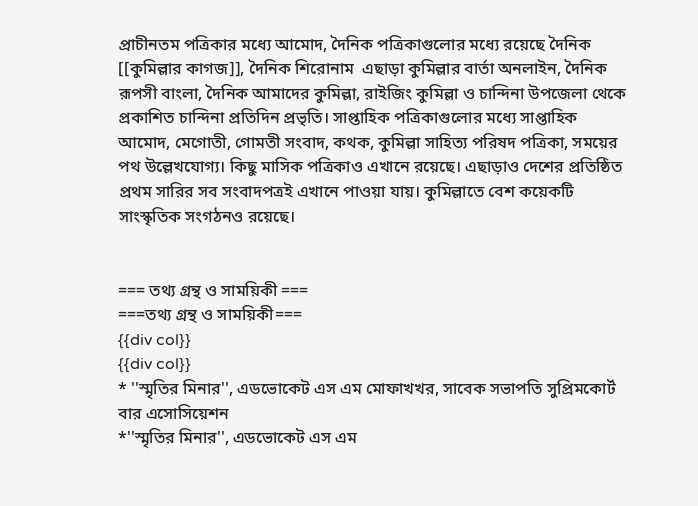প্রাচীনতম পত্রিকার মধ্যে আমোদ, দৈনিক পত্রিকাগুলোর মধ্যে রয়েছে দৈনিক [[কুমিল্লার কাগজ]], দৈনিক শিরোনাম  এছাড়া কুমিল্লার বার্তা অনলাইন, দৈনিক রূপসী বাংলা, দৈনিক আমাদের কুমিল্লা, রাইজিং কুমিল্লা ও চান্দিনা উপজেলা থেকে প্রকাশিত চান্দিনা প্রতিদিন প্রভৃতি। সাপ্তাহিক পত্রিকাগুলোর মধ্যে সাপ্তাহিক আমোদ, মেগোতী, গোমতী সংবাদ, কথক, কুমিল্লা সাহিত্য পরিষদ পত্রিকা, সময়ের পথ উল্লেখযোগ্য। কিছু মাসিক পত্রিকাও এখানে রয়েছে। এছাড়াও দেশের প্রতিষ্ঠিত প্রথম সারির সব সংবাদপত্রই এখানে পাওয়া যায়। কুমিল্লাতে বেশ কয়েকটি সাংস্কৃতিক সংগঠনও রয়েছে।


=== তথ্য গ্রন্থ ও সাময়িকী ===
===তথ্য গ্রন্থ ও সাময়িকী===
{{div col}}
{{div col}}
* ''স্মৃতির মিনার'', এডভোকেট এস এম মোফাখখর, সাবেক সভাপতি সুপ্রিমকোর্ট বার এসোসিয়েশন
*''স্মৃতির মিনার'', এডভোকেট এস এম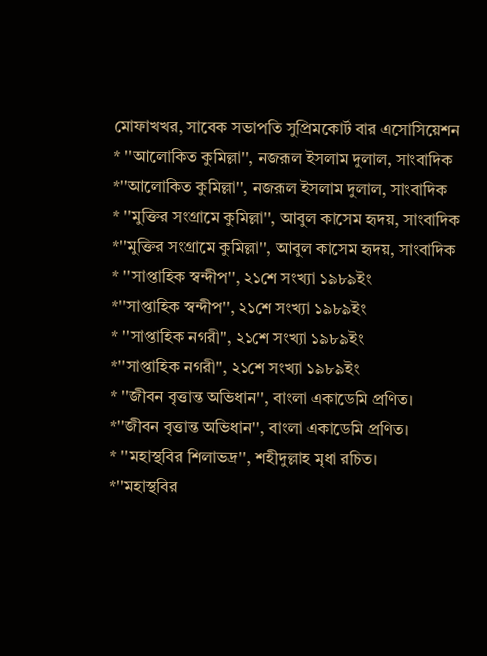মোফাখখর, সাবেক সভাপতি সুপ্রিমকোর্ট বার এসোসিয়েশন
* ''আলোকিত কুমিল্লা'', নজরূল ইসলাম দুলাল, সাংবাদিক
*''আলোকিত কুমিল্লা'', নজরূল ইসলাম দুলাল, সাংবাদিক
* ''মুক্তির সংগ্রামে কুমিল্লা'', আবুল কাসেম হৃদয়, সাংবাদিক
*''মুক্তির সংগ্রামে কুমিল্লা'', আবুল কাসেম হৃদয়, সাংবাদিক
* ''সাপ্তাহিক স্বন্দীপ'', ২১শে সংখ্যা ১৯৮৯ইং
*''সাপ্তাহিক স্বন্দীপ'', ২১শে সংখ্যা ১৯৮৯ইং
* ''সাপ্তাহিক নগরী'', ২১শে সংখ্যা ১৯৮৯ইং
*''সাপ্তাহিক নগরী'', ২১শে সংখ্যা ১৯৮৯ইং
* ''জীবন বৃত্তান্ত অভিধান'', বাংলা একাডেমি প্রণিত।
*''জীবন বৃত্তান্ত অভিধান'', বাংলা একাডেমি প্রণিত।
* ''মহাস্থবির শিলাভদ্র'', শহীদুল্লাহ মৃধা রচিত।
*''মহাস্থবির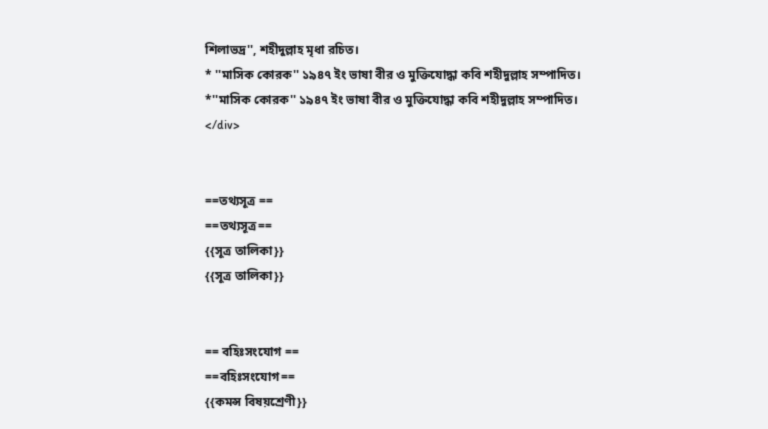শিলাভদ্র'', শহীদুল্লাহ মৃধা রচিত।
* ''মাসিক কোরক'' ১৯৪৭ ইং ভাষা বীর ও মুক্তিযোদ্ধা কবি শহীদুল্লাহ সম্পাদিত।
*''মাসিক কোরক'' ১৯৪৭ ইং ভাষা বীর ও মুক্তিযোদ্ধা কবি শহীদুল্লাহ সম্পাদিত।
</div>


==তথ্যসূত্র ==
==তথ্যসূত্র==
{{সূত্র তালিকা}}
{{সূত্র তালিকা}}


== বহিঃসংযোগ ==
==বহিঃসংযোগ==
{{কমন্স বিষয়শ্রেণী}}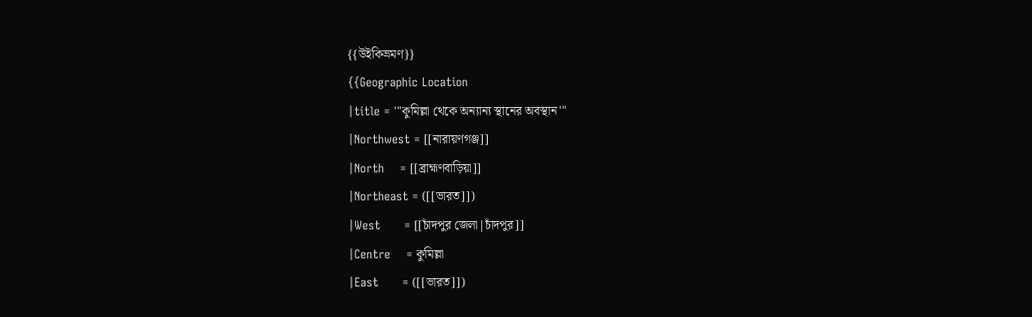{{উইকিভ্রমণ}}
{{Geographic Location
|title = '''কুমিল্লা থেকে অন্যান্য স্থানের অবস্থান'''
|Northwest = [[নারায়ণগঞ্জ]]
|North    = [[ব্রাহ্মণবাড়িয়া]]
|Northeast = ([[ভারত]])
|West      = [[চাঁদপুর জেলা|চাঁদপুর]]
|Centre    = কুমিল্লা
|East      = ([[ভারত]])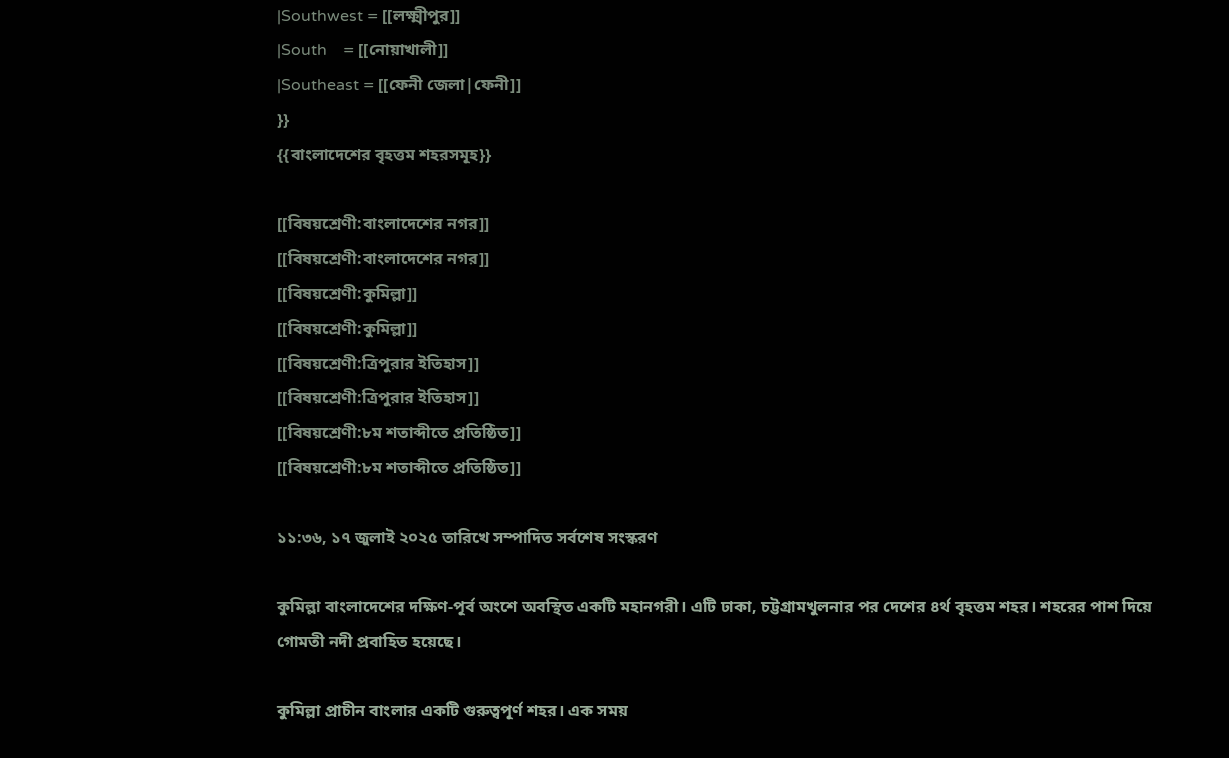|Southwest = [[লক্ষ্মীপুর]]
|South    = [[নোয়াখালী]]
|Southeast = [[ফেনী জেলা|ফেনী]]
}}
{{বাংলাদেশের বৃহত্তম শহরসমূহ}}

[[বিষয়শ্রেণী:বাংলাদেশের নগর]]
[[বিষয়শ্রেণী:বাংলাদেশের নগর]]
[[বিষয়শ্রেণী:কুমিল্লা]]
[[বিষয়শ্রেণী:কুমিল্লা]]
[[বিষয়শ্রেণী:ত্রিপুরার ইতিহাস]]
[[বিষয়শ্রেণী:ত্রিপুরার ইতিহাস]]
[[বিষয়শ্রেণী:৮ম শতাব্দীতে প্রতিষ্ঠিত]]
[[বিষয়শ্রেণী:৮ম শতাব্দীতে প্রতিষ্ঠিত]]

১১:৩৬, ১৭ জুলাই ২০২৫ তারিখে সম্পাদিত সর্বশেষ সংস্করণ

কুমিল্লা বাংলাদেশের দক্ষিণ-পূর্ব অংশে অবস্থিত একটি মহানগরী। এটি ঢাকা, চট্টগ্রামখুলনার পর দেশের ৪র্থ বৃহত্তম শহর। শহরের পাশ দিয়ে গোমতী নদী প্রবাহিত হয়েছে।

কুমিল্লা প্রাচীন বাংলার একটি গুরুত্বপূর্ণ শহর। এক সময়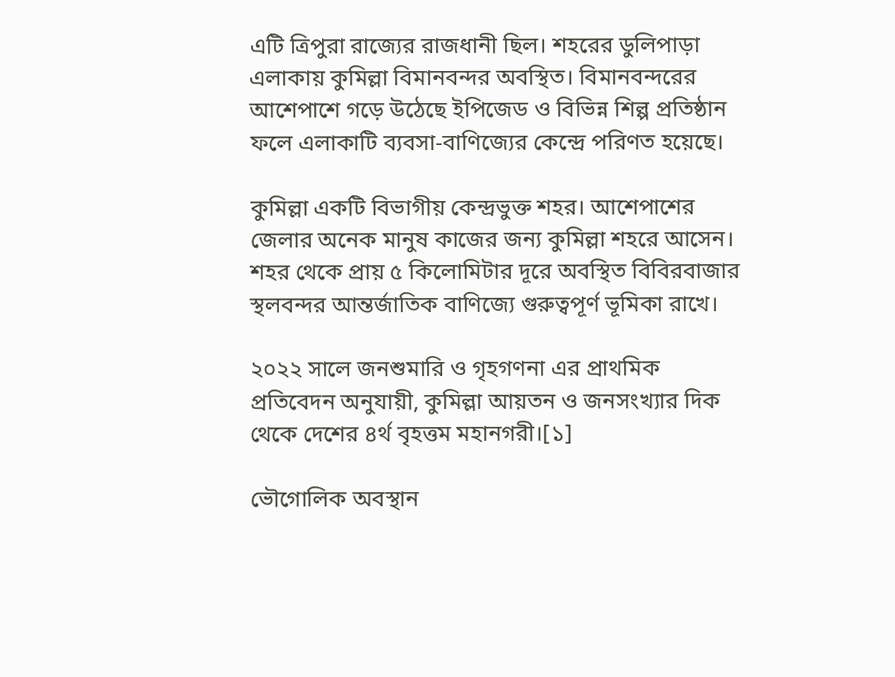এটি ত্রিপুরা রাজ্যের রাজধানী ছিল। শহরের ডুলিপাড়া এলাকায় কুমিল্লা বিমানবন্দর অবস্থিত। বিমানবন্দরের আশেপাশে গড়ে উঠেছে ইপিজেড ও বিভিন্ন শিল্প প্রতিষ্ঠান ফলে এলাকাটি ব্যবসা-বাণিজ্যের কেন্দ্রে পরিণত হয়েছে।

কুমিল্লা একটি বিভাগীয় কেন্দ্রভুক্ত শহর। আশেপাশের জেলার অনেক মানুষ কাজের জন্য কুমিল্লা শহরে আসেন। শহর থেকে প্রায় ৫ কিলোমিটার দূরে অবস্থিত বিবিরবাজার স্থলবন্দর আন্তর্জাতিক বাণিজ্যে গুরুত্বপূর্ণ ভূমিকা রাখে।

২০২২ সালে জনশুমারি ও গৃহগণনা এর প্রাথমিক প্রতিবেদন অনুযায়ী, কুমিল্লা আয়তন ও জনসংখ্যার দিক থেকে দেশের ৪র্থ বৃহত্তম মহানগরী।[১]

ভৌগোলিক অবস্থান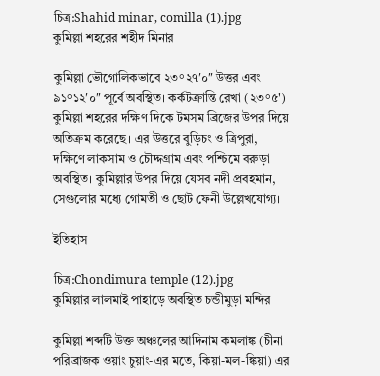চিত্র:Shahid minar, comilla (1).jpg
কুমিল্লা শহরের শহীদ মিনার

কুমিল্লা ভৌগোলিকভাবে ২৩°২৭′০″ উত্তর এবং ৯১°১২′০″ পূর্বে অবস্থিত। কর্কটক্রান্তি রেখা (২৩°৫') কুমিল্লা শহরের দক্ষিণ দিকে টমসম ব্রিজের উপর দিয়ে অতিক্রম করেছে। এর উত্তরে বুড়িচং ও ত্রিপুরা, দক্ষিণে লাকসাম ও চৌদ্দগ্রাম এবং পশ্চিমে বরুড়া অবস্থিত। কুমিল্লার উপর দিয়ে যেসব নদী প্রবহমান, সেগুলোর মধ্যে গোমতী ও ছোট ফেনী উল্লেখযোগ্য।

ইতিহাস

চিত্র:Chondimura temple (12).jpg
কুমিল্লার লালমাই পাহাড়ে অবস্থিত চন্ডীমুড়া মন্দির

কুমিল্লা শব্দটি উক্ত অঞ্চলের আদিনাম কমলাঙ্ক (চীনা পরিব্রাজক ওয়াং চুয়াং-এর মতে, কিয়া-মল-ঙ্কিয়া) এর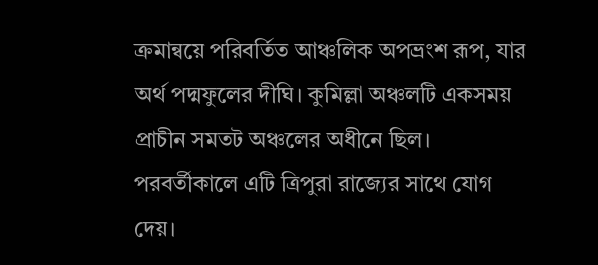ক্রমান্বয়ে পরিবর্তিত আঞ্চলিক অপভ্রংশ রূপ, যার অর্থ পদ্মফুলের দীঘি। কুমিল্লা অঞ্চলটি একসময় প্রাচীন সমতট অঞ্চলের অধীনে ছিল। পরবর্তীকালে এটি ত্রিপুরা রাজ্যের সাথে যোগ দেয়।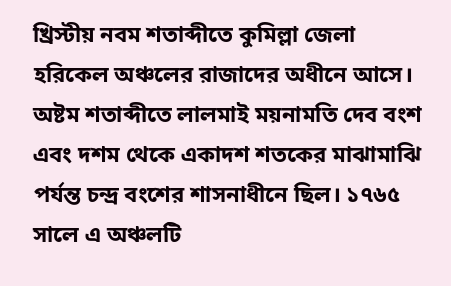খ্রিস্টীয় নবম শতাব্দীতে কুমিল্লা জেলা হরিকেল অঞ্চলের রাজাদের অধীনে আসে। অষ্টম শতাব্দীতে লালমাই ময়নামতি দেব বংশ এবং দশম থেকে একাদশ শতকের মাঝামাঝি পর্যন্ত চন্দ্র বংশের শাসনাধীনে ছিল। ১৭৬৫ সালে এ অঞ্চলটি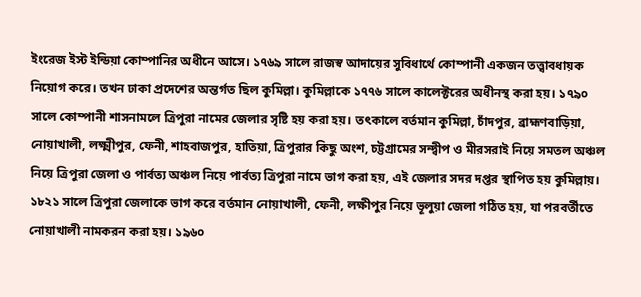ইংরেজ ইস্ট ইন্ডিয়া কোম্পানির অধীনে আসে। ১৭৬৯ সালে রাজস্ব আদায়ের সুবিধার্থে কোম্পানী একজন তত্ত্বাবধায়ক নিয়োগ করে। তখন ঢাকা প্রদেশের অন্তর্গত ছিল কুমিল্লা। কুমিল্লাকে ১৭৭৬ সালে কালেক্টরের অধীনস্থ করা হয়। ১৭৯০ সালে কোম্পানী শাসনামলে ত্রিপুরা নামের জেলার সৃষ্টি হয় করা হয়। তৎকালে বর্তমান কুমিল্লা, চাঁদপুর, ব্রাহ্মণবাড়িয়া, নোয়াখালী, লক্ষ্মীপুর, ফেনী, শাহবাজপুর, হাতিয়া, ত্রিপুরার কিছু অংশ, চট্টগ্রামের সন্দ্বীপ ও মীরসরাই নিয়ে সমতল অঞ্চল নিয়ে ত্রিপুরা জেলা ও পার্বত্য অঞ্চল নিয়ে পার্বত্য ত্রিপুরা নামে ভাগ করা হয়, এই জেলার সদর দপ্তর স্থাপিত হয় কুমিল্লায়। ১৮২১ সালে ত্রিপুরা জেলাকে ভাগ করে বর্তমান নোয়াখালী, ফেনী, লক্ষীপুর নিয়ে ভূলুয়া জেলা গঠিত হয়, যা পরবর্তীতে নোয়াখালী নামকরন করা হয়। ১৯৬০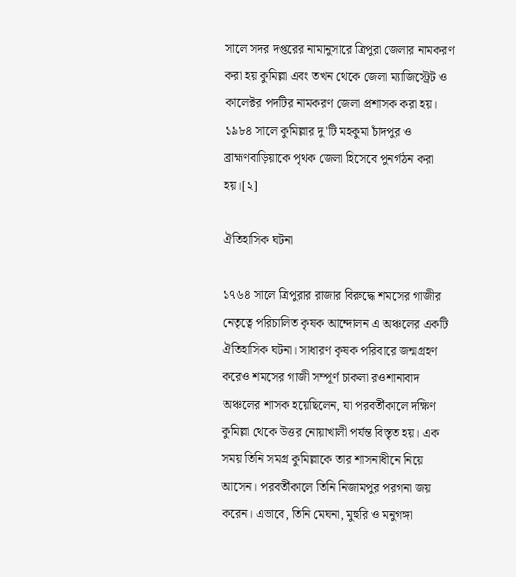সালে সদর দপ্তরের নামানুসারে ত্রিপুরা জেলার নামকরণ করা হয় কুমিল্লা এবং তখন থেকে জেলা ম্যাজিস্ট্রেট ও কালেক্টর পদটির নামকরণ জেলা প্রশাসক করা হয়। ১৯৮৪ সালে কুমিল্লার দু'টি মহকুমা চাঁদপুর ও ব্রাহ্মণবাড়িয়াকে পৃথক জেলা হিসেবে পুনর্গঠন করা হয়।[২]

ঐতিহাসিক ঘটনা

১৭৬৪ সালে ত্রিপুরার রাজার বিরুদ্ধে শমসের গাজীর নেতৃত্বে পরিচালিত কৃষক আন্দোলন এ অঞ্চলের একটি ঐতিহাসিক ঘটনা। সাধারণ কৃষক পরিবারে জন্মগ্রহণ করেও শমসের গাজী সম্পূর্ণ চাকলা রওশানাবাদ অঞ্চলের শাসক হয়েছিলেন, যা পরবর্তীকালে দক্ষিণ কুমিল্লা থেকে উত্তর নোয়াখালী পর্যন্ত বিস্তৃত হয়। এক সময় তিনি সমগ্র কুমিল্লাকে তার শাসনাধীনে নিয়ে আসেন। পরবর্তীকালে তিনি নিজামপুর পরগনা জয় করেন। এভাবে, তিনি মেঘনা, মুহুরি ও মনুগঙ্গা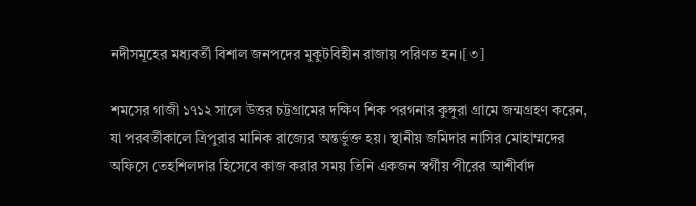নদীসমূহের মধ্যবর্তী বিশাল জনপদের মুকুটবিহীন রাজায় পরিণত হন।[৩]

শমসের গাজী ১৭১২ সালে উত্তর চট্টগ্রামের দক্ষিণ শিক পরগনার কুঙ্গুরা গ্রামে জন্মগ্রহণ করেন, যা পরবর্তীকালে ত্রিপুরার মানিক রাজ্যের অন্তর্ভুক্ত হয়। স্থানীয় জমিদার নাসির মোহাম্মদের অফিসে তেহশিলদার হিসেবে কাজ করার সময় তিনি একজন স্বর্গীয় পীরের আশীর্বাদ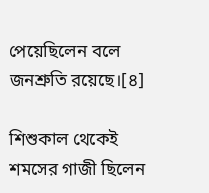পেয়েছিলেন বলে জনশ্রুতি রয়েছে।[৪]

শিশুকাল থেকেই শমসের গাজী ছিলেন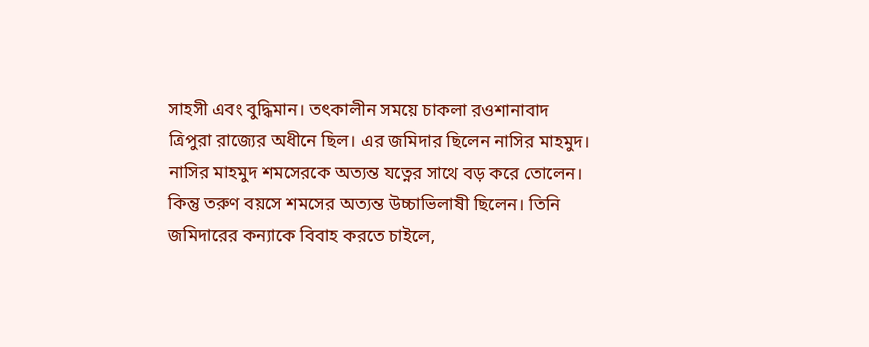সাহসী এবং বুদ্ধিমান। তৎকালীন সময়ে চাকলা রওশানাবাদ ত্রিপুরা রাজ্যের অধীনে ছিল। এর জমিদার ছিলেন নাসির মাহমুদ। নাসির মাহমুদ শমসেরকে অত্যন্ত যত্নের সাথে বড় করে তোলেন। কিন্তু তরুণ বয়সে শমসের অত্যন্ত উচ্চাভিলাষী ছিলেন। তিনি জমিদারের কন্যাকে বিবাহ করতে চাইলে,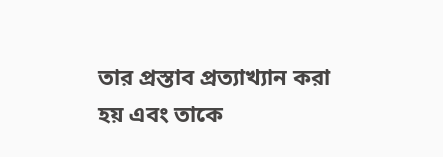তার প্রস্তাব প্রত্যাখ্যান করা হয় এবং তাকে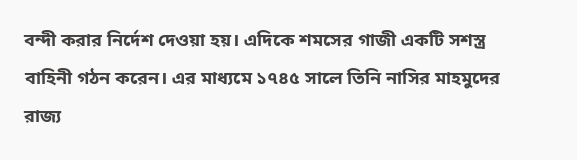বন্দী করার নির্দেশ দেওয়া হয়। এদিকে শমসের গাজী একটি সশস্ত্র বাহিনী গঠন করেন। এর মাধ্যমে ১৭৪৫ সালে তিনি নাসির মাহমুদের রাজ্য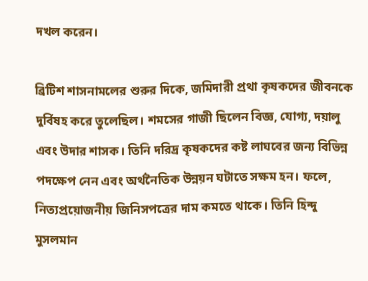দখল করেন।

ব্রিটিশ শাসনামলের শুরুর দিকে, জমিদারী প্রথা কৃষকদের জীবনকে দুর্বিষহ করে তুলেছিল। শমসের গাজী ছিলেন বিজ্ঞ, যোগ্য, দয়ালু এবং উদার শাসক। তিনি দরিদ্র কৃষকদের কষ্ট লাঘবের জন্য বিভিন্ন পদক্ষেপ নেন এবং অর্থনৈতিক উন্নয়ন ঘটাতে সক্ষম হন। ফলে, নিত্যপ্রয়োজনীয় জিনিসপত্রের দাম কমতে থাকে। তিনি হিন্দু মুসলমান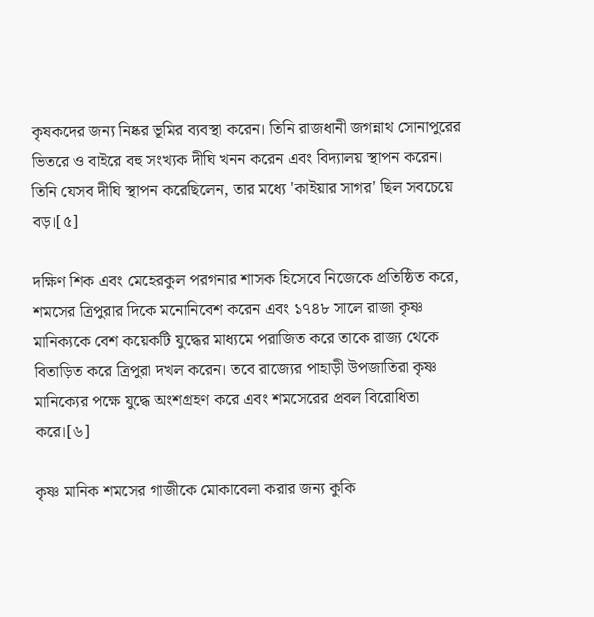কৃষকদের জন্য নিষ্কর ভূমির ব্যবস্থা করেন। তিনি রাজধানী জগন্নাথ সোনাপুরের ভিতরে ও বাইরে বহু সংখ্যক দীঘি খনন করেন এবং বিদ্যালয় স্থাপন করেন। তিনি যেসব দীঘি স্থাপন করেছিলেন, তার মধ্যে 'কাইয়ার সাগর' ছিল সবচেয়ে বড়।[৫]

দক্ষিণ শিক এবং মেহেরকুল পরগনার শাসক হিসেবে নিজেকে প্রতিষ্ঠিত করে, শমসের ত্রিপুরার দিকে মনোনিবেশ করেন এবং ১৭৪৮ সালে রাজা কৃষ্ণ মানিক্যকে বেশ কয়েকটি যুদ্ধের মাধ্যমে পরাজিত করে তাকে রাজ্য থেকে বিতাড়িত করে ত্রিপুরা দখল করেন। তবে রাজ্যের পাহাড়ী উপজাতিরা কৃষ্ণ মানিক্যের পক্ষে যুদ্ধে অংশগ্রহণ করে এবং শমসেরের প্রবল বিরোধিতা করে।[৬]

কৃষ্ণ মানিক শমসের গাজীকে মোকাবেলা করার জন্য কুকি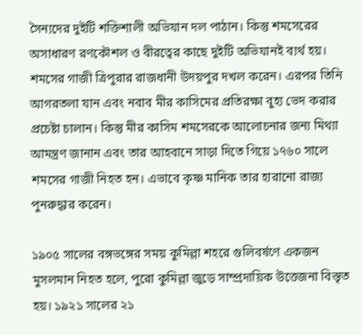সৈন্যদের দুইটি শক্তিশালী অভিযান দল পাঠান। কিন্তু শমসেরের অসাধারণ রণকৌশল ও বীরত্বের কাছে দুইটি অভিযানই ব্যর্থ হয়। শমসের গাজী ত্রিপুরার রাজধানী উদয়পুর দখল করেন। এরপর তিনি আগরতলা যান এবং নবাব মীর কাসিমের প্রতিরক্ষা বুহ্য ভেদ করার প্রচেষ্টা চালান। কিন্তু মীর কাসিম শমসেরকে আলোচনার জন্য মিথ্যা আমন্ত্রণ জানান এবং তার আহবানে সাড়া দিতে গিয়ে ১৭৬০ সালে শমসের গাজী নিহত হন। এভাবে কৃষ্ণ মানিক তার হারানো রাজ্য পুনরুদ্ধার করেন।

১৯০৫ সালের বঙ্গভঙ্গের সময় কুমিল্লা শহরে গুলিবর্ষণে একজন মুসলমান নিহত হলে, পুরো কুমিল্লা জুড়ে সাম্প্রদায়িক উত্তেজনা বিস্তৃত হয়। ১৯২১ সালের ২১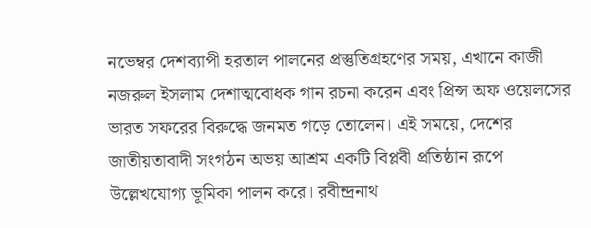নভেম্বর দেশব্যাপী হরতাল পালনের প্রস্তুতিগ্রহণের সময়, এখানে কাজী নজরুল ইসলাম দেশাত্মবোধক গান রচনা করেন এবং প্রিন্স অফ ওয়েলসের ভারত সফরের বিরুদ্ধে জনমত গড়ে তোলেন। এই সময়ে, দেশের জাতীয়তাবাদী সংগঠন অভয় আশ্রম একটি বিপ্লবী প্রতিষ্ঠান রূপে উল্লেখযোগ্য ভূমিকা পালন করে। রবীন্দ্রনাথ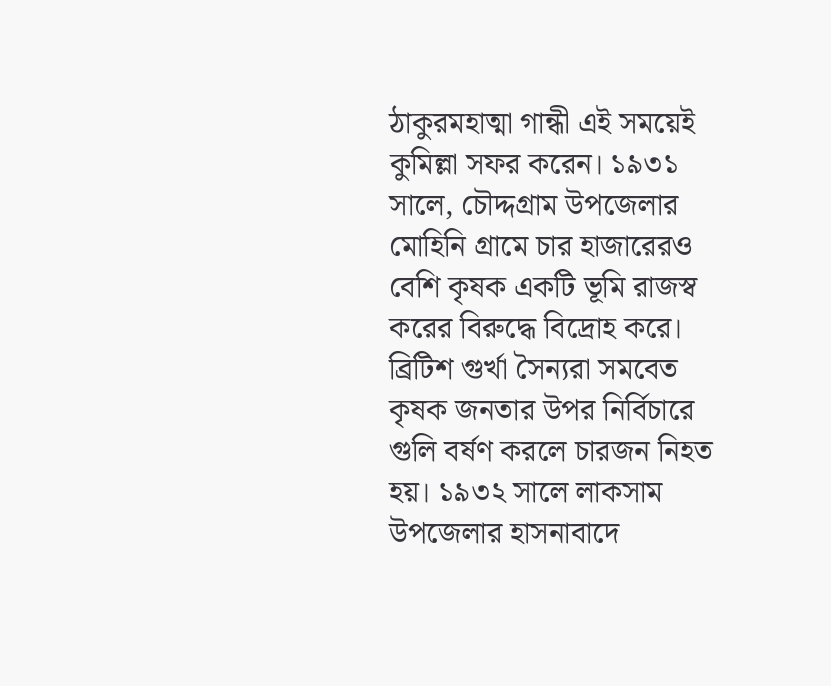ঠাকুরমহাত্মা গান্ধী এই সময়েই কুমিল্লা সফর করেন। ১৯৩১ সালে, চৌদ্দগ্রাম উপজেলার মোহিনি গ্রামে চার হাজারেরও বেশি কৃষক একটি ভূমি রাজস্ব করের বিরুদ্ধে বিদ্রোহ করে। ব্রিটিশ গুর্খা সৈন্যরা সমবেত কৃষক জনতার উপর নির্বিচারে গুলি বর্ষণ করলে চারজন নিহত হয়। ১৯৩২ সালে লাকসাম উপজেলার হাসনাবাদে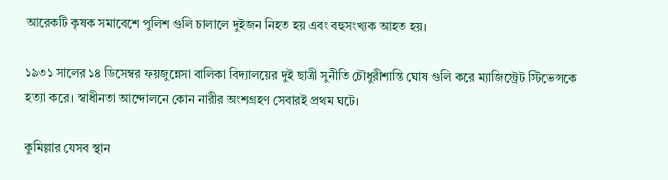আরেকটি কৃষক সমাবেশে পুলিশ গুলি চালালে দুইজন নিহত হয় এবং বহুসংখ্যক আহত হয়।

১৯৩১ সালের ১৪ ডিসেম্বর ফয়জুন্নেসা বালিকা বিদ্যালয়ের দুই ছাত্রী সুনীতি চৌধুরীশান্তি ঘোষ গুলি করে ম্যাজিস্ট্রেট স্টিভেন্সকে হত্যা করে। স্বাধীনতা আন্দোলনে কোন নারীর অংশগ্রহণ সেবারই প্রথম ঘটে।

কুমিল্লার যেসব স্থান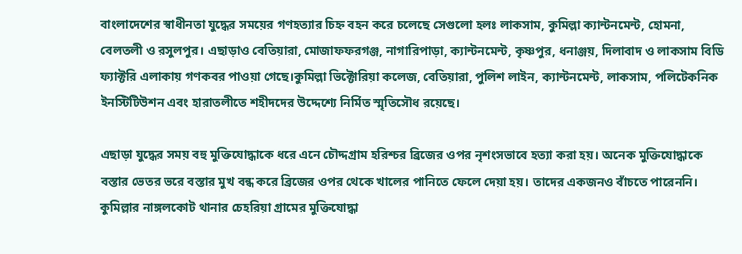বাংলাদেশের স্বাধীনতা যুদ্ধের সময়ের গণহত্যার চিহ্ন বহন করে চলেছে সেগুলো হলঃ লাকসাম, কুমিল্লা ক্যান্টনমেন্ট, হোমনা, বেলতলী ও রসুলপুর। এছাড়াও বেতিয়ারা, মোজাফফরগঞ্জ, নাগারিপাড়া, ক্যান্টনমেন্ট, কৃষ্ণপুর, ধনাঞ্জয়, দিলাবাদ ও লাকসাম বিডি ফ্যাক্টরি এলাকায় গণকবর পাওয়া গেছে।কুমিল্লা ভিক্টোরিয়া কলেজ, বেতিয়ারা, পুলিশ লাইন, ক্যান্টনমেন্ট, লাকসাম, পলিটেকনিক ইনস্টিটিউশন এবং হারাতলীতে শহীদদের উদ্দেশ্যে নির্মিত স্মৃতিসৌধ রয়েছে।

এছাড়া যুদ্ধের সময় বহু মুক্তিযোদ্ধাকে ধরে এনে চৌদ্দগ্রাম হরিশ্চর ব্রিজের ওপর নৃশংসভাবে হত্যা করা হয়। অনেক মুক্তিযোদ্ধাকে বস্তার ভেতর ভরে বস্তার মুখ বন্ধ করে ব্রিজের ওপর থেকে খালের পানিতে ফেলে দেয়া হয়। তাদের একজনও বাঁচতে পারেননি। কুমিল্লার নাঙ্গলকোট থানার চেহরিয়া গ্রামের মুক্তিযোদ্ধা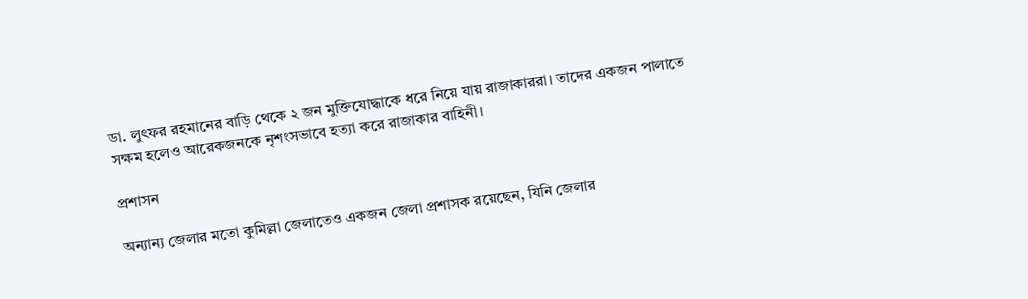ডা. লুৎফর রহমানের বাড়ি থেকে ২ জন মুক্তিযোদ্ধাকে ধরে নিয়ে যায় রাজাকাররা। তাদের একজন পালাতে সক্ষম হলেও আরেকজনকে নৃশংসভাবে হত্যা করে রাজাকার বাহিনী।

প্রশাসন

অন্যান্য জেলার মতো কুমিল্লা জেলাতেও একজন জেলা প্রশাসক রয়েছেন, যিনি জেলার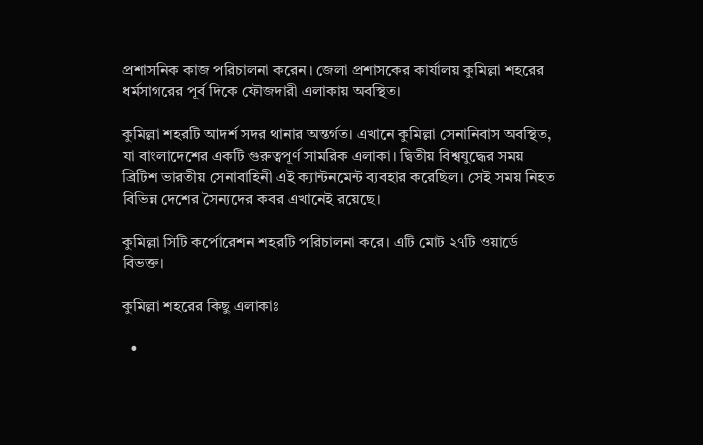প্রশাসনিক কাজ পরিচালনা করেন। জেলা প্রশাসকের কার্যালয় কুমিল্লা শহরের ধর্মসাগরের পূর্ব দিকে ফৌজদারী এলাকায় অবস্থিত।

কুমিল্লা শহরটি আদর্শ সদর থানার অন্তর্গত। এখানে কুমিল্লা সেনানিবাস অবস্থিত, যা বাংলাদেশের একটি গুরুত্বপূর্ণ সামরিক এলাকা। দ্বিতীয় বিশ্বযুদ্ধের সময় ব্রিটিশ ভারতীয় সেনাবাহিনী এই ক্যান্টনমেন্ট ব্যবহার করেছিল। সেই সময় নিহত বিভিন্ন দেশের সৈন্যদের কবর এখানেই রয়েছে।

কুমিল্লা সিটি কর্পোরেশন শহরটি পরিচালনা করে। এটি মোট ২৭টি ওয়ার্ডে বিভক্ত।

কুমিল্লা শহরের কিছু এলাকাঃ

  •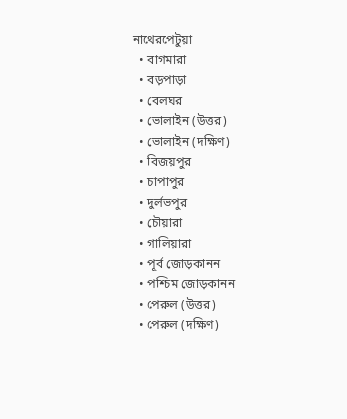নাথেরপেটুয়া
  • বাগমারা
  • বড়পাড়া
  • বেলঘর
  • ভোলাইন (উত্তর)
  • ভোলাইন (দক্ষিণ)
  • বিজয়পুর
  • চাপাপুর
  • দুর্লভপুর
  • চৌয়ারা
  • গালিয়ারা
  • পূর্ব জোড়কানন
  • পশ্চিম জোড়কানন
  • পেরুল (উত্তর)
  • পেরুল (দক্ষিণ)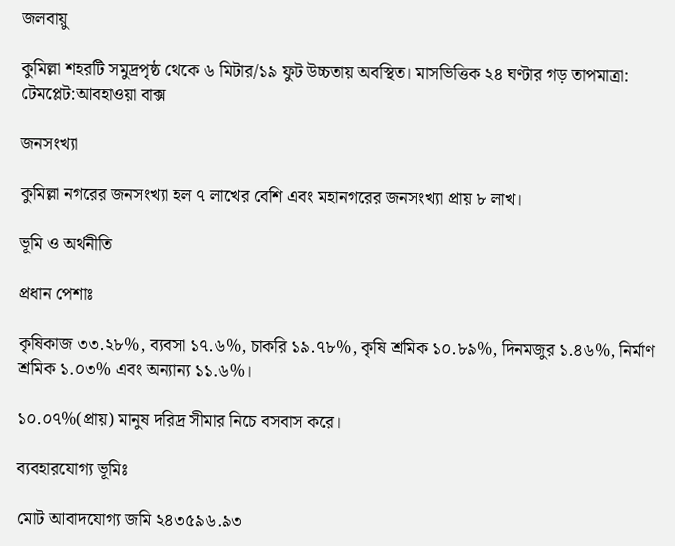জলবায়ু

কুমিল্লা শহরটি সমুদ্রপৃষ্ঠ থেকে ৬ মিটার/১৯ ফুট উচ্চতায় অবস্থিত। মাসভিত্তিক ২৪ ঘণ্টার গড় তাপমাত্রা: টেমপ্লেট:আবহাওয়া বাক্স

জনসংখ্যা

কুমিল্লা নগরের জনসংখ্যা হল ৭ লাখের বেশি এবং মহানগরের জনসংখ্যা প্রায় ৮ লাখ।

ভূমি ও অর্থনীতি

প্রধান পেশাঃ

কৃষিকাজ ৩৩.২৮%, ব্যবসা ১৭.৬%, চাকরি ১৯.৭৮%, কৃষি শ্রমিক ১০.৮৯%, দিনমজুর ১.৪৬%, নির্মাণ শ্রমিক ১.০৩% এবং অন্যান্য ১১.৬%।

১০.০৭%(প্রায়) মানুষ দরিদ্র সীমার নিচে বসবাস করে।

ব্যবহারযোগ্য ভূমিঃ

মোট আবাদযোগ্য জমি ২৪৩৫৯৬.৯৩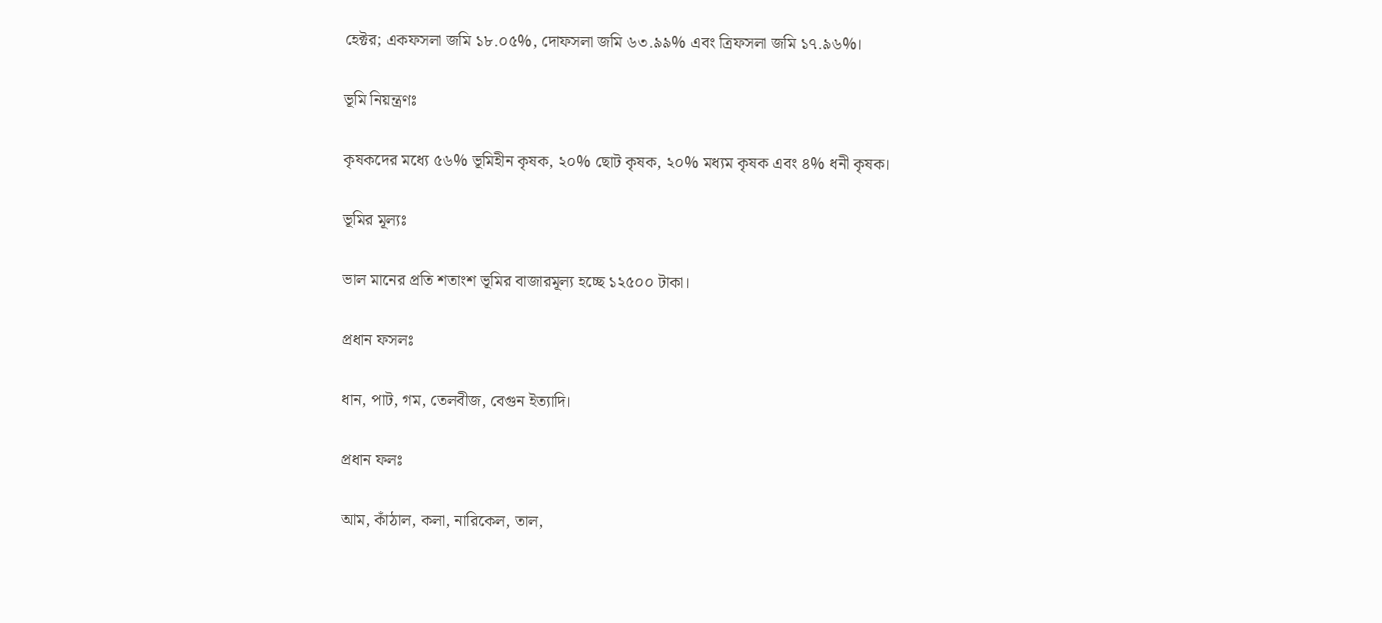হেক্টর; একফসলা জমি ১৮.০৫%, দোফসলা জমি ৬৩.৯৯% এবং ত্রিফসলা জমি ১৭.৯৬%।

ভূমি নিয়ন্ত্রণঃ

কৃষকদের মধ্যে ৫৬% ভূমিহীন কৃষক, ২০% ছোট কৃষক, ২০% মধ্যম কৃষক এবং ৪% ধনী কৃষক।

ভূমির মূল্যঃ

ভাল মানের প্রতি শতাংশ ভূমির বাজারমূল্য হচ্ছে ১২৫০০ টাকা।

প্রধান ফসলঃ

ধান, পাট, গম, তেলবীজ, বেগুন ইত্যাদি।

প্রধান ফলঃ

আম, কাঁঠাল, কলা, নারিকেল, তাল,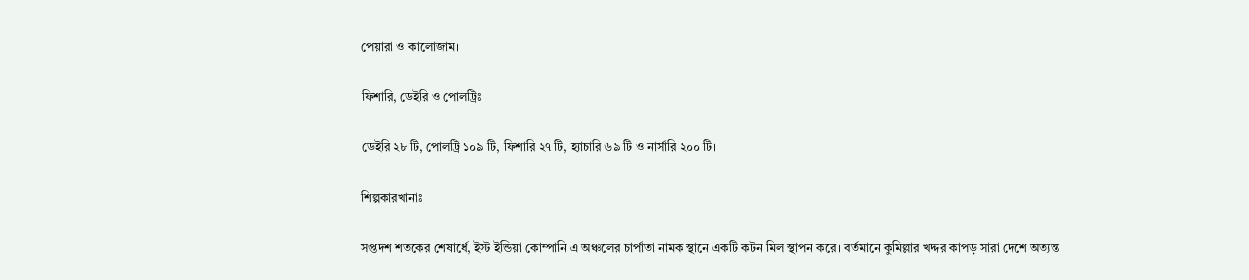পেয়ারা ও কালোজাম।

ফিশারি, ডেইরি ও পোলট্রিঃ

ডেইরি ২৮ টি, পোলট্রি ১০৯ টি, ফিশারি ২৭ টি, হ্যাচারি ৬৯ টি ও নার্সারি ২০০ টি।

শিল্পকারখানাঃ

সপ্তদশ শতকের শেষার্ধে, ইস্ট ইন্ডিয়া কোম্পানি এ অঞ্চলের চার্পাতা নামক স্থানে একটি কটন মিল স্থাপন করে। বর্তমানে কুমিল্লার খদ্দর কাপড় সারা দেশে অত্যন্ত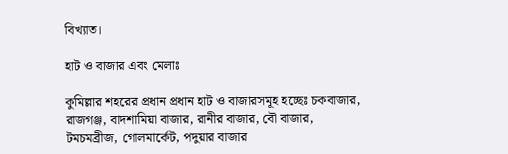বিখ্যাত।

হাট ও বাজার এবং মেলাঃ

কুমিল্লার শহরের প্রধান প্রধান হাট ও বাজারসমূহ হচ্ছেঃ চকবাজার, রাজগঞ্জ, বাদশামিয়া বাজার, রানীর বাজার, বৌ বাজার, টমচমব্রীজ, গোলমার্কেট, পদুয়ার বাজার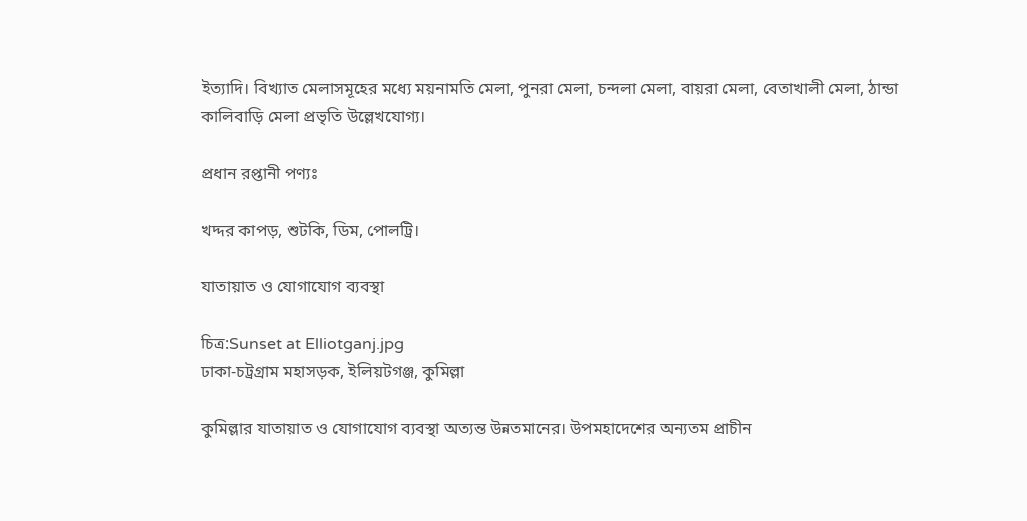ইত্যাদি। বিখ্যাত মেলাসমূহের মধ্যে ময়নামতি মেলা, পুনরা মেলা, চন্দলা মেলা, বায়রা মেলা, বেতাখালী মেলা, ঠান্ডা কালিবাড়ি মেলা প্রভৃতি উল্লেখযোগ্য।

প্রধান রপ্তানী পণ্যঃ

খদ্দর কাপড়, শুটকি, ডিম, পোলট্রি।

যাতায়াত ও যোগাযোগ ব্যবস্থা

চিত্র:Sunset at Elliotganj.jpg
ঢাকা-চট্রগ্রাম মহাসড়ক, ইলিয়টগঞ্জ, কুমিল্লা

কুমিল্লার যাতায়াত ও যোগাযোগ ব্যবস্থা অত্যন্ত উন্নতমানের। উপমহাদেশের অন্যতম প্রাচীন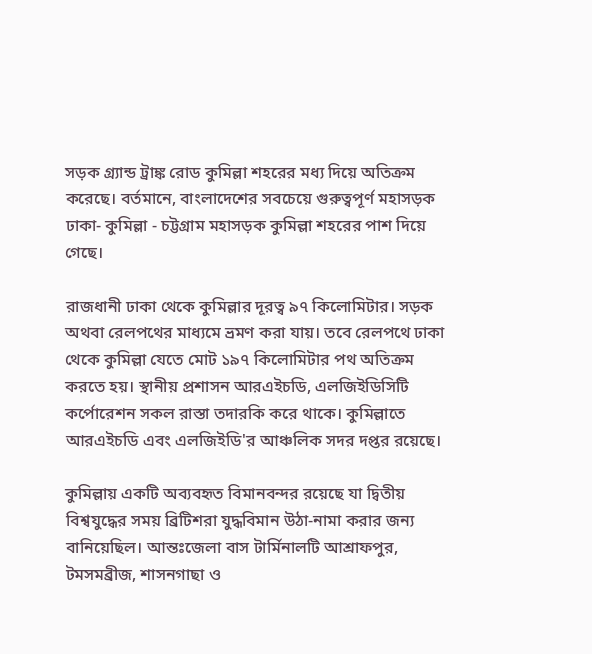সড়ক গ্র্যান্ড ট্রাঙ্ক রোড কুমিল্লা শহরের মধ্য দিয়ে অতিক্রম করেছে। বর্তমানে, বাংলাদেশের সবচেয়ে গুরুত্বপূর্ণ মহাসড়ক ঢাকা- কুমিল্লা - চট্টগ্রাম মহাসড়ক কুমিল্লা শহরের পাশ দিয়ে গেছে।

রাজধানী ঢাকা থেকে কুমিল্লার দূরত্ব ৯৭ কিলোমিটার। সড়ক অথবা রেলপথের মাধ্যমে ভ্রমণ করা যায়। তবে রেলপথে ঢাকা থেকে কুমিল্লা যেতে মোট ১৯৭ কিলোমিটার পথ অতিক্রম করতে হয়। স্থানীয় প্রশাসন আরএইচডি, এলজিইডিসিটি কর্পোরেশন সকল রাস্তা তদারকি করে থাকে। কুমিল্লাতে আরএইচডি এবং এলজিইডি'র আঞ্চলিক সদর দপ্তর রয়েছে।

কুমিল্লায় একটি অব্যবহৃত বিমানবন্দর রয়েছে যা দ্বিতীয় বিশ্বযুদ্ধের সময় ব্রিটিশরা যুদ্ধবিমান উঠা-নামা করার জন্য বানিয়েছিল। আন্তঃজেলা বাস টার্মিনালটি আশ্রাফপুর, টমসমব্রীজ, শাসনগাছা ও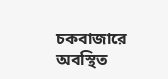চকবাজারে অবস্থিত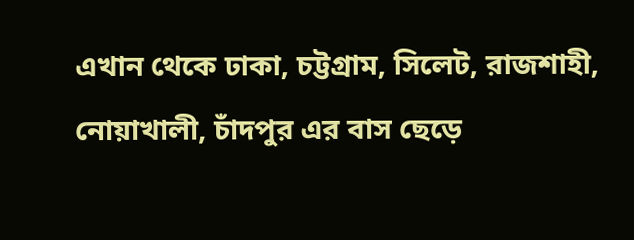এখান থেকে ঢাকা, চট্টগ্রাম, সিলেট, রাজশাহী, নোয়াখালী, চাঁদপুর এর বাস ছেড়ে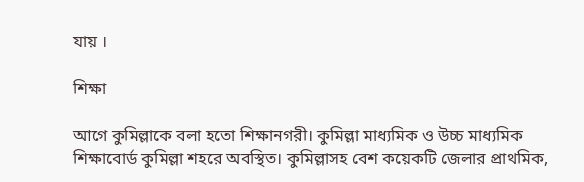যায় ।

শিক্ষা

আগে কুমিল্লাকে বলা হতো শিক্ষানগরী। কুমিল্লা মাধ্যমিক ও উচ্চ মাধ্যমিক শিক্ষাবোর্ড কুমিল্লা শহরে অবস্থিত। কুমিল্লাসহ বেশ কয়েকটি জেলার প্রাথমিক,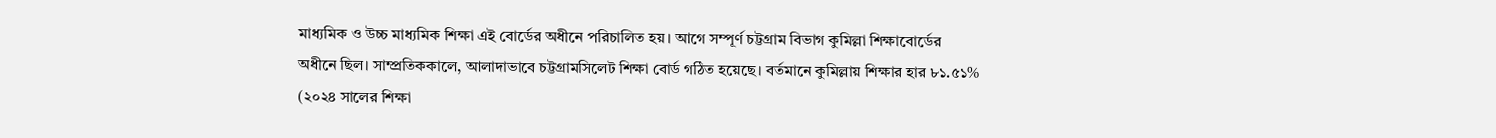মাধ্যমিক ও উচ্চ মাধ্যমিক শিক্ষা এই বোর্ডের অধীনে পরিচালিত হয়। আগে সম্পূর্ণ চট্টগ্রাম বিভাগ কুমিল্লা শিক্ষাবোর্ডের অধীনে ছিল। সাম্প্রতিককালে, আলাদাভাবে চট্টগ্রামসিলেট শিক্ষা বোর্ড গঠিত হয়েছে। বর্তমানে কুমিল্লায় শিক্ষার হার ৮১.৫১% (২০২৪ সালের শিক্ষা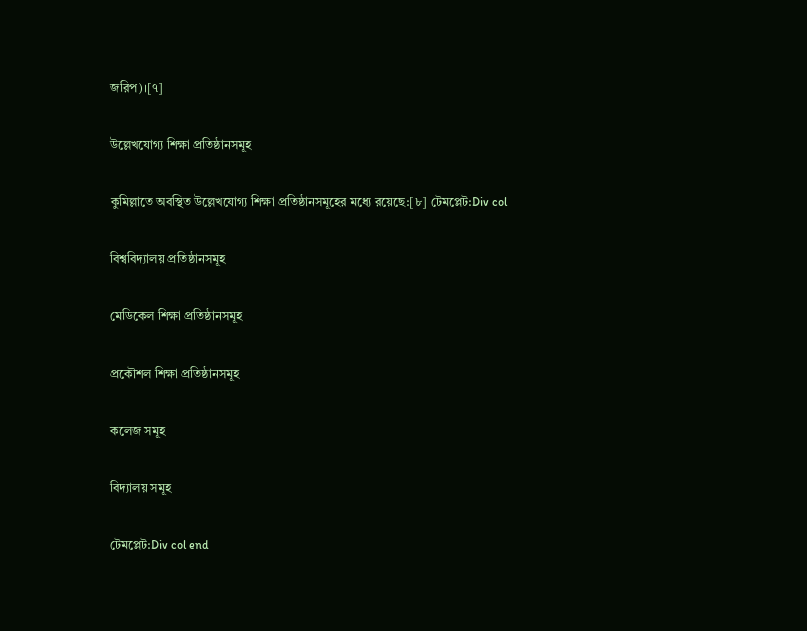জরিপ)।[৭]

উল্লেখযোগ্য শিক্ষা প্রতিষ্ঠানসমূহ

কুমিল্লাতে অবস্থিত উল্লেখযোগ্য শিক্ষা প্রতিষ্ঠানসমূহের মধ্যে রয়েছে:[৮] টেমপ্লেট:Div col

বিশ্ববিদ্যালয় প্রতিষ্ঠানসমূহ

মেডিকেল শিক্ষা প্রতিষ্ঠানসমূহ

প্রকৌশল শিক্ষা প্রতিষ্ঠানসমূহ

কলেজ সমূহ

বিদ্যালয় সমূহ

টেমপ্লেট:Div col end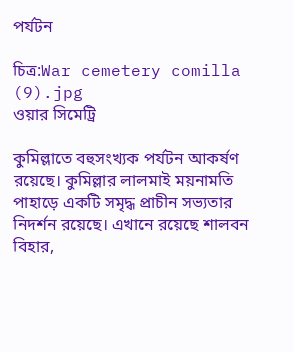পর্যটন

চিত্র:War cemetery comilla (9).jpg
ওয়ার সিমেট্রি

কুমিল্লাতে বহুসংখ্যক পর্যটন আকর্ষণ রয়েছে। কুমিল্লার লালমাই ময়নামতি পাহাড়ে একটি সমৃদ্ধ প্রাচীন সভ্যতার নিদর্শন রয়েছে। এখানে রয়েছে শালবন বিহার,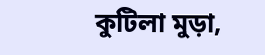কুটিলা মুড়া,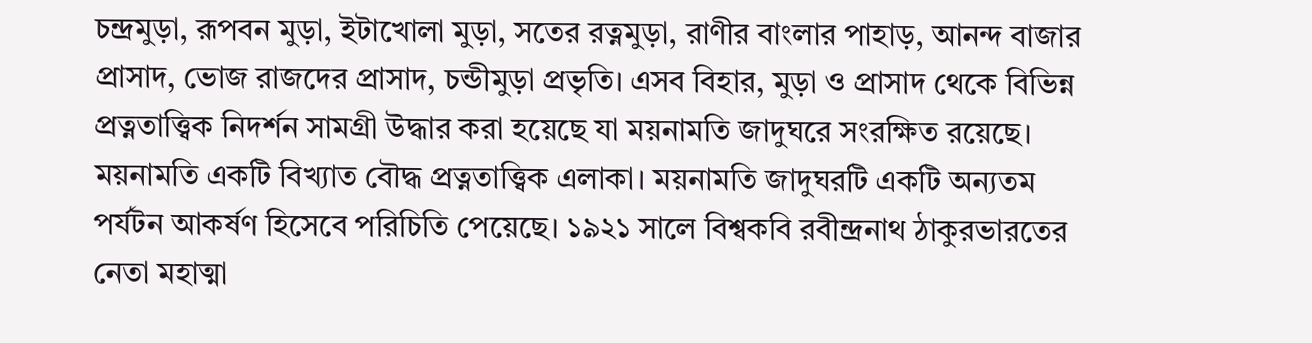চন্দ্রমুড়া, রূপবন মুড়া, ইটাখোলা মুড়া, সতের রত্নমুড়া, রাণীর বাংলার পাহাড়, আনন্দ বাজার প্রাসাদ, ভোজ রাজদের প্রাসাদ, চন্ডীমুড়া প্রভৃতি। এসব বিহার, মুড়া ও প্রাসাদ থেকে বিভিন্ন প্রত্নতাত্ত্বিক নিদর্শন সামগ্রী উদ্ধার করা হয়েছে যা ময়নামতি জাদুঘরে সংরক্ষিত রয়েছে। ময়নামতি একটি বিখ্যাত বৌদ্ধ প্রত্নতাত্ত্বিক এলাকা। ময়নামতি জাদুঘরটি একটি অন্যতম পর্যটন আকর্ষণ হিসেবে পরিচিতি পেয়েছে। ১৯২১ সালে বিশ্বকবি রবীন্দ্রনাথ ঠাকুরভারতের নেতা মহাত্মা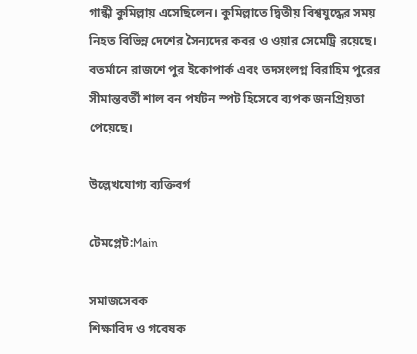গান্ধী কুমিল্লায় এসেছিলেন। কুমিল্লাতে দ্বিতীয় বিশ্বযুদ্ধের সময় নিহত বিভিন্ন দেশের সৈন্যদের কবর ও ওয়ার সেমেট্রি রয়েছে। বতর্মানে রাজশে পুর ইকোপার্ক এবং তদসংলগ্ন বিরাহিম পুরের সীমান্তবর্তী শাল বন পর্যটন স্পট হিসেবে ব্যপক জনপ্রিয়তা পেয়েছে।

উল্লেখযোগ্য ব্যক্তিবর্গ

টেমপ্লেট:Main

সমাজসেবক
শিক্ষাবিদ ও গবেষক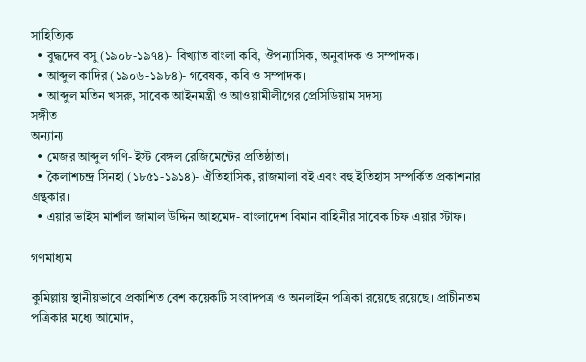সাহিত্যিক
  • বুদ্ধদেব বসু (১৯০৮-১৯৭৪)- বিখ্যাত বাংলা কবি, ঔপন্যাসিক, অনুবাদক ও সম্পাদক।
  • আব্দুল কাদির (১৯০৬-১৯৮৪)- গবেষক, কবি ও সম্পাদক।
  • আব্দুল মতিন খসরু, সাবেক আইনমন্ত্রী ও আওয়ামীলীগের প্রেসিডিয়াম সদস্য
সঙ্গীত
অন্যান্য
  • মেজর আব্দুল গণি- ইস্ট বেঙ্গল রেজিমেন্টের প্রতিষ্ঠাতা।
  • কৈলাশচন্দ্র সিনহা (১৮৫১-১৯১৪)- ঐতিহাসিক, রাজমালা বই এবং বহু ইতিহাস সম্পর্কিত প্রকাশনার গ্রন্থকার।
  • এয়ার ভাইস মার্শাল জামাল উদ্দিন আহমেদ- বাংলাদেশ বিমান বাহিনীর সাবেক চিফ এয়ার স্টাফ।

গণমাধ্যম

কুমিল্লায় স্থানীয়ভাবে প্রকাশিত বেশ কয়েকটি সংবাদপত্র ও অনলাইন পত্রিকা রয়েছে রয়েছে। প্রাচীনতম পত্রিকার মধ্যে আমোদ,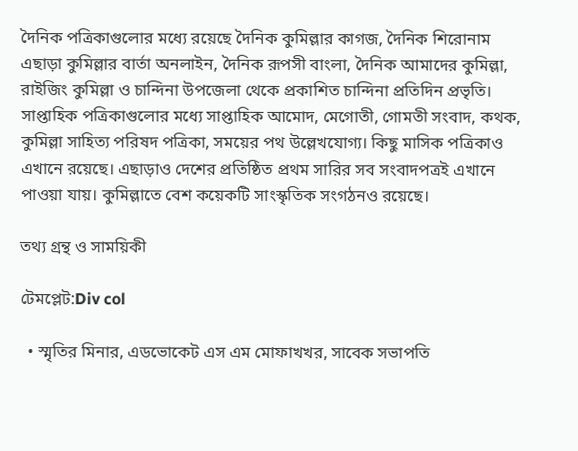দৈনিক পত্রিকাগুলোর মধ্যে রয়েছে দৈনিক কুমিল্লার কাগজ, দৈনিক শিরোনাম  এছাড়া কুমিল্লার বার্তা অনলাইন, দৈনিক রূপসী বাংলা, দৈনিক আমাদের কুমিল্লা, রাইজিং কুমিল্লা ও চান্দিনা উপজেলা থেকে প্রকাশিত চান্দিনা প্রতিদিন প্রভৃতি। সাপ্তাহিক পত্রিকাগুলোর মধ্যে সাপ্তাহিক আমোদ, মেগোতী, গোমতী সংবাদ, কথক, কুমিল্লা সাহিত্য পরিষদ পত্রিকা, সময়ের পথ উল্লেখযোগ্য। কিছু মাসিক পত্রিকাও এখানে রয়েছে। এছাড়াও দেশের প্রতিষ্ঠিত প্রথম সারির সব সংবাদপত্রই এখানে পাওয়া যায়। কুমিল্লাতে বেশ কয়েকটি সাংস্কৃতিক সংগঠনও রয়েছে।

তথ্য গ্রন্থ ও সাময়িকী

টেমপ্লেট:Div col

  • স্মৃতির মিনার, এডভোকেট এস এম মোফাখখর, সাবেক সভাপতি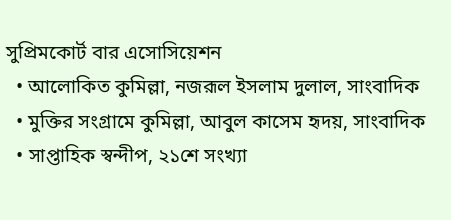সুপ্রিমকোর্ট বার এসোসিয়েশন
  • আলোকিত কুমিল্লা, নজরূল ইসলাম দুলাল, সাংবাদিক
  • মুক্তির সংগ্রামে কুমিল্লা, আবুল কাসেম হৃদয়, সাংবাদিক
  • সাপ্তাহিক স্বন্দীপ, ২১শে সংখ্যা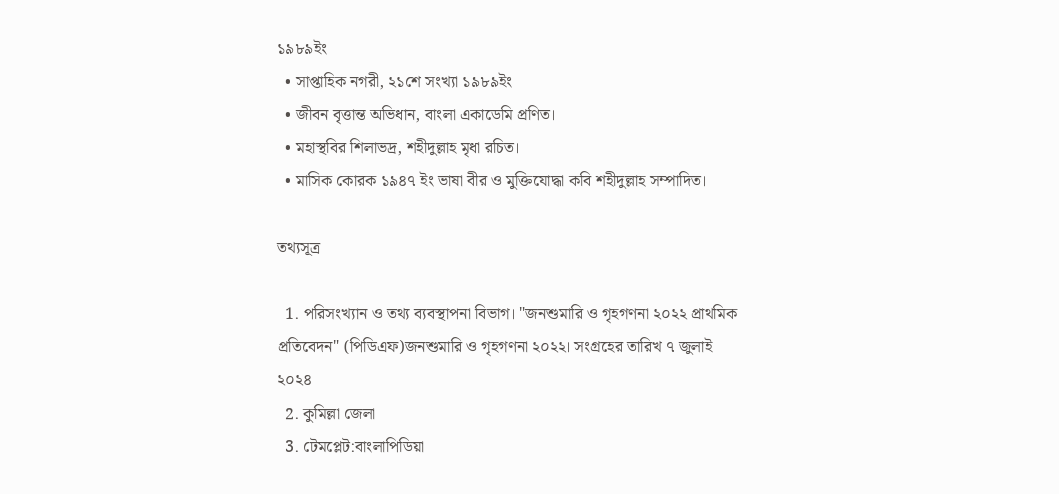১৯৮৯ইং
  • সাপ্তাহিক নগরী, ২১শে সংখ্যা ১৯৮৯ইং
  • জীবন বৃত্তান্ত অভিধান, বাংলা একাডেমি প্রণিত।
  • মহাস্থবির শিলাভদ্র, শহীদুল্লাহ মৃধা রচিত।
  • মাসিক কোরক ১৯৪৭ ইং ভাষা বীর ও মুক্তিযোদ্ধা কবি শহীদুল্লাহ সম্পাদিত।

তথ্যসূত্র

  1. পরিসংখ্যান ও তথ্য ব্যবস্থাপনা বিভাগ। "জনশুমারি ও গৃহগণনা ২০২২ প্রাথমিক প্রতিবেদন" (পিডিএফ)জনশুমারি ও গৃহগণনা ২০২২। সংগ্রহের তারিখ ৭ জুলাই ২০২৪
  2. কুমিল্লা জেলা
  3. টেমপ্লেট:বাংলাপিডিয়া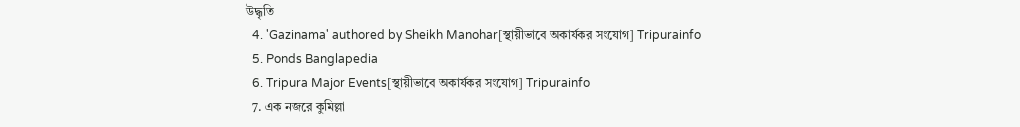উদ্ধৃতি
  4. 'Gazinama' authored by Sheikh Manohar[স্থায়ীভাবে অকার্যকর সংযোগ] Tripurainfo
  5. Ponds Banglapedia
  6. Tripura Major Events[স্থায়ীভাবে অকার্যকর সংযোগ] Tripurainfo
  7. এক নজরে কুমিল্লা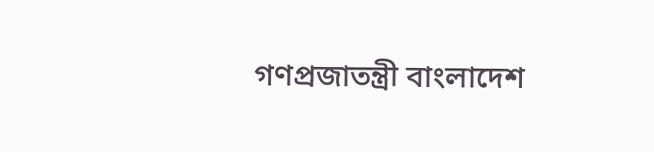গণপ্রজাতন্ত্রী বাংলাদেশ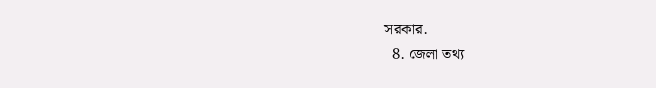সরকার.
  8. জেলা তথ্য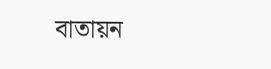বাতায়ন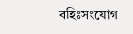বহিঃসংযোগ